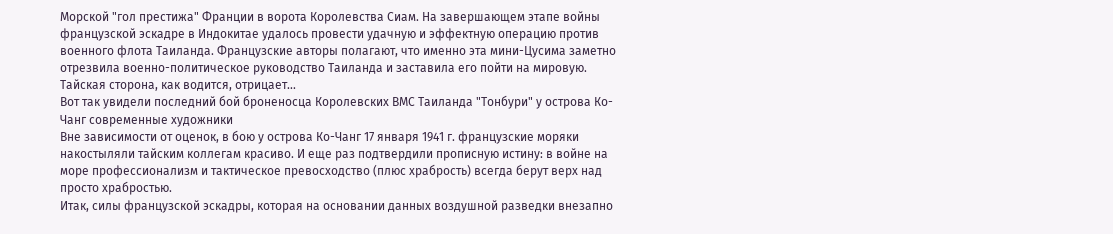Морской "гол престижа" Франции в ворота Королевства Сиам. На завершающем этапе войны французской эскадре в Индокитае удалось провести удачную и эффектную операцию против военного флота Таиланда. Французские авторы полагают, что именно эта мини-Цусима заметно отрезвила военно-политическое руководство Таиланда и заставилa его пойти на мировую. Тайская сторона, как водится, отрицает...
Вот так увидели последний бой броненосца Королевских ВМС Таиланда "Тонбури" у острова Ко-Чанг современные художники
Вне зависимости от оценок, в бою у острова Ко-Чанг 17 января 1941 г. французские моряки накостыляли тайским коллегам красиво. И еще раз подтвердили прописную истину: в войне на море профессионализм и тактическое превосходство (плюс храбрость) всегда берут верх над просто храбростью.
Итак, силы французской эскадры, которая на основании данных воздушной разведки внезапно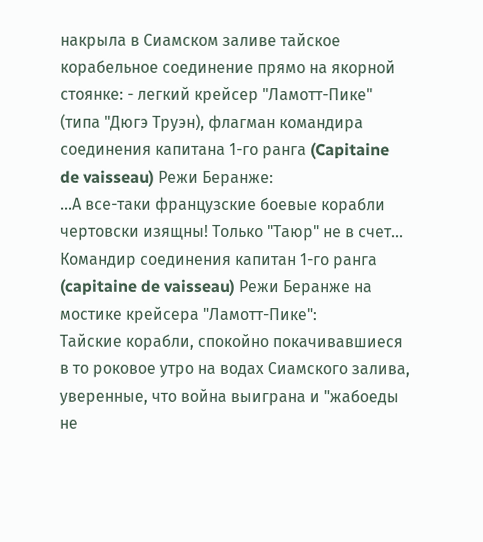накрыла в Сиамском заливе тайское корабельное соединение прямо на якорной стоянке: - легкий крейсер "Ламотт-Пике" (типа "Дюгэ Труэн), флагман командира соединения капитана 1-го ранга (Capitaine de vaisseau) Режи Беранже:
...А все-таки французские боевые корабли чертовски изящны! Только "Таюр" не в счет...
Командир соединения капитан 1-го ранга (capitaine de vaisseau) Режи Беранже на мостике крейсера "Ламотт-Пике":
Тайские корабли, спокойно покачивавшиеся в то роковое утро на водах Сиамского залива, уверенные, что война выиграна и "жабоеды не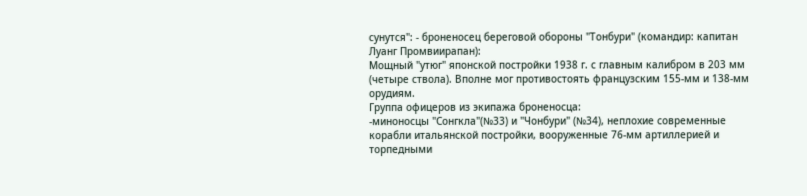сунутся": - броненосец береговой обороны "Тонбури" (командир: капитан Луанг Промвиирапан):
Мощный "утюг" японской постройки 1938 г. с главным калибром в 203 мм (четыре ствола). Вполне мог противостоять французским 155-мм и 138-мм орудиям.
Группа офицеров из экипажа броненосца:
-миноносцы "Сонгкла"(№33) и "Чонбури" (№34), неплохие современные корабли итальянской постройки, вооруженные 76-мм артиллерией и торпедными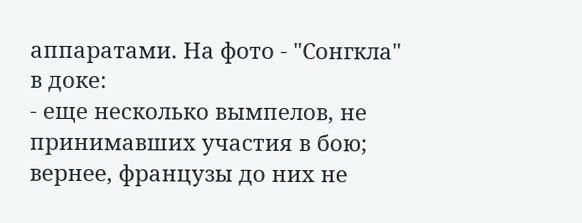аппаратами. На фото - "Сонгкла" в доке:
- еще несколько вымпелов, не принимавших участия в бою; вернее, французы до них не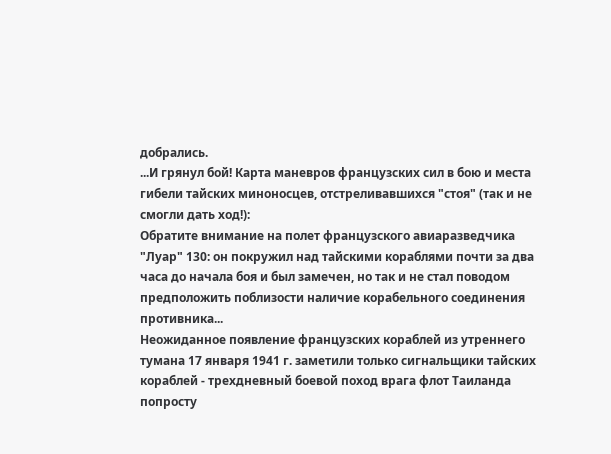добрались.
...И грянул бой! Карта маневров французских сил в бою и места гибели тайских миноносцев, отстреливавшихся "стоя" (так и не смогли дать ход!):
Обратите внимание на полет французского авиаразведчика "Луар" 130: он покружил над тайскими кораблями почти за два часа до начала боя и был замечен, но так и не стал поводом предположить поблизости наличие корабельного соединения противника...
Неожиданное появление французских кораблей из утреннего тумана 17 января 1941 г. заметили только сигнальщики тайских кораблей - трехдневный боевой поход врага флот Таиланда попросту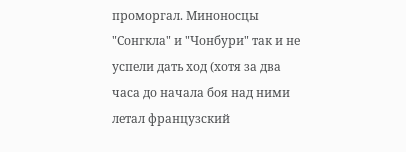проморгал. Миноносцы "Сонгкла" и "Чонбури" так и не успели дать ход (хотя за два часа до начала боя над ними летал французский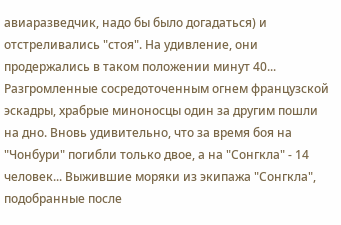авиаразведчик, надо бы было догадаться) и отстреливались "стоя". На удивление, они продержались в таком положении минут 40... Разгромленные сосредоточенным огнем французской эскадры, храбрые миноносцы один за другим пошли на дно. Вновь удивительно, что за время боя на "Чонбури" погибли только двое, а на "Сонгкла" - 14 человек... Выжившие моряки из экипажа "Сонгкла", подобранные после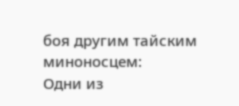боя другим тайским миноносцем:
Одни из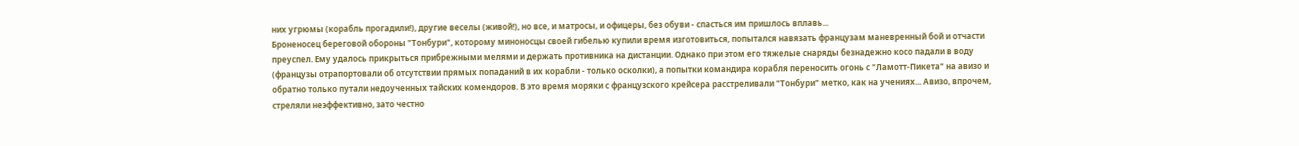них угрюмы (корабль прогадили!), другие веселы (живой!), но все, и матросы, и офицеры, без обуви - спасться им пришлось вплавь...
Броненосец береговой обороны "Тонбури", которому миноносцы своей гибелью купили время изготовиться, попытался навязать французам маневренный бой и отчасти преуспел. Ему удалось прикрыться прибрежными мелями и держать противника на дистанции. Однако при этом его тяжелые снаряды безнадежно косо падали в воду (французы отрапортовали об отсутствии прямых попаданий в их корабли - только осколки), а попытки командира корабля переносить огонь с "Ламотт-Пикета" на авизо и обратно только путали недоученных тайских комендоров. В это время моряки с французского крейсера расстреливали "Тонбури" метко, как на учениях... Авизо, впрочем, стреляли неэффективно, зато честно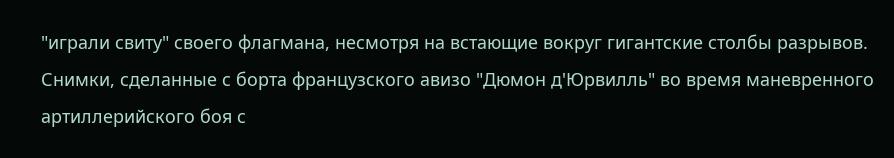"играли свиту" своего флагмана, несмотря на встающие вокруг гигантские столбы разрывов.
Снимки, сделанные с борта французского авизо "Дюмон д'Юрвилль" во время маневренного артиллерийского боя с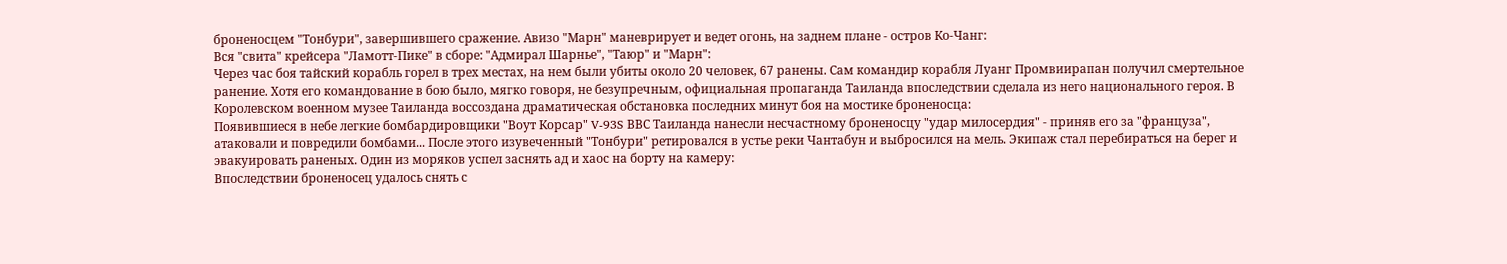броненосцем "Тонбури", завершившего сражение. Авизо "Марн" маневрирует и ведет огонь, на заднем плане - остров Ко-Чанг:
Вся "свита" крейсера "Ламотт-Пике" в сборе: "Адмирал Шарнье", "Таюр" и "Марн":
Через час боя тайский корабль горел в трех местах, на нем были убиты около 20 человек, 67 ранены. Сам командир корабля Луанг Промвиирапан получил смертельное ранение. Хотя его командование в бою было, мягко говоря, не безупречным, официальная пропаганда Таиланда впоследствии сделала из него национального героя. В Королевском военном музее Таиланда воссоздана драматическая обстановка последних минут боя на мостике броненосца:
Появившиеся в небе легкие бомбардировщики "Воут Корсар" V-93S ВВС Таиланда нанесли несчастному броненосцу "удар милосердия" - приняв его за "француза", атаковали и повредили бомбами... После этого изувеченный "Тонбури" ретировался в устье реки Чантабун и выбросился на мель. Экипаж стал перебираться на берег и эвакуировать раненых. Один из моряков успел заснять ад и хаос на борту на камеру:
Впоследствии броненосец удалось снять с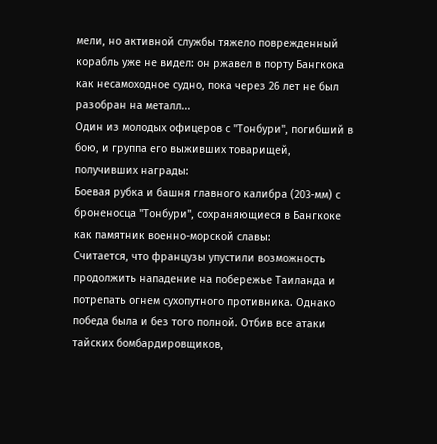мели, но активной службы тяжело поврежденный корабль уже не видел: он ржавел в порту Бангкока как несамоходное судно, пока через 26 лет не был разобран на металл...
Один из молодых офицеров с "Тонбури", погибший в бою, и группа его выживших товарищей, получивших награды:
Боевая рубка и башня главного калибра (203-мм) с броненосца "Тонбури", сохраняющиеся в Бангкоке как памятник военно-морской славы:
Считается, что французы упустили возможность продолжить нападение на побережье Таиланда и потрепать огнем сухопутного противника. Однако победа была и без того полной. Отбив все атаки тайских бомбардировщиков,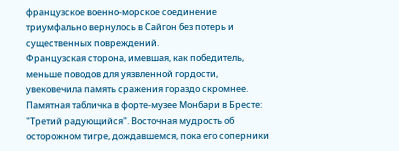французское военно-морское соединение триумфально вернулось в Сайгон без потерь и существенных повреждений.
Французская сторона, имевшая, как победитель, меньше поводов для уязвленной гордости, увековечила память сражения гораздо скромнее. Памятная табличка в форте-музее Монбари в Бресте:
"Третий радующийся". Восточная мудрость об осторожном тигре, дождавшемся, пока его соперники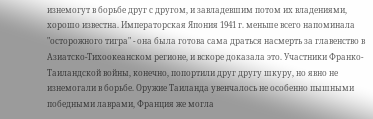изнемогут в борьбе друг с другом, и завладевшим потом их владениями, хорошо известна. Императорская Япония 1941 г. меньше всего напоминала "осторожного тигра" - она была готова сама драться насмерть за главенство в Азиатско-Тихоокеанском регионе, и вскоре доказала это. Участники Франко-Таиландской войны, конечно, попортили друг другу шкуру, но явно не изнемогали в борьбе. Оружие Таиланда увенчалось не особенно пышными победными лаврами, Франция же могла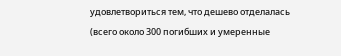удовлетвориться тем, что дешево отделалась (всего около 300 погибших и умеренные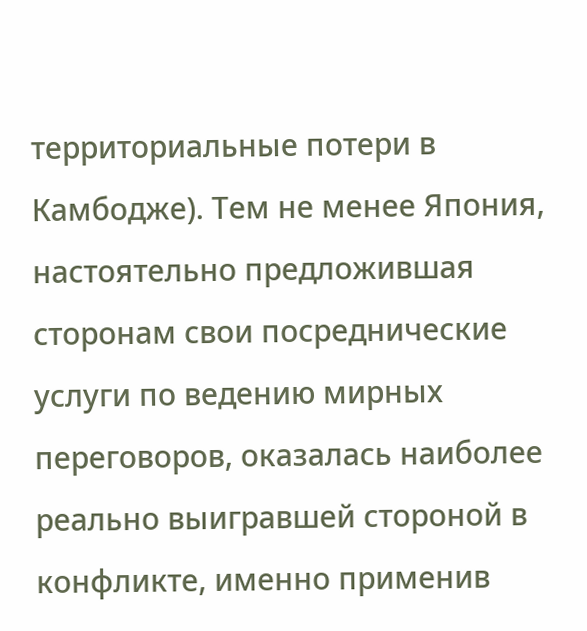территориальные потери в Камбодже). Тем не менее Япония, настоятельно предложившая сторонам свои посреднические услуги по ведению мирных переговоров, оказалась наиболее реально выигравшей стороной в конфликте, именно применив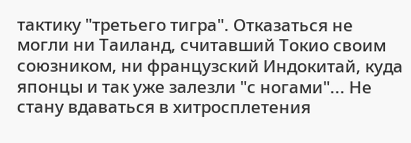тактику "третьего тигра". Отказаться не могли ни Таиланд, считавший Токио своим союзником, ни французский Индокитай, куда японцы и так уже залезли "с ногами"... Не стану вдаваться в хитросплетения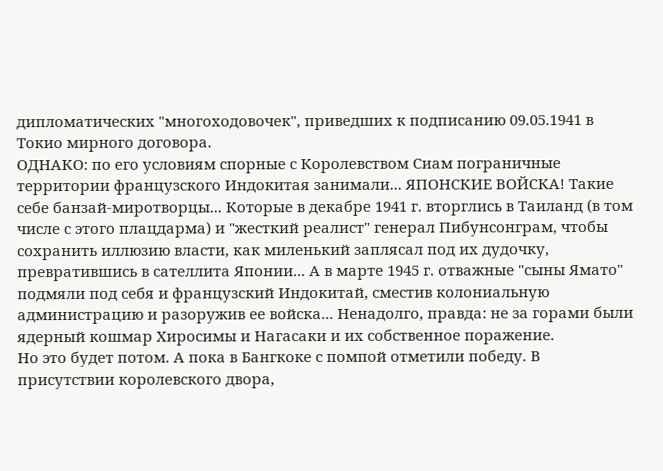дипломатических "многоходовочек", приведших к подписанию 09.05.1941 в Токио мирного договора.
ОДНАКО: по его условиям спорные с Королевством Сиам пограничные территории французского Индокитая занимали... ЯПОНСКИЕ ВОЙСКА! Такие себе банзай-миротворцы... Которые в декабре 1941 г. вторглись в Таиланд (в том числе с этого плацдарма) и "жесткий реалист" генерал Пибунсонграм, чтобы сохранить иллюзию власти, как миленький заплясал под их дудочку, превратившись в сателлита Японии... А в марте 1945 г. отважные "сыны Ямато" подмяли под себя и французский Индокитай, сместив колониальную администрацию и разоружив ее войска... Ненадолго, правда: не за горами были ядерный кошмар Хиросимы и Нагасаки и их собственное поражение.
Но это будет потом. А пока в Бангкоке с помпой отметили победу. В присутствии королевского двора,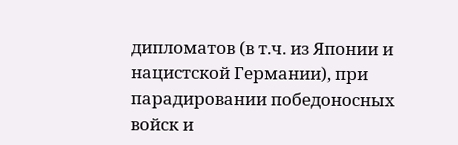дипломатов (в т.ч. из Японии и нацистской Германии), при парадировании победоносных войск и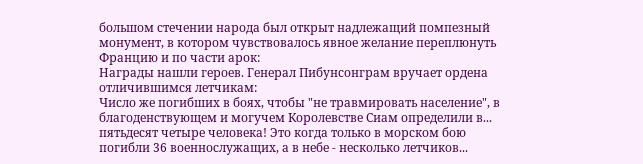большом стечении народа был открыт надлежащий помпезный монумент, в котором чувствовалось явное желание переплюнуть Францию и по части арок:
Награды нашли героев. Генерал Пибунсонграм вручает ордена отличившимся летчикам:
Число же погибших в боях, чтобы "не травмировать население", в благоденствующем и могучем Королевстве Сиам определили в... пятьдесят четыре человека! Это когда только в морском бою погибли 36 военнослужащих, а в небе - несколько летчиков...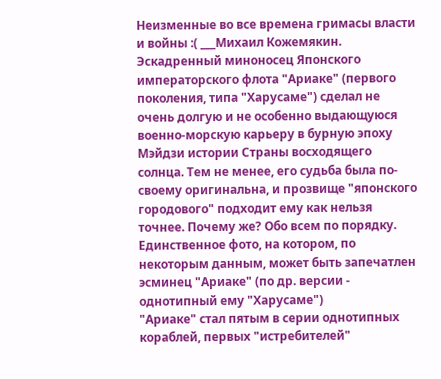Неизменные во все времена гримасы власти и войны :( ___Михаил Кожемякин.
Эскадренный миноносец Японского императорского флота "Ариаке" (первого поколения, типа "Харусаме") сделал не очень долгую и не особенно выдающуюся военно-морскую карьеру в бурную эпоху Мэйдзи истории Страны восходящего солнца. Тем не менее, его судьба была по-своему оригинальна, и прозвище "японского городового" подходит ему как нельзя точнее. Почему же? Обо всем по порядку.
Единственное фото, на котором, по некоторым данным, может быть запечатлен эсминец "Ариаке" (по др. версии - однотипный ему "Харусаме")
"Ариаке" стал пятым в серии однотипных кораблей, первых "истребителей"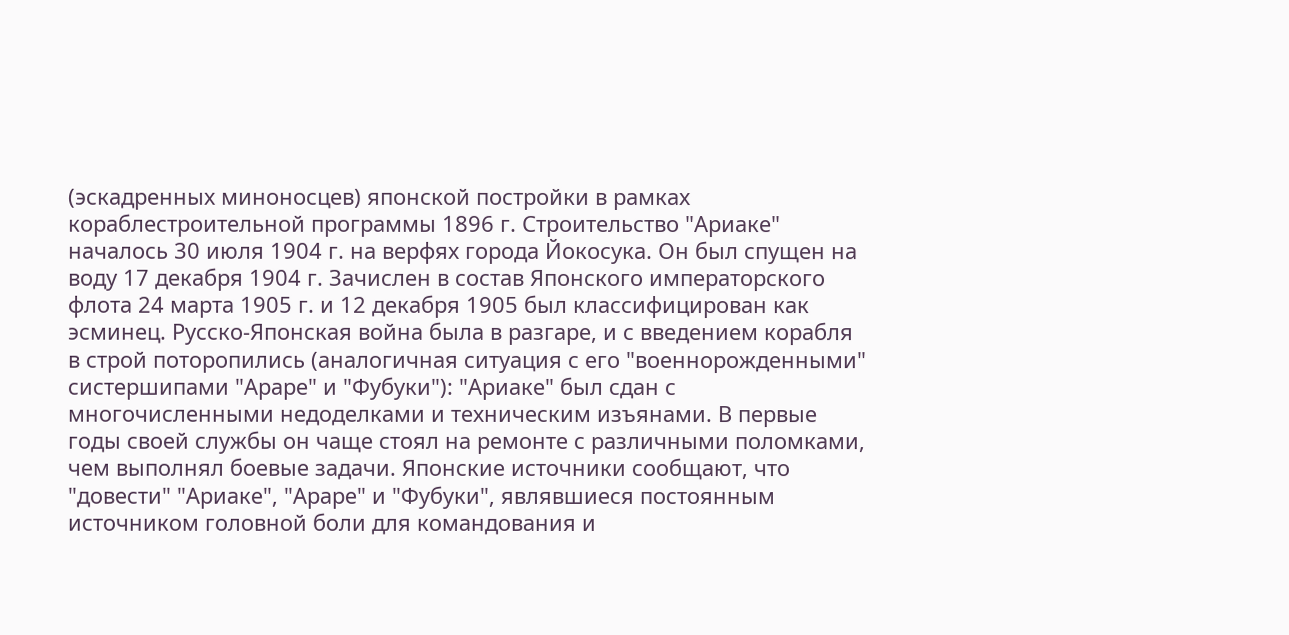(эскадренных миноносцев) японской постройки в рамках кораблестроительной программы 1896 г. Строительство "Ариаке" началось 30 июля 1904 г. на верфях города Йокосука. Он был спущен на воду 17 декабря 1904 г. Зачислен в состав Японского императорского флота 24 марта 1905 г. и 12 декабря 1905 был классифицирован как эсминец. Русско-Японская война была в разгаре, и с введением корабля в строй поторопились (аналогичная ситуация с его "военнорожденными" систершипами "Араре" и "Фубуки"): "Ариаке" был сдан с многочисленными недоделками и техническим изъянами. В первые годы своей службы он чаще стоял на ремонте с различными поломками, чем выполнял боевые задачи. Японские источники сообщают, что "довести" "Ариаке", "Араре" и "Фубуки", являвшиеся постоянным источником головной боли для командования и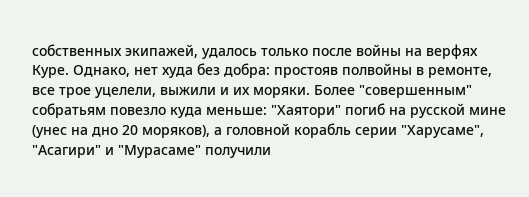собственных экипажей, удалось только после войны на верфях Куре. Однако, нет худа без добра: простояв полвойны в ремонте, все трое уцелели, выжили и их моряки. Более "совершенным" собратьям повезло куда меньше: "Хаятори" погиб на русской мине (унес на дно 20 моряков), а головной корабль серии "Харусаме", "Асагири" и "Мурасаме" получили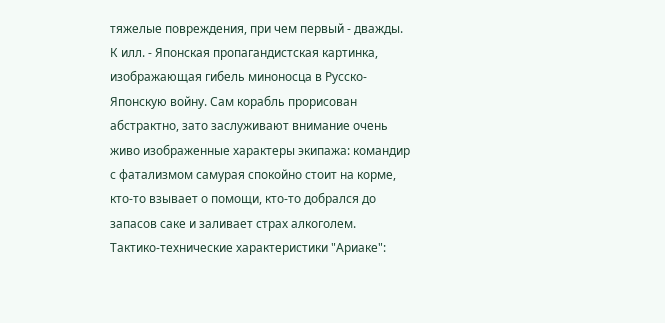тяжелые повреждения, при чем первый - дважды.
К илл. - Японская пропагандистская картинка, изображающая гибель миноносца в Русско-Японскую войну. Сам корабль прорисован абстрактно, зато заслуживают внимание очень живо изображенные характеры экипажа: командир с фатализмом самурая спокойно стоит на корме, кто-то взывает о помощи, кто-то добрался до запасов саке и заливает страх алкоголем.
Тактико-технические характеристики "Ариаке":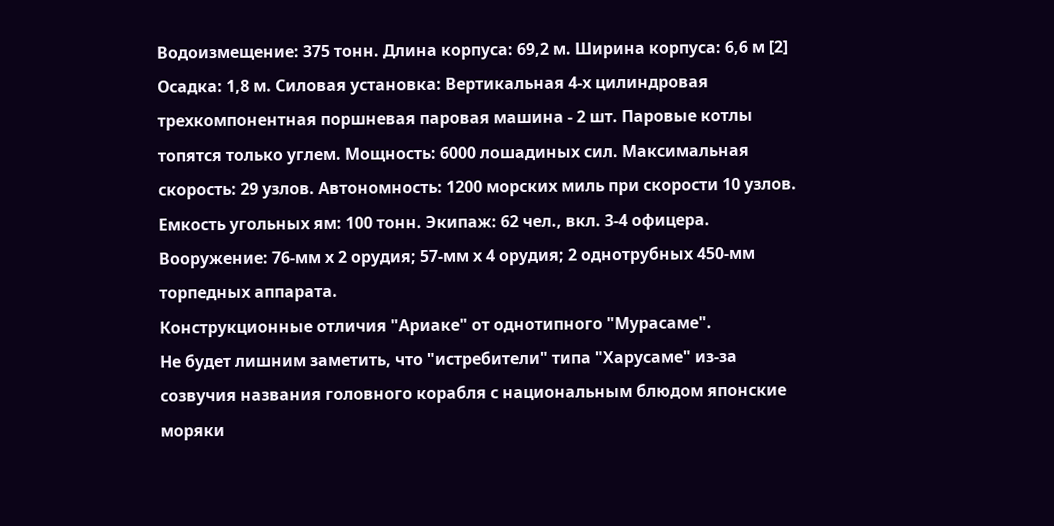Водоизмещение: 375 тонн. Длина корпуса: 69,2 м. Ширина корпуса: 6,6 м [2] Осадка: 1,8 м. Силовая установка: Вертикальная 4-х цилиндровая трехкомпонентная поршневая паровая машина - 2 шт. Паровые котлы топятся только углем. Мощность: 6000 лошадиных сил. Максимальная скорость: 29 узлов. Автономность: 1200 морских миль при скорости 10 узлов. Емкость угольных ям: 100 тонн. Экипаж: 62 чел., вкл. 3-4 офицера. Вооружение: 76-мм х 2 орудия; 57-мм х 4 орудия; 2 однотрубных 450-мм торпедных аппарата.
Конструкционные отличия "Ариаке" от однотипного "Мурасаме".
Не будет лишним заметить, что "истребители" типа "Харусаме" из-за созвучия названия головного корабля с национальным блюдом японские моряки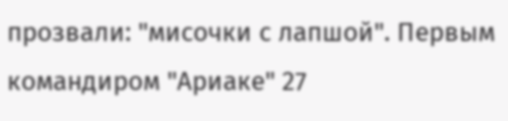прозвали: "мисочки с лапшой". Первым командиром "Ариаке" 27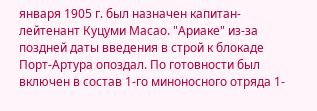января 1905 г. был назначен капитан-лейтенант Куцуми Масао. "Ариаке" из-за поздней даты введения в строй к блокаде Порт-Артура опоздал. По готовности был включен в состав 1-го миноносного отряда 1-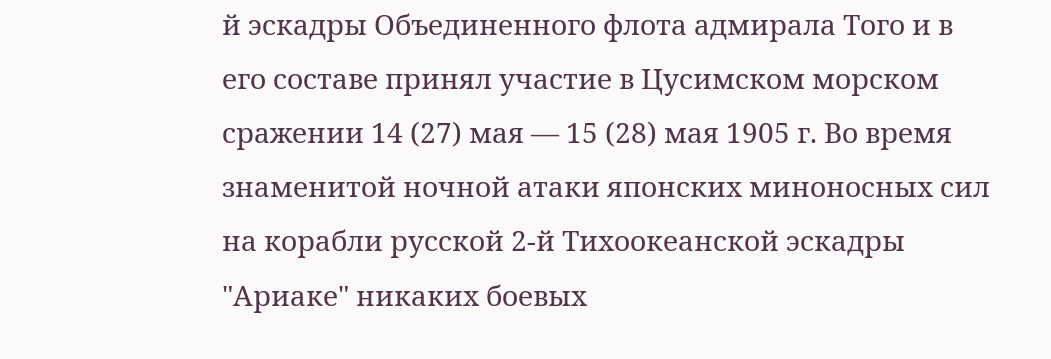й эскадры Объединенного флота адмирала Того и в его составе принял участие в Цусимском морском сражении 14 (27) мая — 15 (28) мая 1905 г. Во время знаменитой ночной атаки японских миноносных сил на корабли русской 2-й Тихоокеанской эскадры "Ариаке" никаких боевых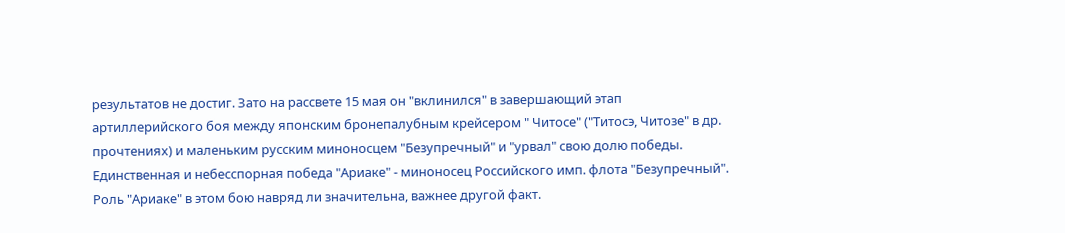результатов не достиг. Зато на рассвете 15 мая он "вклинился" в завершающий этап артиллерийского боя между японским бронепалубным крейсером " Читосе" ("Титосэ, Читозе" в др. прочтениях) и маленьким русским миноносцем "Безупречный" и "урвал" свою долю победы.
Единственная и небесспорная победа "Ариаке" - миноносец Российского имп. флота "Безупречный".
Роль "Ариаке" в этом бою навряд ли значительна, важнее другой факт.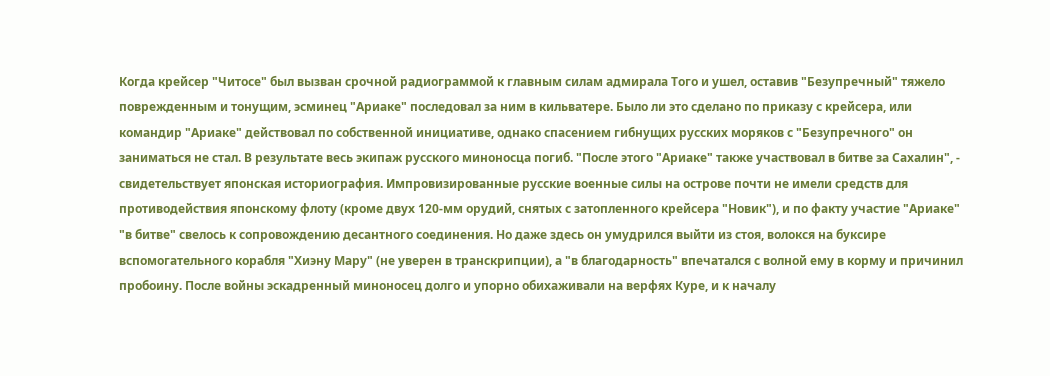Когда крейсер "Читосе" был вызван срочной радиограммой к главным силам адмирала Того и ушел, оставив "Безупречный" тяжело поврежденным и тонущим, эсминец "Ариаке" последовал за ним в кильватере. Было ли это сделано по приказу с крейсера, или командир "Ариаке" действовал по собственной инициативе, однако спасением гибнущих русских моряков с "Безупречного" он заниматься не стал. В результате весь экипаж русского миноносца погиб. "После этого "Ариаке" также участвовал в битве за Сахалин", - свидетельствует японская историография. Импровизированные русские военные силы на острове почти не имели средств для противодействия японскому флоту (кроме двух 120-мм орудий, снятых с затопленного крейсера "Новик"), и по факту участие "Ариаке" "в битве" свелось к сопровождению десантного соединения. Но даже здесь он умудрился выйти из стоя, волокся на буксире вспомогательного корабля "Хиэну Мару" (не уверен в транскрипции), а "в благодарность" впечатался с волной ему в корму и причинил пробоину. После войны эскадренный миноносец долго и упорно обихаживали на верфях Куре, и к началу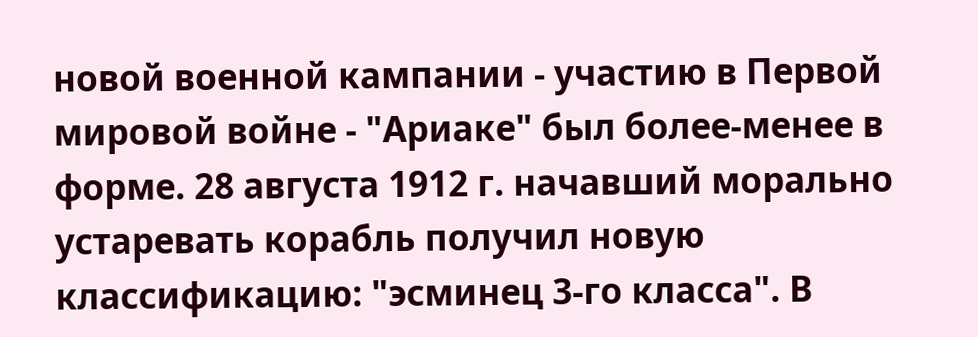новой военной кампании - участию в Первой мировой войне - "Ариаке" был более-менее в форме. 28 августа 1912 г. начавший морально устаревать корабль получил новую классификацию: "эсминец 3-го класса". В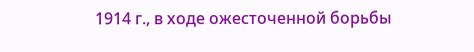1914 г., в ходе ожесточенной борьбы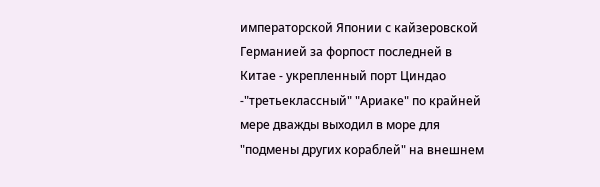императорской Японии с кайзеровской Германией за форпост последней в Китае - укрепленный порт Циндао -"третьеклассный" "Ариаке" по крайней мере дважды выходил в море для "подмены других кораблей" на внешнем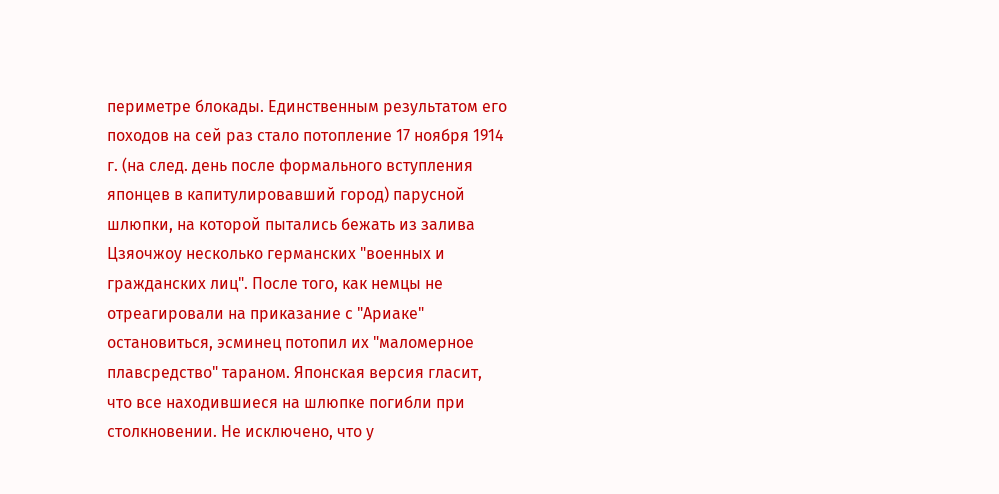периметре блокады. Единственным результатом его походов на сей раз стало потопление 17 ноября 1914 г. (на след. день после формального вступления японцев в капитулировавший город) парусной шлюпки, на которой пытались бежать из залива Цзяочжоу несколько германских "военных и гражданских лиц". После того, как немцы не отреагировали на приказание с "Ариаке" остановиться, эсминец потопил их "маломерное плавсредство" тараном. Японская версия гласит, что все находившиеся на шлюпке погибли при столкновении. Не исключено, что у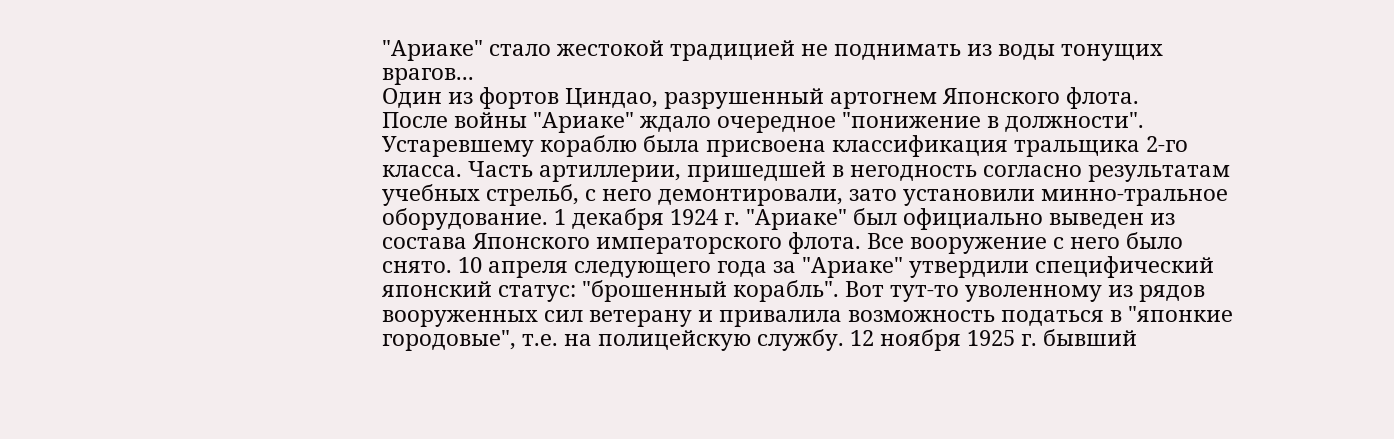"Ариаке" стало жестокой традицией не поднимать из воды тонущих врагов...
Один из фортов Циндао, разрушенный артогнем Японского флота.
После войны "Ариаке" ждало очередное "понижение в должности". Устаревшему кораблю была присвоена классификация тральщика 2-го класса. Часть артиллерии, пришедшей в негодность согласно результатам учебных стрельб, с него демонтировали, зато установили минно-тральное оборудование. 1 декабря 1924 г. "Ариаке" был официально выведен из состава Японского императорского флота. Все вооружение с него было снято. 10 апреля следующего года за "Ариаке" утвердили специфический японский статус: "брошенный корабль". Вот тут-то уволенному из рядов вооруженных сил ветерану и привалила возможность податься в "японкие городовые", т.е. на полицейскую службу. 12 ноября 1925 г. бывший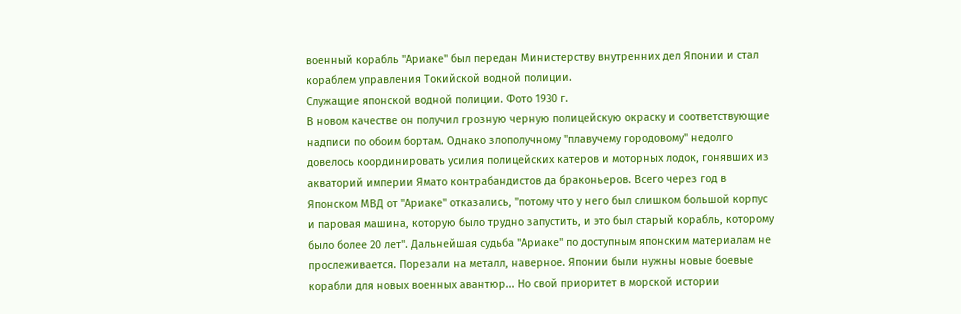военный корабль "Ариаке" был передан Министерству внутренних дел Японии и стал кораблем управления Токийской водной полиции.
Служащие японской водной полиции. Фото 1930 г.
В новом качестве он получил грозную черную полицейскую окраску и соответствующие надписи по обоим бортам. Однако злополучному "плавучему городовому" недолго довелось координировать усилия полицейских катеров и моторных лодок, гонявших из акваторий империи Ямато контрабандистов да браконьеров. Всего через год в Японском МВД от "Ариаке" отказались, "потому что у него был слишком большой корпус и паровая машина, которую было трудно запустить, и это был старый корабль, которому было более 20 лет". Дальнейшая судьба "Ариаке" по доступным японским материалам не прослеживается. Порезали на металл, наверное. Японии были нужны новые боевые корабли для новых военных авантюр... Но свой приоритет в морской истории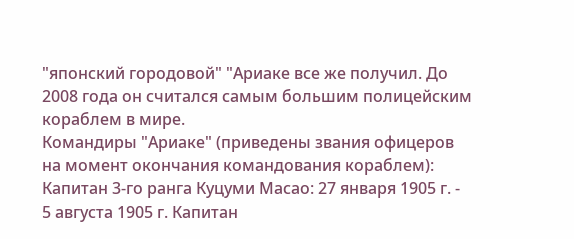"японский городовой" "Ариаке все же получил. До 2008 года он считался самым большим полицейским кораблем в мире.
Командиры "Ариаке" (приведены звания офицеров на момент окончания командования кораблем):
Капитан 3-го ранга Куцуми Масао: 27 января 1905 г. - 5 августа 1905 г. Капитан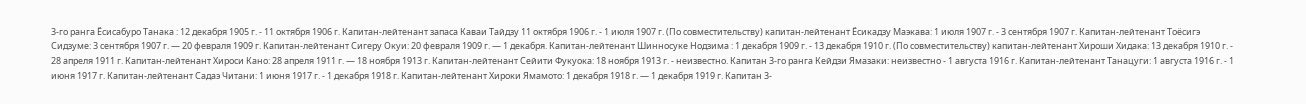3-го ранга Ёсисабуро Танака : 12 декабря 1905 г. - 11 октября 1906 г. Капитан-лейтенант запаса Каваи Тайдзу 11 октября 1906 г. - 1 июля 1907 г. (По совместительству) капитан-лейтенант Ёсикадзу Маэкава: 1 июля 1907 г. - 3 сентября 1907 г. Капитан-лейтенант Тоёсигэ Сидзуме: 3 сентября 1907 г. — 20 февраля 1909 г. Капитан-лейтенант Сигеру Окуи: 20 февраля 1909 г. — 1 декабря. Капитан-лейтенант Шинносуке Нодзима : 1 декабря 1909 г. - 13 декабря 1910 г. (По совместительству) капитан-лейтенант Хироши Хидака: 13 декабря 1910 г. - 28 апреля 1911 г. Капитан-лейтенант Хироси Кано: 28 апреля 1911 г. — 18 ноября 1913 г. Капитан-лейтенант Сейити Фукуока: 18 ноября 1913 г. - неизвестно. Капитан 3-го ранга Кейдзи Ямазаки: неизвестно - 1 августа 1916 г. Капитан-лейтенант Танацуги: 1 августа 1916 г. - 1 июня 1917 г. Капитан-лейтенант Садаэ Читани: 1 июня 1917 г. - 1 декабря 1918 г. Капитан-лейтенант Хироки Ямамото: 1 декабря 1918 г. — 1 декабря 1919 г. Капитан 3-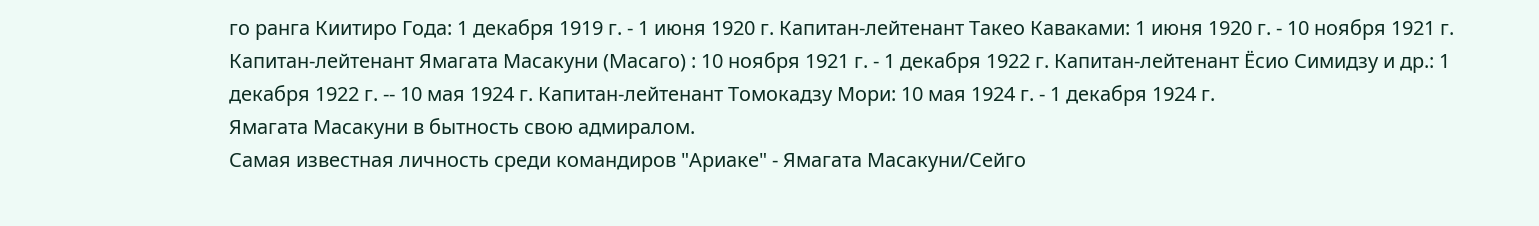го ранга Киитиро Года: 1 декабря 1919 г. - 1 июня 1920 г. Капитан-лейтенант Такео Каваками: 1 июня 1920 г. - 10 ноября 1921 г. Капитан-лейтенант Ямагата Масакуни (Масаго) : 10 ноября 1921 г. - 1 декабря 1922 г. Капитан-лейтенант Ёсио Симидзу и др.: 1 декабря 1922 г. -- 10 мая 1924 г. Капитан-лейтенант Томокадзу Мори: 10 мая 1924 г. - 1 декабря 1924 г.
Ямагата Масакуни в бытность свою адмиралом.
Самая известная личность среди командиров "Ариаке" - Ямагата Масакуни/Сейго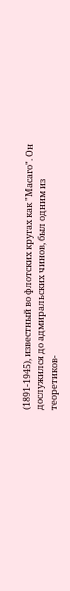(1891-1945), известный во флотских кругах как "Масаго". Он дослужился до адмиральских чинов, был одним из теоретиков-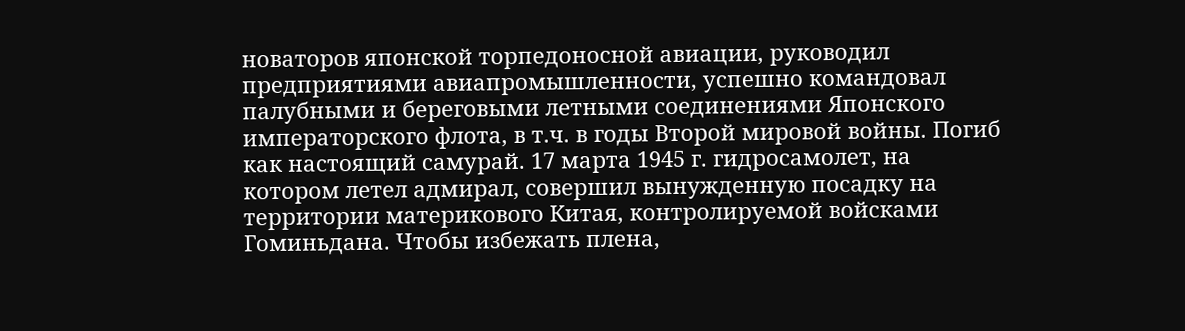новаторов японской торпедоносной авиации, руководил предприятиями авиапромышленности, успешно командовал палубными и береговыми летными соединениями Японского императорского флота, в т.ч. в годы Второй мировой войны. Погиб как настоящий самурай. 17 марта 1945 г. гидросамолет, на котором летел адмирал, совершил вынужденную посадку на территории материкового Китая, контролируемой войсками Гоминьдана. Чтобы избежать плена,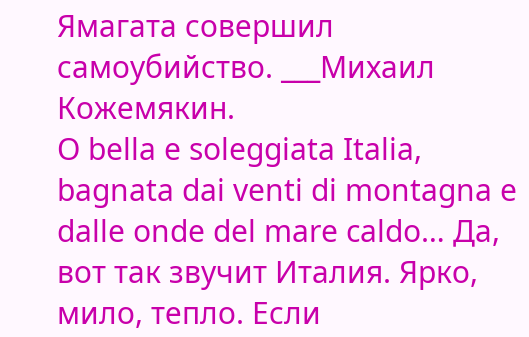Ямагата совершил самоубийство. ___Михаил Кожемякин.
O bella e soleggiata Italia, bagnata dai venti di montagna e dalle onde del mare caldo… Да, вот так звучит Италия. Ярко, мило, тепло. Если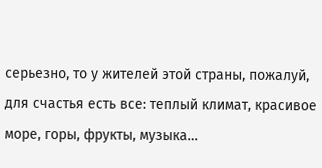серьезно, то у жителей этой страны, пожалуй, для счастья есть все: теплый климат, красивое море, горы, фрукты, музыка…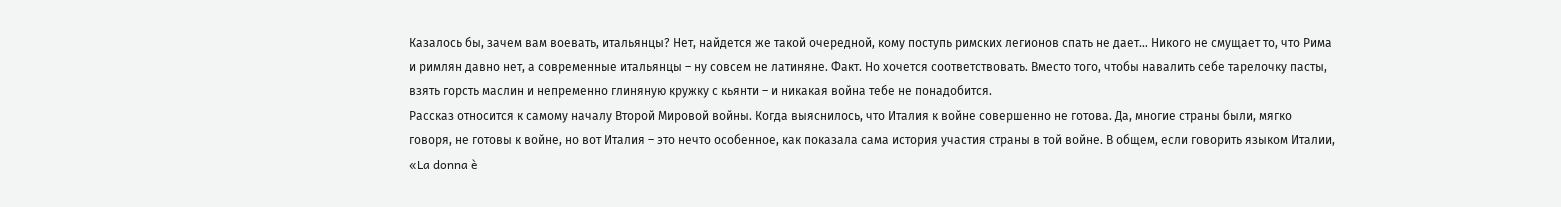Казалось бы, зачем вам воевать, итальянцы? Нет, найдется же такой очередной, кому поступь римских легионов спать не дает… Никого не смущает то, что Рима и римлян давно нет, а современные итальянцы – ну совсем не латиняне. Факт. Но хочется соответствовать. Вместо того, чтобы навалить себе тарелочку пасты, взять горсть маслин и непременно глиняную кружку с кьянти – и никакая война тебе не понадобится.
Рассказ относится к самому началу Второй Мировой войны. Когда выяснилось, что Италия к войне совершенно не готова. Да, многие страны были, мягко говоря, не готовы к войне, но вот Италия – это нечто особенное, как показала сама история участия страны в той войне. В общем, если говорить языком Италии, «La donna è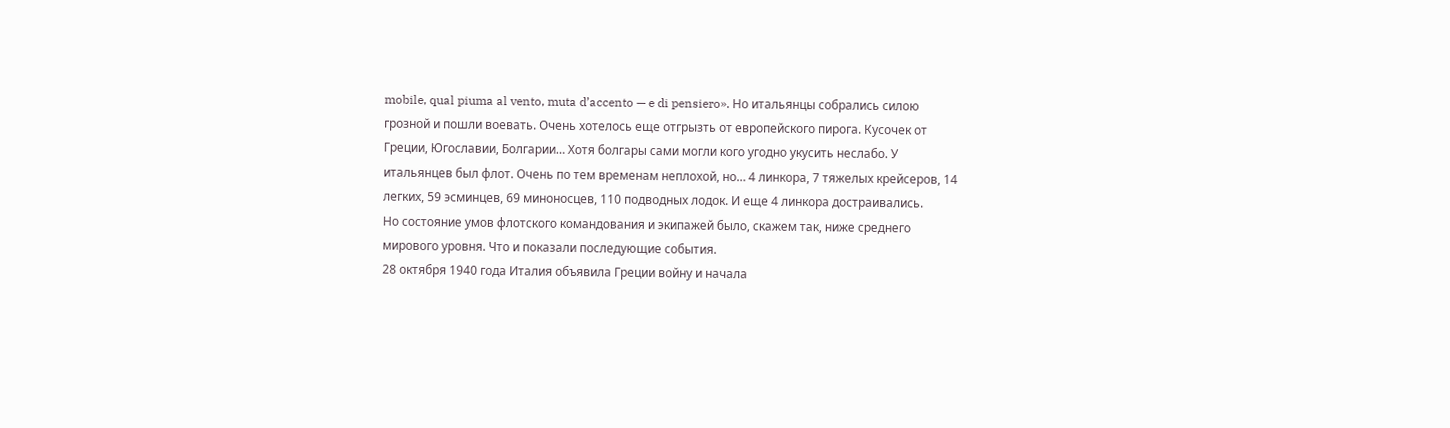mobile, qual piuma al vento, muta d’accento — e di pensiero». Но итальянцы собрались силою грозной и пошли воевать. Очень хотелось еще отгрызть от европейского пирога. Кусочек от Греции, Югославии, Болгарии… Хотя болгары сами могли кого угодно укусить неслабо. У итальянцев был флот. Очень по тем временам неплохой, но… 4 линкора, 7 тяжелых крейсеров, 14 легких, 59 эсминцев, 69 миноносцев, 110 подводных лодок. И еще 4 линкора достраивались.
Но состояние умов флотского командования и экипажей было, скажем так, ниже среднего мирового уровня. Что и показали последующие события.
28 октября 1940 года Италия объявила Греции войну и начала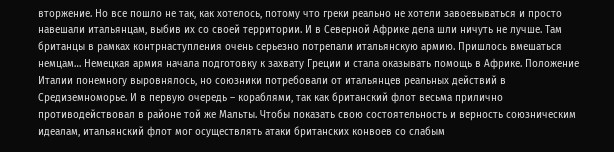вторжение. Но все пошло не так, как хотелось, потому что греки реально не хотели завоевываться и просто навешали итальянцам, выбив их со своей территории. И в Северной Африке дела шли ничуть не лучше. Там британцы в рамках контрнаступления очень серьезно потрепали итальянскую армию. Пришлось вмешаться немцам… Немецкая армия начала подготовку к захвату Греции и стала оказывать помощь в Африке. Положение Италии понемногу выровнялось, но союзники потребовали от итальянцев реальных действий в Средиземноморье. И в первую очередь – кораблями, так как британский флот весьма прилично противодействовал в районе той же Мальты. Чтобы показать свою состоятельность и верность союзническим идеалам, итальянский флот мог осуществлять атаки британских конвоев со слабым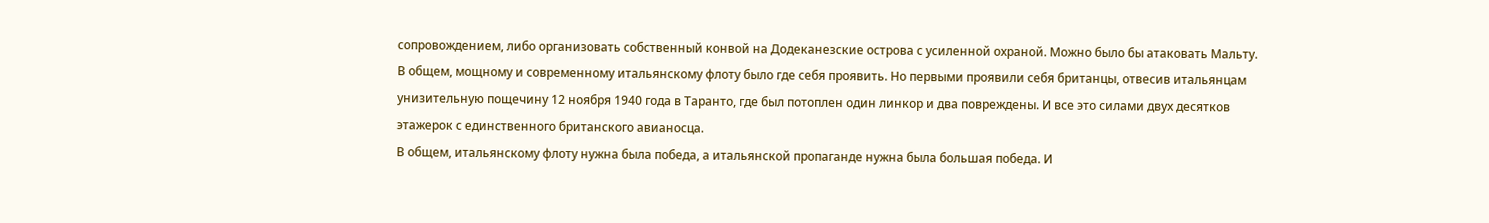сопровождением, либо организовать собственный конвой на Додеканезские острова с усиленной охраной. Можно было бы атаковать Мальту. В общем, мощному и современному итальянскому флоту было где себя проявить. Но первыми проявили себя британцы, отвесив итальянцам унизительную пощечину 12 ноября 1940 года в Таранто, где был потоплен один линкор и два повреждены. И все это силами двух десятков этажерок с единственного британского авианосца.
В общем, итальянскому флоту нужна была победа, а итальянской пропаганде нужна была большая победа. И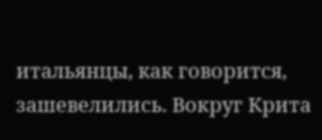итальянцы, как говорится, зашевелились. Вокруг Крита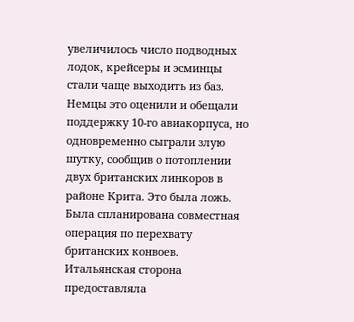увеличилось число подводных лодок, крейсеры и эсминцы стали чаще выходить из баз. Немцы это оценили и обещали поддержку 10-го авиакорпуса, но одновременно сыграли злую шутку, сообщив о потоплении двух британских линкоров в районе Крита. Это была ложь. Была спланирована совместная операция по перехвату британских конвоев. Итальянская сторона предоставляла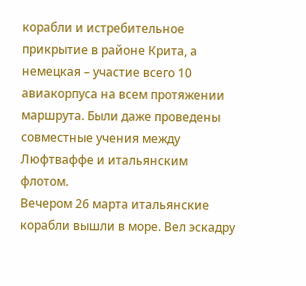корабли и истребительное прикрытие в районе Крита, а немецкая – участие всего 10 авиакорпуса на всем протяжении маршрута. Были даже проведены совместные учения между Люфтваффе и итальянским флотом.
Вечером 26 марта итальянские корабли вышли в море. Вел эскадру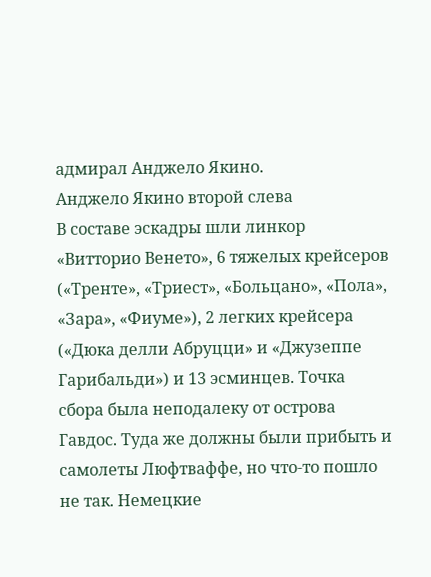адмирал Анджело Якино.
Анджело Якино второй слева
В составе эскадры шли линкор «Витторио Венето», 6 тяжелых крейсеров («Тренте», «Триест», «Больцано», «Пола», «Зара», «Фиуме»), 2 легких крейсера («Дюка делли Абруцци» и «Джузеппе Гарибальди») и 13 эсминцев. Точка сбора была неподалеку от острова Гавдос. Туда же должны были прибыть и самолеты Люфтваффе, но что-то пошло не так. Немецкие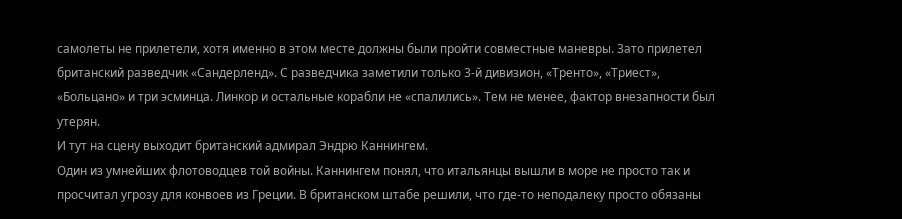самолеты не прилетели, хотя именно в этом месте должны были пройти совместные маневры. Зато прилетел британский разведчик «Сандерленд». С разведчика заметили только 3-й дивизион, «Тренто», «Триест», «Больцано» и три эсминца. Линкор и остальные корабли не «спалились». Тем не менее, фактор внезапности был утерян.
И тут на сцену выходит британский адмирал Эндрю Каннингем.
Один из умнейших флотоводцев той войны. Каннингем понял, что итальянцы вышли в море не просто так и просчитал угрозу для конвоев из Греции. В британском штабе решили, что где-то неподалеку просто обязаны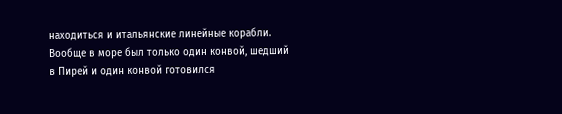находиться и итальянские линейные корабли. Вообще в море был только один конвой, шедший в Пирей и один конвой готовился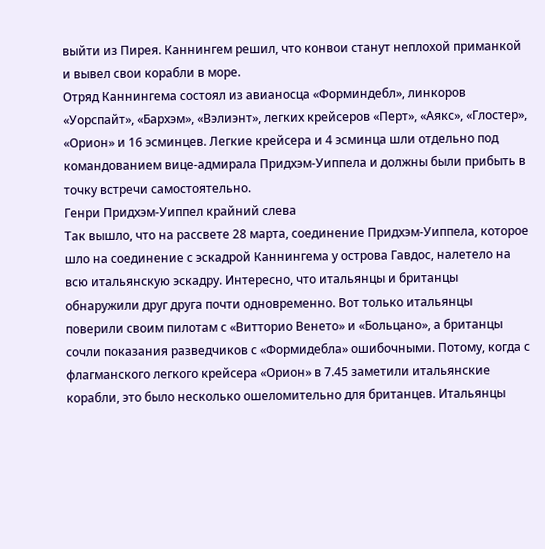выйти из Пирея. Каннингем решил, что конвои станут неплохой приманкой и вывел свои корабли в море.
Отряд Каннингема состоял из авианосца «Форминдебл», линкоров «Уорспайт», «Бархэм», «Вэлиэнт», легких крейсеров «Перт», «Аякс», «Глостер», «Орион» и 16 эсминцев. Легкие крейсера и 4 эсминца шли отдельно под командованием вице-адмирала Придхэм-Уиппела и должны были прибыть в точку встречи самостоятельно.
Генри Придхэм-Уиппел крайний слева
Так вышло, что на рассвете 28 марта, соединение Придхэм-Уиппела, которое шло на соединение с эскадрой Каннингема у острова Гавдос, налетело на всю итальянскую эскадру. Интересно, что итальянцы и британцы обнаружили друг друга почти одновременно. Вот только итальянцы поверили своим пилотам с «Витторио Венето» и «Больцано», а британцы сочли показания разведчиков с «Формидебла» ошибочными. Потому, когда с флагманского легкого крейсера «Орион» в 7.45 заметили итальянские корабли, это было несколько ошеломительно для британцев. Итальянцы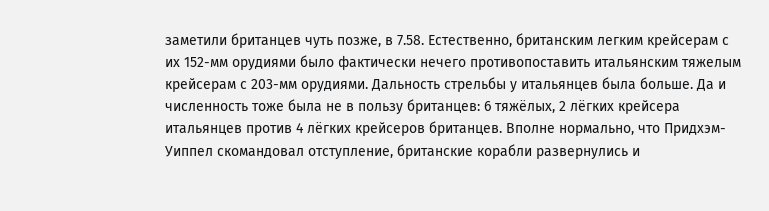заметили британцев чуть позже, в 7.58. Естественно, британским легким крейсерам с их 152-мм орудиями было фактически нечего противопоставить итальянским тяжелым крейсерам с 203-мм орудиями. Дальность стрельбы у итальянцев была больше. Да и численность тоже была не в пользу британцев: 6 тяжёлых, 2 лёгких крейсера итальянцев против 4 лёгких крейсеров британцев. Вполне нормально, что Придхэм-Уиппел скомандовал отступление, британские корабли развернулись и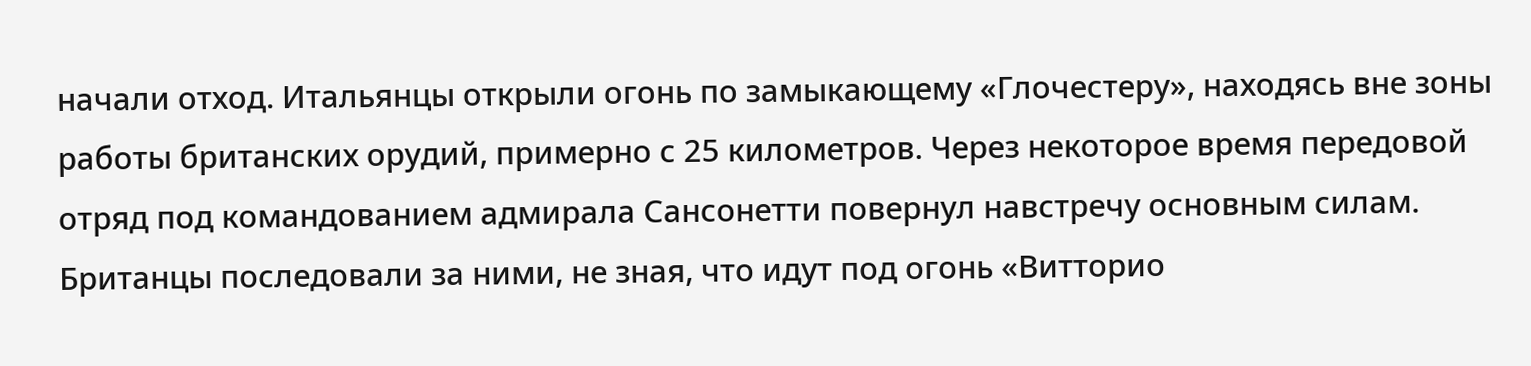начали отход. Итальянцы открыли огонь по замыкающему «Глочестеру», находясь вне зоны работы британских орудий, примерно с 25 километров. Через некоторое время передовой отряд под командованием адмирала Сансонетти повернул навстречу основным силам. Британцы последовали за ними, не зная, что идут под огонь «Витторио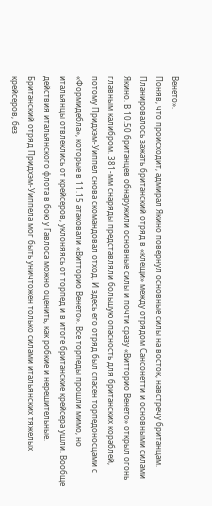Венето».
Поняв, что происходит, адмирал Якино повернул основные силы на восток, навстречу британцам. Планировалось зажать британский отряд в «клещи» между отрядом Сансонетти и основными силами Якино. В 10.50 британцев обнаружили основные силы и почти сразу «Витторио Венето» открыл огонь главным калибром. 381-мм снаряды представляли большую опасность для британских кораблей, потому Придхэм-Уиппел снова скомандовал отход. И здесь его отряд был спасен торпедоносцами с «Формидебла», которые в 11.15 атаковали «Витторио Венето». Все торпеды прошли мимо, но итальянцы отвлеклись от крейсеров, уклоняясь от торпед и в итоге британские крейсера ушли. Вообще действия итальянского флота в бою у Гавлоса можно оценить, как робкие и нерешительные. Британский отряд Придхэм-Уиппела мог быть уничтожен только силами итальянских тяжелых крейсеров, без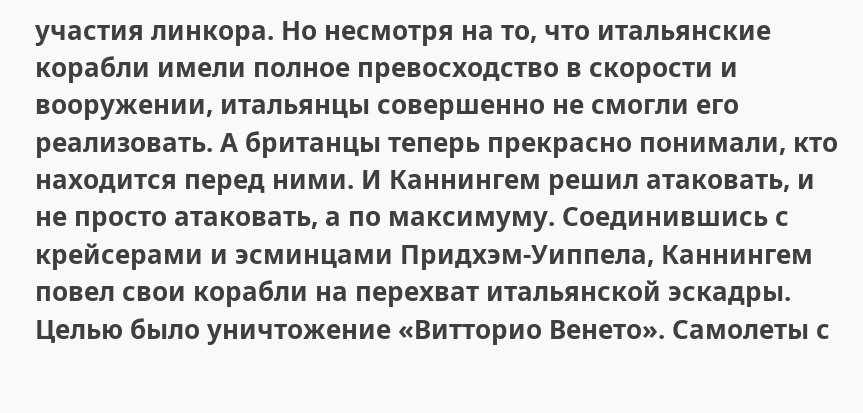участия линкора. Но несмотря на то, что итальянские корабли имели полное превосходство в скорости и вооружении, итальянцы совершенно не смогли его реализовать. А британцы теперь прекрасно понимали, кто находится перед ними. И Каннингем решил атаковать, и не просто атаковать, а по максимуму. Соединившись с крейсерами и эсминцами Придхэм-Уиппела, Каннингем повел свои корабли на перехват итальянской эскадры. Целью было уничтожение «Витторио Венето». Самолеты с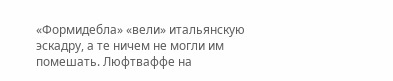«Формидебла» «вели» итальянскую эскадру, а те ничем не могли им помешать. Люфтваффе на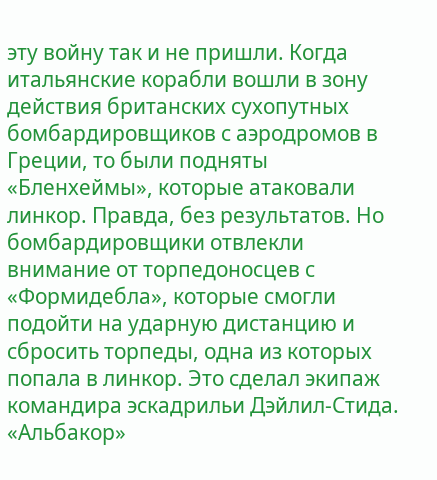эту войну так и не пришли. Когда итальянские корабли вошли в зону действия британских сухопутных бомбардировщиков с аэродромов в Греции, то были подняты «Бленхеймы», которые атаковали линкор. Правда, без результатов. Но бомбардировщики отвлекли внимание от торпедоносцев с «Формидебла», которые смогли подойти на ударную дистанцию и сбросить торпеды, одна из которых попала в линкор. Это сделал экипаж командира эскадрильи Дэйлил-Стида. «Альбакор»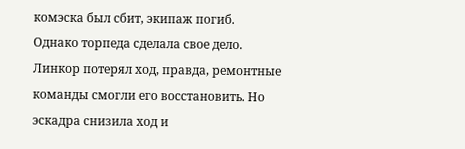комэска был сбит, экипаж погиб.
Однако торпеда сделала свое дело. Линкор потерял ход, правда, ремонтные команды смогли его восстановить. Но эскадра снизила ход и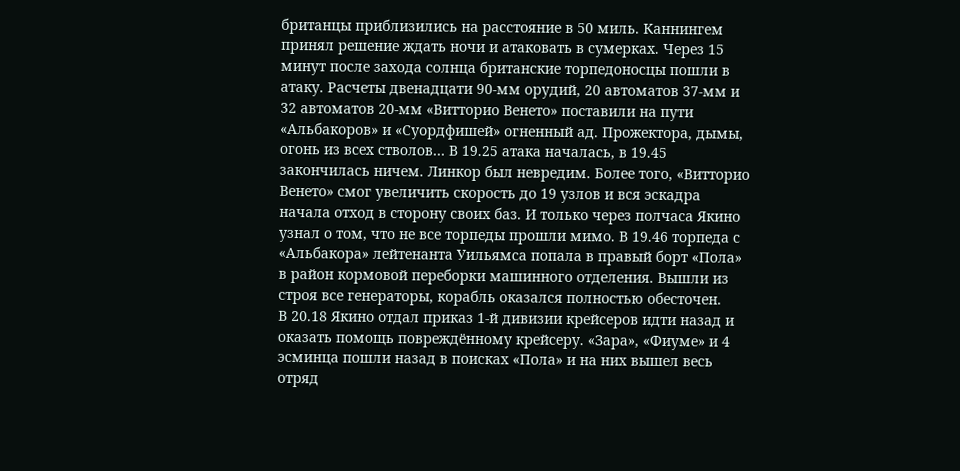британцы приблизились на расстояние в 50 миль. Каннингем принял решение ждать ночи и атаковать в сумерках. Через 15 минут после захода солнца британские торпедоносцы пошли в атаку. Расчеты двенадцати 90-мм орудий, 20 автоматов 37-мм и 32 автоматов 20-мм «Витторио Венето» поставили на пути «Альбакоров» и «Суордфишей» огненный ад. Прожектора, дымы, огонь из всех стволов… В 19.25 атака началась, в 19.45 закончилась ничем. Линкор был невредим. Более того, «Витторио Венето» смог увеличить скорость до 19 узлов и вся эскадра начала отход в сторону своих баз. И только через полчаса Якино узнал о том, что не все торпеды прошли мимо. В 19.46 торпеда с «Альбакора» лейтенанта Уильямса попала в правый борт «Пола» в район кормовой переборки машинного отделения. Вышли из строя все генераторы, корабль оказался полностью обесточен.
В 20.18 Якино отдал приказ 1-й дивизии крейсеров идти назад и оказать помощь повреждённому крейсеру. «Зара», «Фиуме» и 4 эсминца пошли назад в поисках «Пола» и на них вышел весь отряд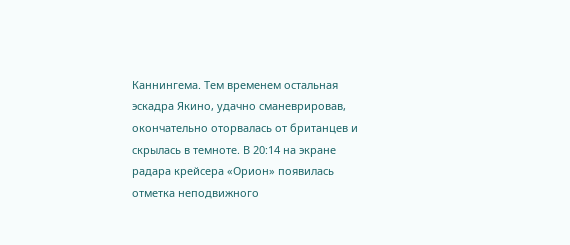Каннингема. Тем временем остальная эскадра Якино, удачно сманеврировав, окончательно оторвалась от британцев и скрылась в темноте. В 20:14 на экране радара крейсера «Орион» появилась отметка неподвижного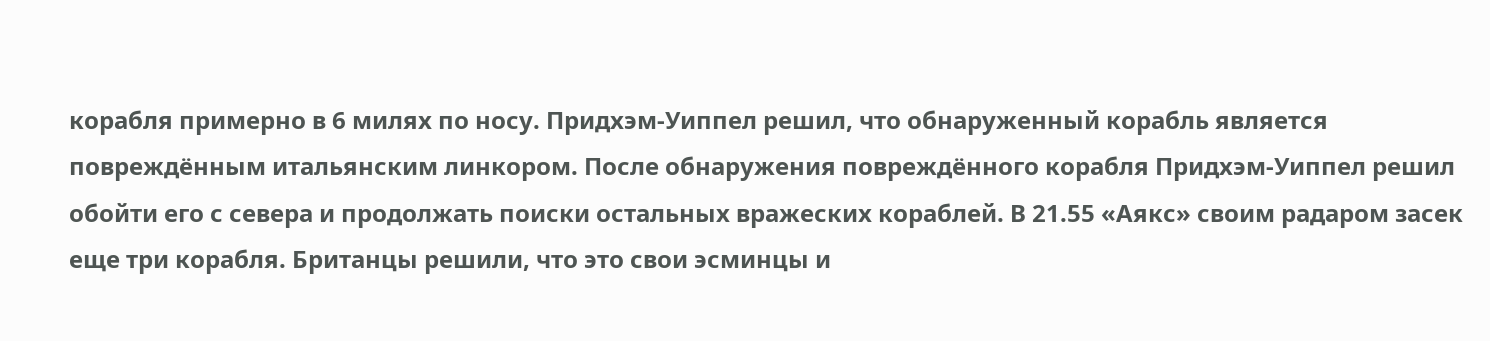корабля примерно в 6 милях по носу. Придхэм-Уиппел решил, что обнаруженный корабль является повреждённым итальянским линкором. После обнаружения повреждённого корабля Придхэм-Уиппел решил обойти его с севера и продолжать поиски остальных вражеских кораблей. В 21.55 «Аякс» своим радаром засек еще три корабля. Британцы решили, что это свои эсминцы и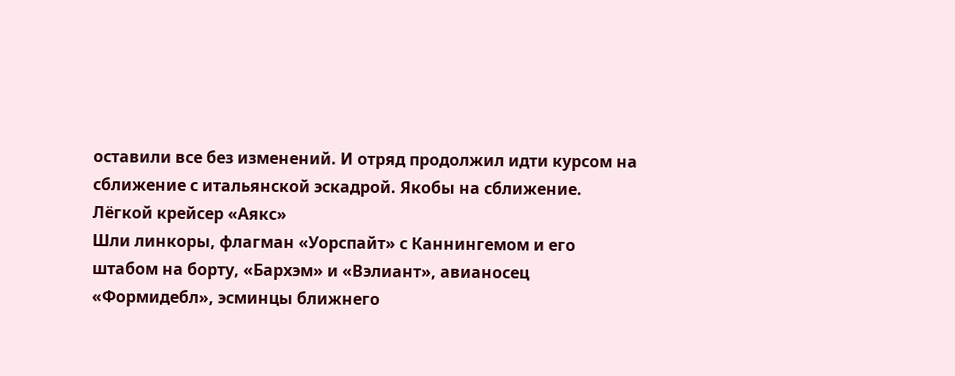оставили все без изменений. И отряд продолжил идти курсом на сближение с итальянской эскадрой. Якобы на сближение.
Лёгкой крейсер «Аякс»
Шли линкоры, флагман «Уорспайт» с Каннингемом и его штабом на борту, «Бархэм» и «Вэлиант», авианосец «Формидебл», эсминцы ближнего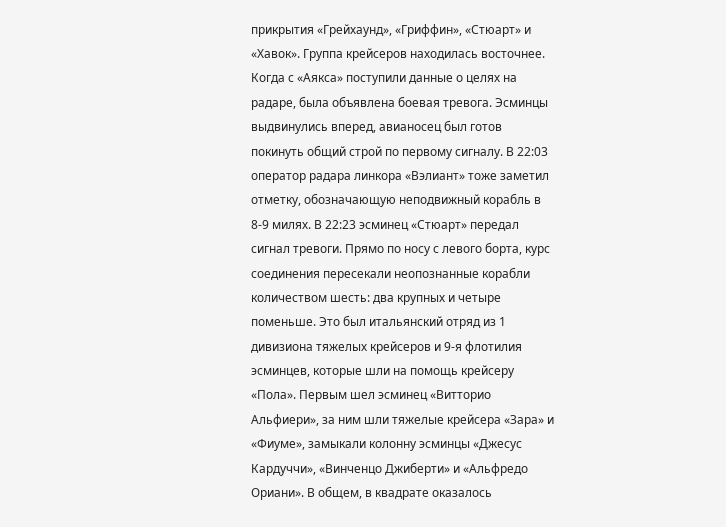прикрытия «Грейхаунд», «Гриффин», «Стюарт» и «Хавок». Группа крейсеров находилась восточнее. Когда с «Аякса» поступили данные о целях на радаре, была объявлена боевая тревога. Эсминцы выдвинулись вперед, авианосец был готов покинуть общий строй по первому сигналу. В 22:03 оператор радара линкора «Вэлиант» тоже заметил отметку, обозначающую неподвижный корабль в 8-9 милях. В 22:23 эсминец «Стюарт» передал сигнал тревоги. Прямо по носу с левого борта, курс соединения пересекали неопознанные корабли количеством шесть: два крупных и четыре поменьше. Это был итальянский отряд из 1 дивизиона тяжелых крейсеров и 9-я флотилия эсминцев, которые шли на помощь крейсеру «Пола». Первым шел эсминец «Витторио Альфиери», за ним шли тяжелые крейсера «Зара» и «Фиуме», замыкали колонну эсминцы «Джесус Кардуччи», «Винченцо Джиберти» и «Альфредо Ориани». В общем, в квадрате оказалось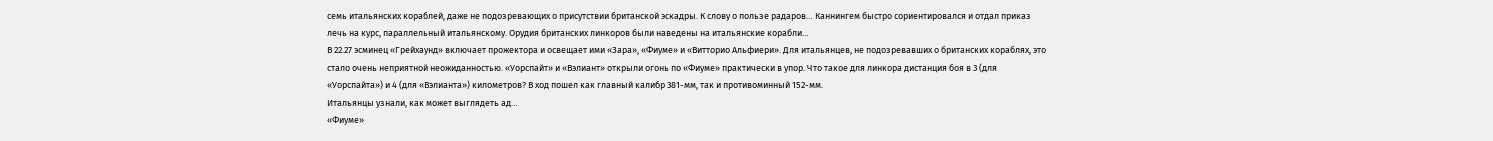семь итальянских кораблей, даже не подозревающих о присутствии британской эскадры. К слову о пользе радаров… Каннингем быстро сориентировался и отдал приказ лечь на курс, параллельный итальянскому. Орудия британских линкоров были наведены на итальянские корабли…
В 22.27 эсминец «Грейхаунд» включает прожектора и освещает ими «Зара», «Фиуме» и «Витторио Альфиери». Для итальянцев, не подозревавших о британских кораблях, это стало очень неприятной неожиданностью. «Уорспайт» и «Вэлиант» открыли огонь по «Фиуме» практически в упор. Что такое для линкора дистанция боя в 3 (для «Уорспайта») и 4 (для «Вэлианта») километров? В ход пошел как главный калибр 381-мм, так и противоминный 152-мм.
Итальянцы узнали, как может выглядеть ад…
«Фиуме»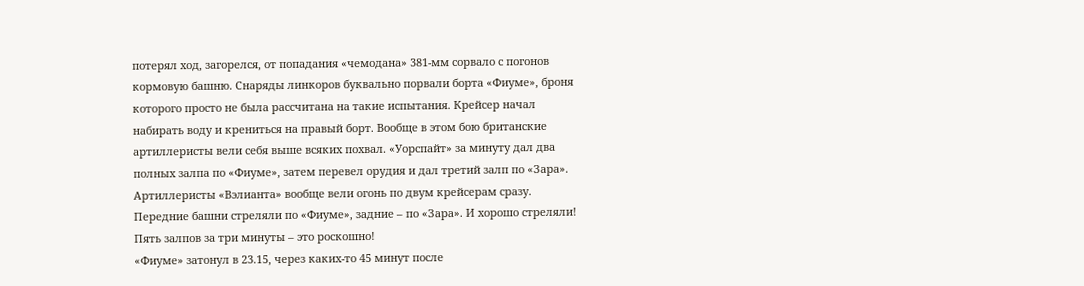потерял ход, загорелся, от попадания «чемодана» 381-мм сорвало с погонов кормовую башню. Снаряды линкоров буквально порвали борта «Фиуме», броня которого просто не была рассчитана на такие испытания. Крейсер начал набирать воду и крениться на правый борт. Вообще в этом бою британские артиллеристы вели себя выше всяких похвал. «Уорспайт» за минуту дал два полных залпа по «Фиуме», затем перевел орудия и дал третий залп по «Зара». Артиллеристы «Вэлианта» вообще вели огонь по двум крейсерам сразу. Передние башни стреляли по «Фиуме», задние – по «Зара». И хорошо стреляли! Пять залпов за три минуты – это роскошно!
«Фиуме» затонул в 23.15, через каких-то 45 минут после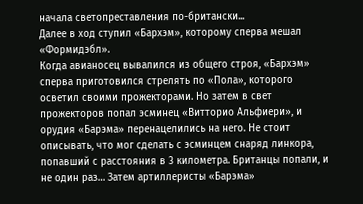начала светопреставления по-британски...
Далее в ход ступил «Бархэм», которому сперва мешал «Формидэбл».
Когда авианосец вывалился из общего строя, «Бархэм» сперва приготовился стрелять по «Пола», которого осветил своими прожекторами. Но затем в свет прожекторов попал эсминец «Витторио Альфиери», и орудия «Барэма» перенацелились на него. Не стоит описывать, что мог сделать с эсминцем снаряд линкора, попавший с расстояния в 3 километра. Британцы попали, и не один раз… Затем артиллеристы «Барэма»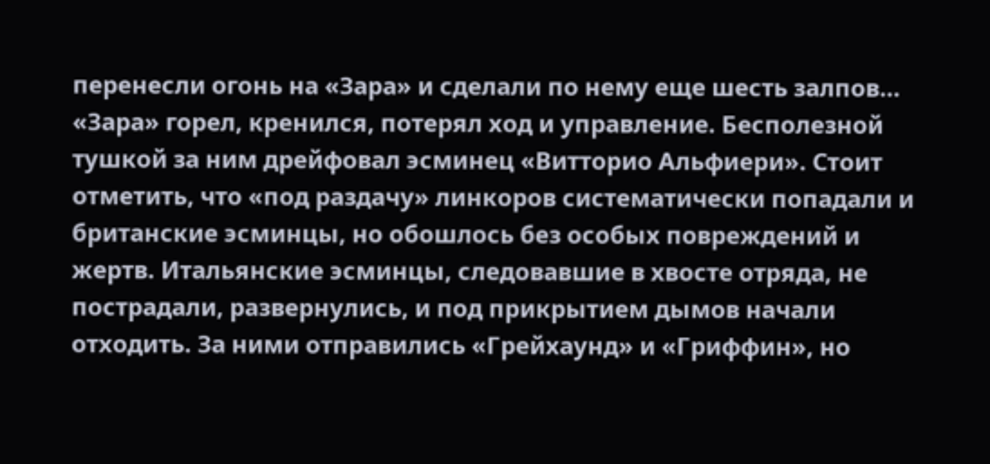перенесли огонь на «Зара» и сделали по нему еще шесть залпов… «Зара» горел, кренился, потерял ход и управление. Бесполезной тушкой за ним дрейфовал эсминец «Витторио Альфиери». Стоит отметить, что «под раздачу» линкоров систематически попадали и британские эсминцы, но обошлось без особых повреждений и жертв. Итальянские эсминцы, следовавшие в хвосте отряда, не пострадали, развернулись, и под прикрытием дымов начали отходить. За ними отправились «Грейхаунд» и «Гриффин», но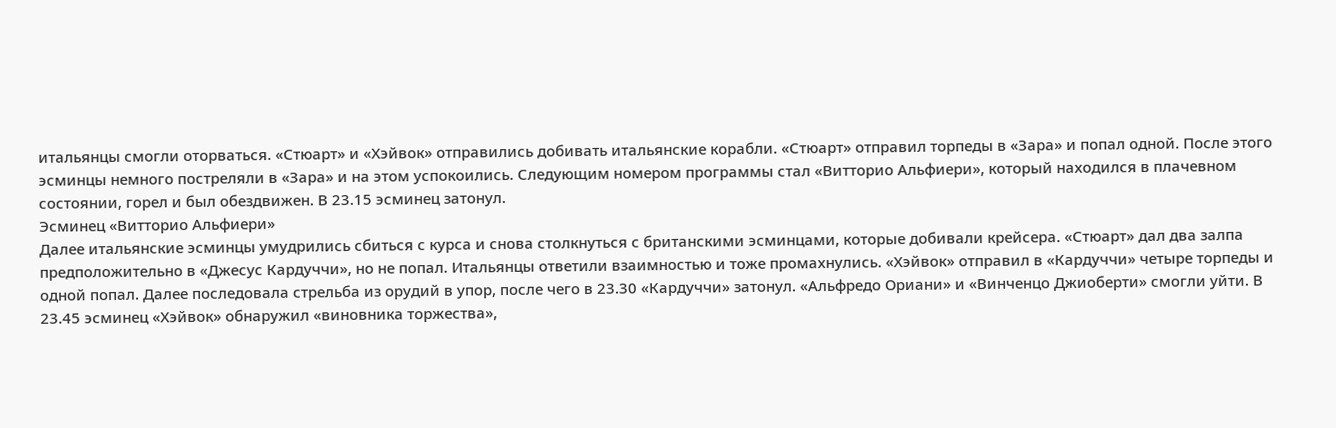итальянцы смогли оторваться. «Стюарт» и «Хэйвок» отправились добивать итальянские корабли. «Стюарт» отправил торпеды в «Зара» и попал одной. После этого эсминцы немного постреляли в «Зара» и на этом успокоились. Следующим номером программы стал «Витторио Альфиери», который находился в плачевном состоянии, горел и был обездвижен. В 23.15 эсминец затонул.
Эсминец «Витторио Альфиери»
Далее итальянские эсминцы умудрились сбиться с курса и снова столкнуться с британскими эсминцами, которые добивали крейсера. «Стюарт» дал два залпа предположительно в «Джесус Кардуччи», но не попал. Итальянцы ответили взаимностью и тоже промахнулись. «Хэйвок» отправил в «Кардуччи» четыре торпеды и одной попал. Далее последовала стрельба из орудий в упор, после чего в 23.30 «Кардуччи» затонул. «Альфредо Ориани» и «Винченцо Джиоберти» смогли уйти. В 23.45 эсминец «Хэйвок» обнаружил «виновника торжества»,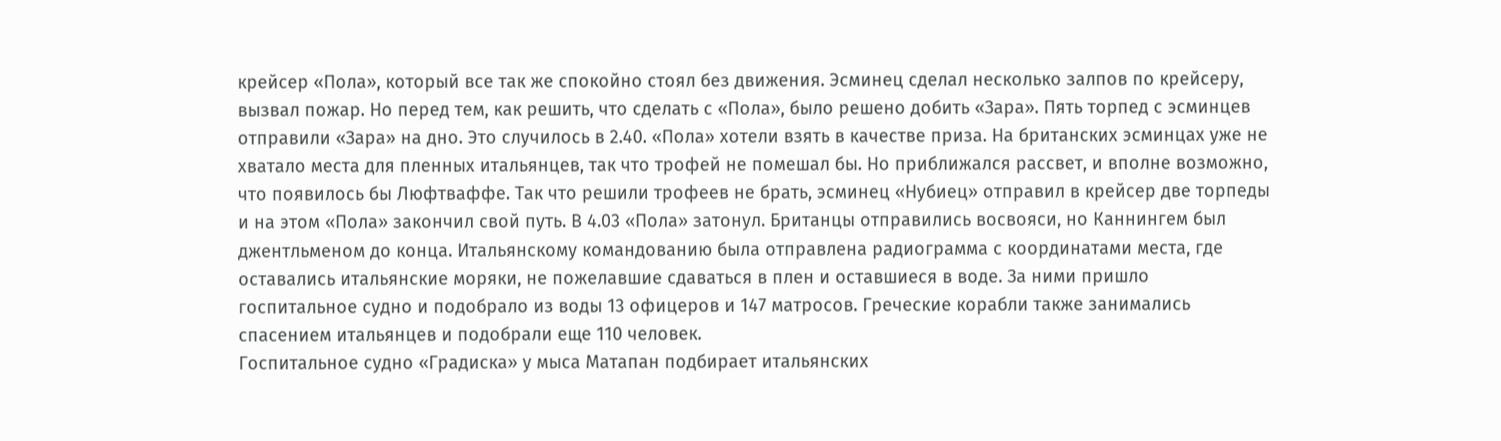крейсер «Пола», который все так же спокойно стоял без движения. Эсминец сделал несколько залпов по крейсеру, вызвал пожар. Но перед тем, как решить, что сделать с «Пола», было решено добить «Зара». Пять торпед с эсминцев отправили «Зара» на дно. Это случилось в 2.40. «Пола» хотели взять в качестве приза. На британских эсминцах уже не хватало места для пленных итальянцев, так что трофей не помешал бы. Но приближался рассвет, и вполне возможно, что появилось бы Люфтваффе. Так что решили трофеев не брать, эсминец «Нубиец» отправил в крейсер две торпеды и на этом «Пола» закончил свой путь. В 4.03 «Пола» затонул. Британцы отправились восвояси, но Каннингем был джентльменом до конца. Итальянскому командованию была отправлена радиограмма с координатами места, где оставались итальянские моряки, не пожелавшие сдаваться в плен и оставшиеся в воде. За ними пришло госпитальное судно и подобрало из воды 13 офицеров и 147 матросов. Греческие корабли также занимались спасением итальянцев и подобрали еще 110 человек.
Госпитальное судно «Градиска» у мыса Матапан подбирает итальянских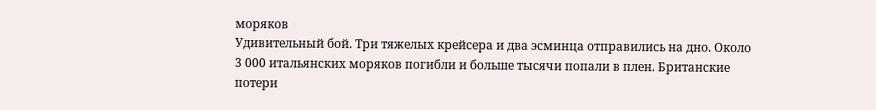моряков
Удивительный бой. Три тяжелых крейсера и два эсминца отправились на дно. Около 3 000 итальянских моряков погибли и больше тысячи попали в плен. Британские потери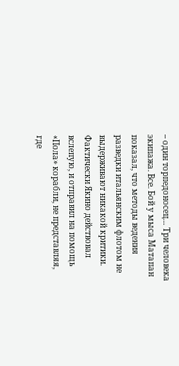– один торпедоносец… Три человека экипажа. Все. Бой у мыса Матапан показал, что методы ведения разведки итальянским флотом не выдерживают никакой критики. Фактически Якино действовал вслепую, и отправил на помощь «Пола» корабли, не представляя, где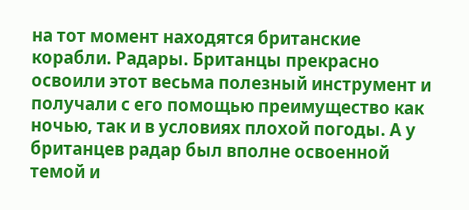на тот момент находятся британские корабли. Радары. Британцы прекрасно освоили этот весьма полезный инструмент и получали с его помощью преимущество как ночью, так и в условиях плохой погоды. А у британцев радар был вполне освоенной темой и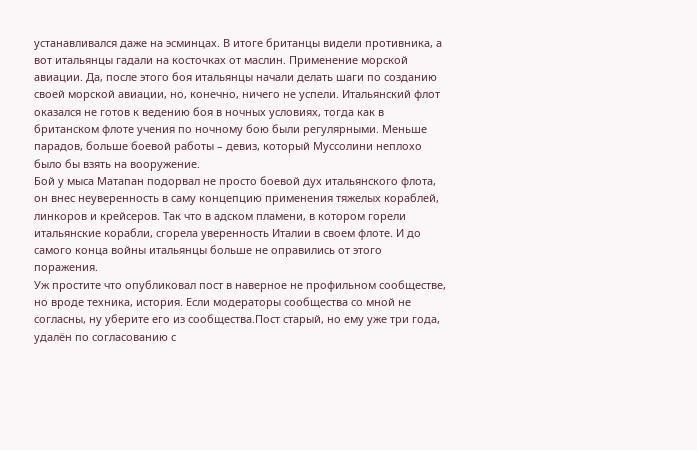устанавливался даже на эсминцах. В итоге британцы видели противника, а вот итальянцы гадали на косточках от маслин. Применение морской авиации. Да, после этого боя итальянцы начали делать шаги по созданию своей морской авиации, но, конечно, ничего не успели. Итальянский флот оказался не готов к ведению боя в ночных условиях, тогда как в британском флоте учения по ночному бою были регулярными. Меньше парадов, больше боевой работы – девиз, который Муссолини неплохо было бы взять на вооружение.
Бой у мыса Матапан подорвал не просто боевой дух итальянского флота, он внес неуверенность в саму концепцию применения тяжелых кораблей, линкоров и крейсеров. Так что в адском пламени, в котором горели итальянские корабли, сгорела уверенность Италии в своем флоте. И до самого конца войны итальянцы больше не оправились от этого поражения.
Уж простите что опубликовал пост в наверное не профильном сообществе, но вроде техника, история. Если модераторы сообщества со мной не согласны, ну уберите его из сообщества.Пост старый, но ему уже три года, удалён по согласованию с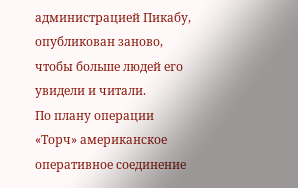администрацией Пикабу, опубликован заново, чтобы больше людей его увидели и читали.
По плану операции «Торч» американское оперативное соединение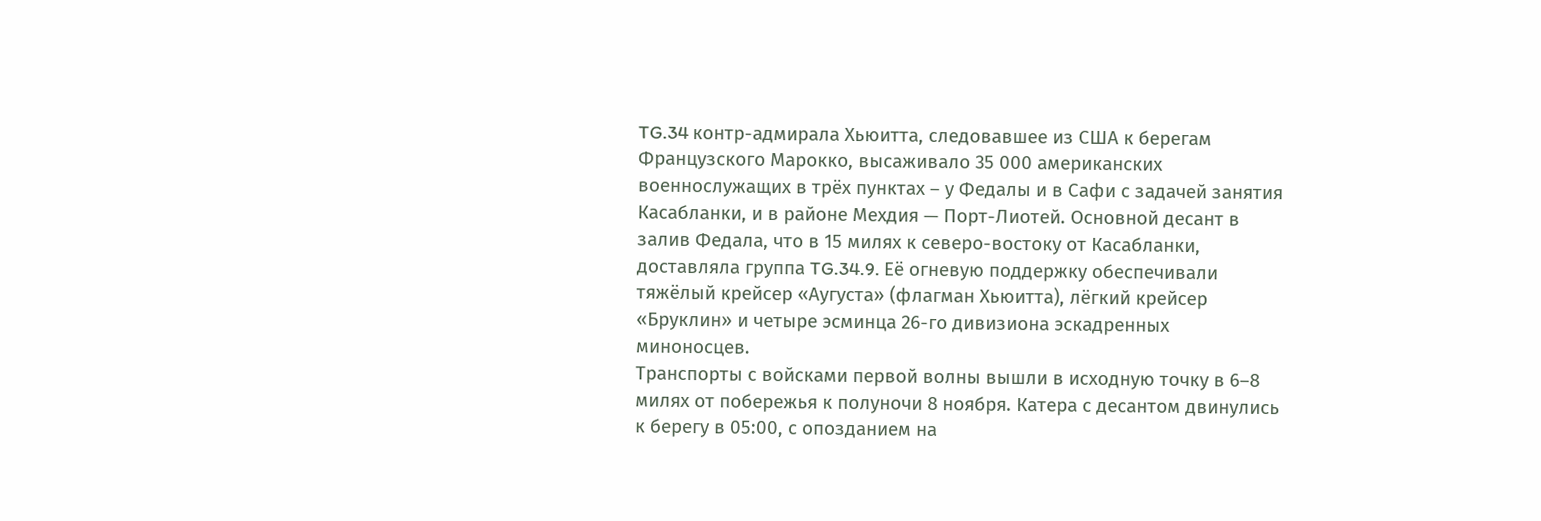TG.34 контр-адмирала Хьюитта, следовавшее из США к берегам Французского Марокко, высаживало 35 000 американских военнослужащих в трёх пунктах – у Федалы и в Сафи с задачей занятия Касабланки, и в районе Мехдия — Порт-Лиотей. Основной десант в залив Федала, что в 15 милях к северо-востоку от Касабланки, доставляла группа TG.34.9. Её огневую поддержку обеспечивали тяжёлый крейсер «Аугуста» (флагман Хьюитта), лёгкий крейсер «Бруклин» и четыре эсминца 26-го дивизиона эскадренных миноносцев.
Транспорты с войсками первой волны вышли в исходную точку в 6–8 милях от побережья к полуночи 8 ноября. Катера с десантом двинулись к берегу в 05:00, с опозданием на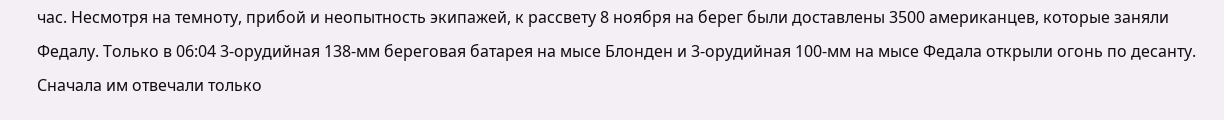час. Несмотря на темноту, прибой и неопытность экипажей, к рассвету 8 ноября на берег были доставлены 3500 американцев, которые заняли Федалу. Только в 06:04 3-орудийная 138-мм береговая батарея на мысе Блонден и 3-орудийная 100-мм на мысе Федала открыли огонь по десанту. Сначала им отвечали только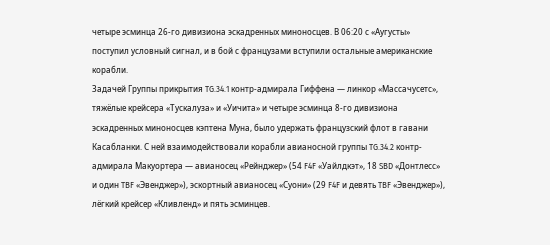четыре эсминца 26-го дивизиона эскадренных миноносцев. В 06:20 с «Аугусты» поступил условный сигнал, и в бой с французами вступили остальные американские корабли.
Задачей Группы прикрытия TG.34.1 контр-адмирала Гиффена — линкор «Массачусетс», тяжёлые крейсера «Тускалуза» и «Уичита» и четыре эсминца 8-го дивизиона эскадренных миноносцев кэптена Муна, было удержать французский флот в гавани Касабланки. С ней взаимодействовали корабли авианосной группы TG.34.2 контр-адмирала Макуортера — авианосец «Рейнджер» (54 F4F «Уайлдкэт», 18 SBD «Донтлесс» и один TBF «Эвенджер»), эскортный авианосец «Суони» (29 F4F и девять TBF «Эвенджер»), лёгкий крейсер «Кливленд» и пять эсминцев.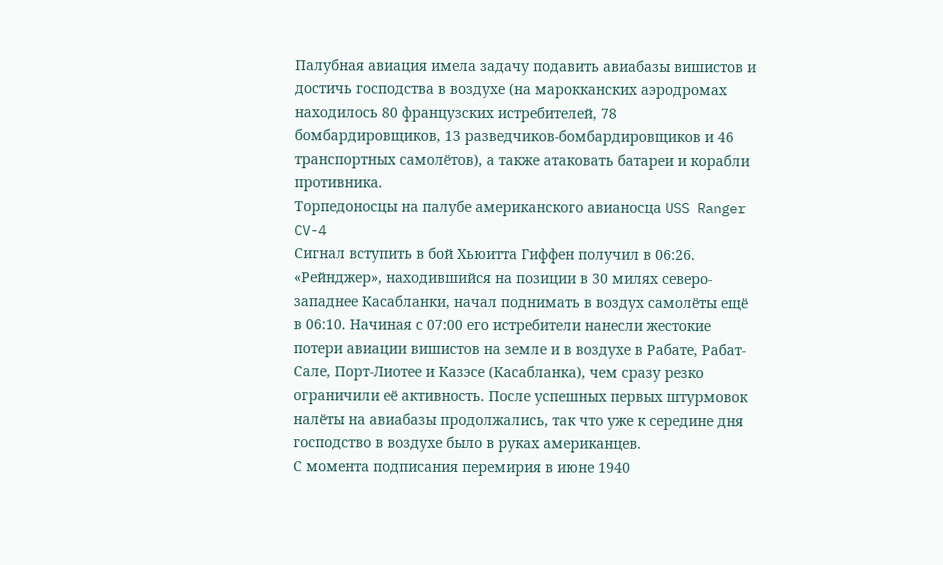Палубная авиация имела задачу подавить авиабазы вишистов и достичь господства в воздухе (на марокканских аэродромах находилось 80 французских истребителей, 78 бомбардировщиков, 13 разведчиков-бомбардировщиков и 46 транспортных самолётов), а также атаковать батареи и корабли противника.
Торпедоносцы на палубе американского авианосца USS Ranger CV-4
Сигнал вступить в бой Хьюитта Гиффен получил в 06:26. «Рейнджер», находившийся на позиции в 30 милях северо-западнее Касабланки, начал поднимать в воздух самолёты ещё в 06:10. Начиная с 07:00 его истребители нанесли жестокие потери авиации вишистов на земле и в воздухе в Рабате, Рабат-Сале, Порт-Лиотее и Казэсе (Касабланка), чем сразу резко ограничили её активность. После успешных первых штурмовок налёты на авиабазы продолжались, так что уже к середине дня господство в воздухе было в руках американцев.
С момента подписания перемирия в июне 1940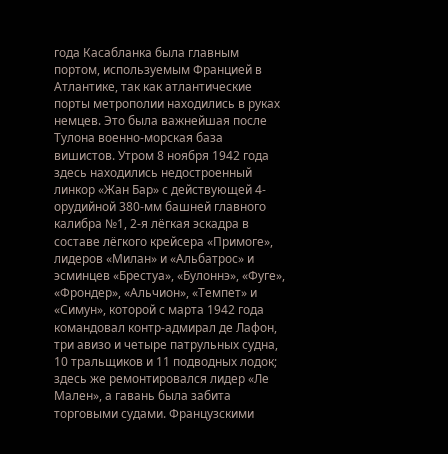года Касабланка была главным портом, используемым Францией в Атлантике, так как атлантические порты метрополии находились в руках немцев. Это была важнейшая после Тулона военно-морская база вишистов. Утром 8 ноября 1942 года здесь находились недостроенный линкор «Жан Бар» с действующей 4-орудийной 380-мм башней главного калибра №1, 2-я лёгкая эскадра в составе лёгкого крейсера «Примоге», лидеров «Милан» и «Альбатрос» и эсминцев «Брестуа», «Булоннэ», «Фуге», «Фрондер», «Альчион», «Темпет» и «Симун», которой с марта 1942 года командовал контр-адмирал де Лафон, три авизо и четыре патрульных судна, 10 тральщиков и 11 подводных лодок; здесь же ремонтировался лидер «Ле Мален», а гавань была забита торговыми судами. Французскими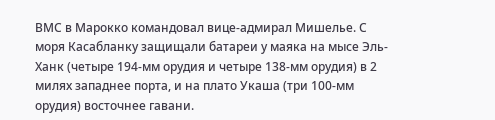ВМС в Марокко командовал вице-адмирал Мишелье. С моря Касабланку защищали батареи у маяка на мысе Эль-Ханк (четыре 194-мм орудия и четыре 138-мм орудия) в 2 милях западнее порта, и на плато Укаша (три 100-мм орудия) восточнее гавани.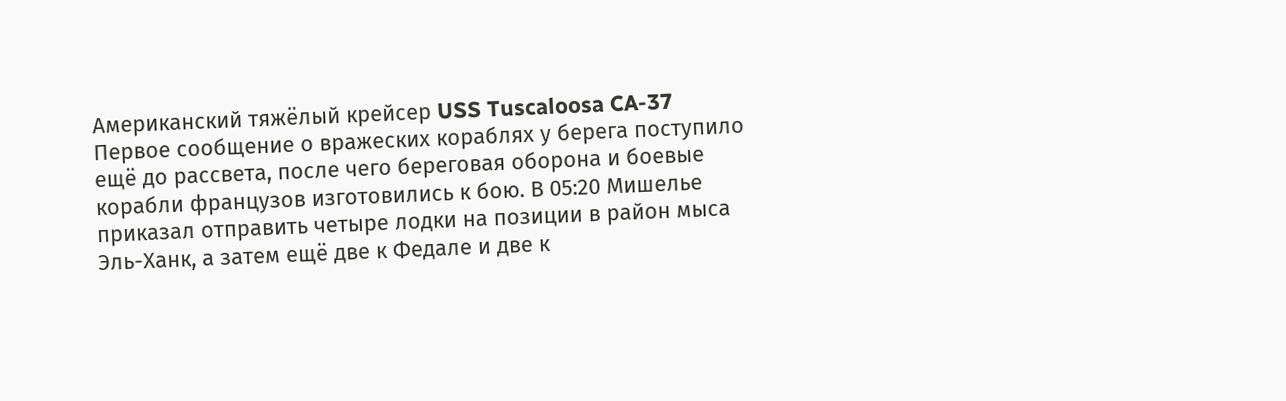Американский тяжёлый крейсер USS Tuscaloosa CA-37
Первое сообщение о вражеских кораблях у берега поступило ещё до рассвета, после чего береговая оборона и боевые корабли французов изготовились к бою. В 05:20 Мишелье приказал отправить четыре лодки на позиции в район мыса Эль-Ханк, а затем ещё две к Федале и две к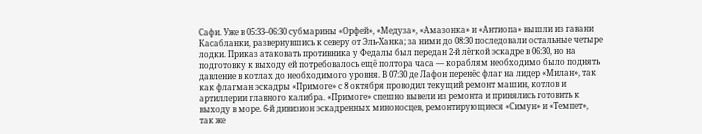Сафи. Уже в 05:33–06:30 субмарины «Орфей», «Медуза», «Амазонка» и «Антиопа» вышли из гавани Касабланки, развернувшись к северу от Эль-Ханка; за ними до 08:30 последовали остальные четыре лодки. Приказ атаковать противника у Федалы был передан 2-й лёгкой эскадре в 06:30, но на подготовку к выходу ей потребовалось ещё полтора часа — кораблям необходимо было поднять давление в котлах до необходимого уровня. В 07:30 де Лафон перенёс флаг на лидер «Милан», так как флагман эскадры «Примоге» с 8 октября проводил текущий ремонт машин, котлов и артиллерии главного калибра. «Примоге» спешно вывели из ремонта и принялись готовить к выходу в море. 6-й дивизион эскадренных миноносцев, ремонтирующиеся «Симун» и «Темпет», так же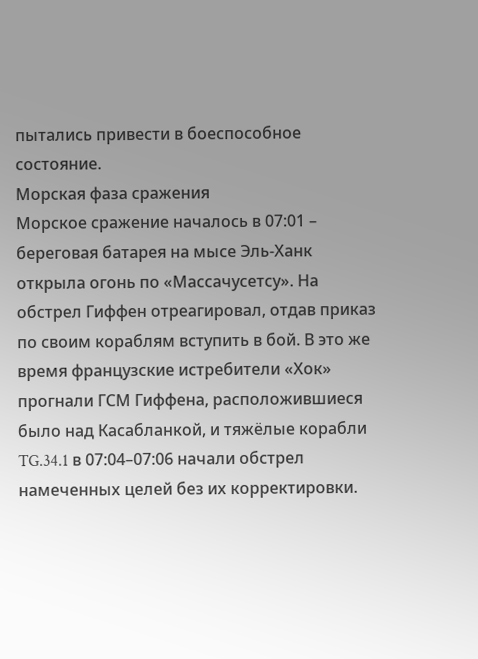пытались привести в боеспособное состояние.
Морская фаза сражения
Морское сражение началось в 07:01 – береговая батарея на мысе Эль-Ханк открыла огонь по «Массачусетсу». На обстрел Гиффен отреагировал, отдав приказ по своим кораблям вступить в бой. В это же время французские истребители «Хок» прогнали ГСМ Гиффена, расположившиеся было над Касабланкой, и тяжёлые корабли TG.34.1 в 07:04–07:06 начали обстрел намеченных целей без их корректировки.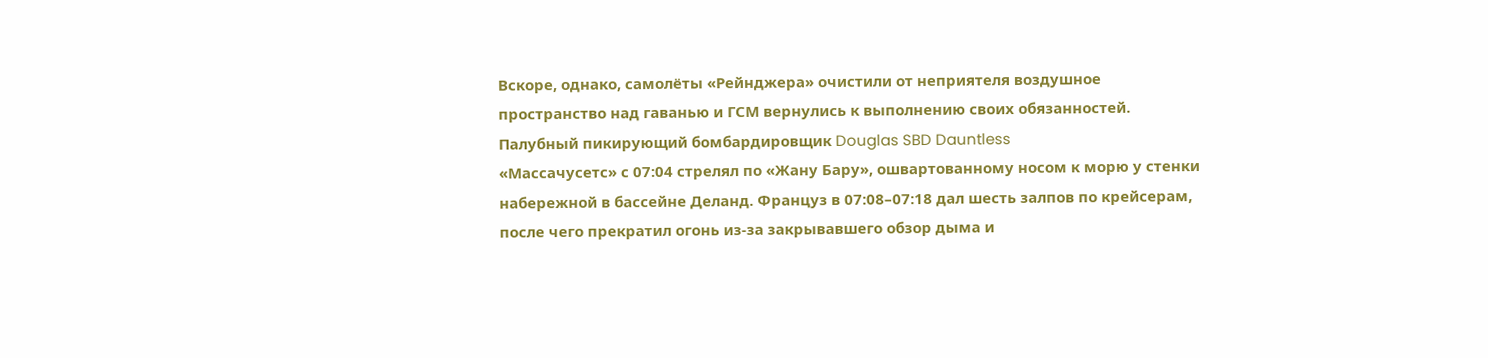Вскоре, однако, самолёты «Рейнджера» очистили от неприятеля воздушное пространство над гаванью и ГСМ вернулись к выполнению своих обязанностей.
Палубный пикирующий бомбардировщик Douglas SBD Dauntless
«Массачусетс» с 07:04 стрелял по «Жану Бару», ошвартованному носом к морю у стенки набережной в бассейне Деланд. Француз в 07:08–07:18 дал шесть залпов по крейсерам, после чего прекратил огонь из-за закрывавшего обзор дыма и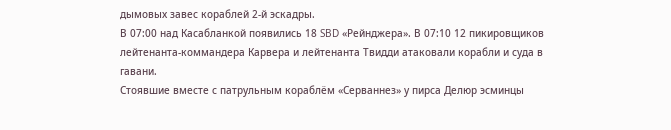дымовых завес кораблей 2-й эскадры.
В 07:00 над Касабланкой появились 18 SBD «Рейнджера». В 07:10 12 пикировщиков лейтенанта-коммандера Карвера и лейтенанта Твидди атаковали корабли и суда в гавани.
Стоявшие вместе с патрульным кораблём «Серваннез» у пирса Делюр эсминцы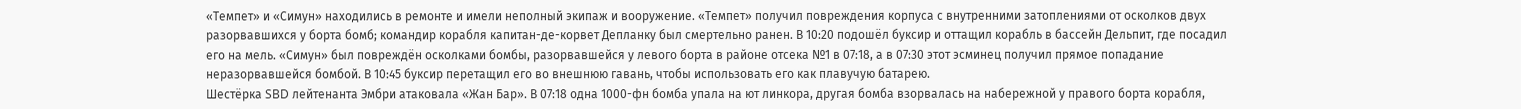«Темпет» и «Симун» находились в ремонте и имели неполный экипаж и вооружение. «Темпет» получил повреждения корпуса с внутренними затоплениями от осколков двух разорвавшихся у борта бомб; командир корабля капитан-де-корвет Депланку был смертельно ранен. В 10:20 подошёл буксир и оттащил корабль в бассейн Дельпит, где посадил его на мель. «Симун» был повреждён осколками бомбы, разорвавшейся у левого борта в районе отсека №1 в 07:18, а в 07:30 этот эсминец получил прямое попадание неразорвавшейся бомбой. В 10:45 буксир перетащил его во внешнюю гавань, чтобы использовать его как плавучую батарею.
Шестёрка SBD лейтенанта Эмбри атаковала «Жан Бар». В 07:18 одна 1000-фн бомба упала на ют линкора, другая бомба взорвалась на набережной у правого борта корабля,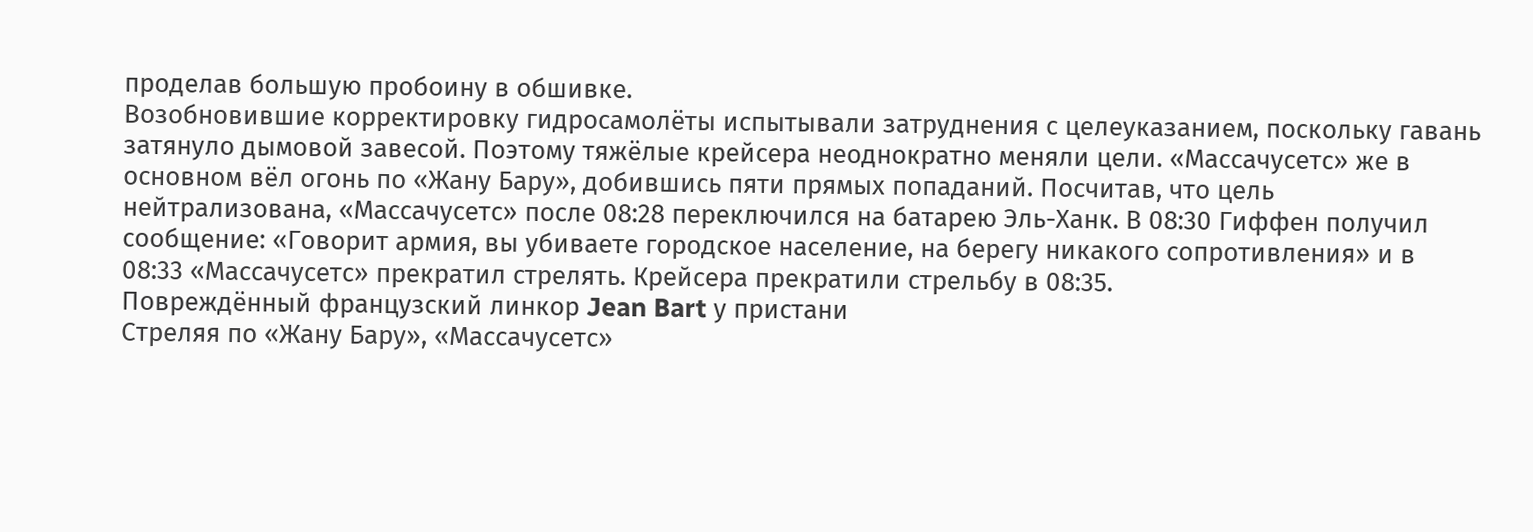проделав большую пробоину в обшивке.
Возобновившие корректировку гидросамолёты испытывали затруднения с целеуказанием, поскольку гавань затянуло дымовой завесой. Поэтому тяжёлые крейсера неоднократно меняли цели. «Массачусетс» же в основном вёл огонь по «Жану Бару», добившись пяти прямых попаданий. Посчитав, что цель нейтрализована, «Массачусетс» после 08:28 переключился на батарею Эль-Ханк. В 08:30 Гиффен получил сообщение: «Говорит армия, вы убиваете городское население, на берегу никакого сопротивления» и в 08:33 «Массачусетс» прекратил стрелять. Крейсера прекратили стрельбу в 08:35.
Повреждённый французский линкор Jean Bart у пристани
Стреляя по «Жану Бару», «Массачусетс»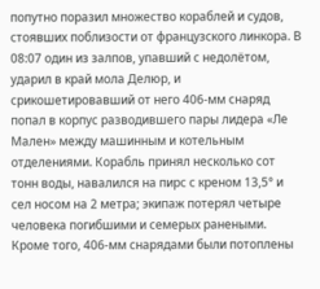попутно поразил множество кораблей и судов, стоявших поблизости от французского линкора. В 08:07 один из залпов, упавший с недолётом, ударил в край мола Делюр, и срикошетировавший от него 406-мм снаряд попал в корпус разводившего пары лидера «Ле Мален» между машинным и котельным отделениями. Корабль принял несколько сот тонн воды, навалился на пирс с креном 13,5° и сел носом на 2 метра; экипаж потерял четыре человека погибшими и семерых ранеными.
Кроме того, 406-мм снарядами были потоплены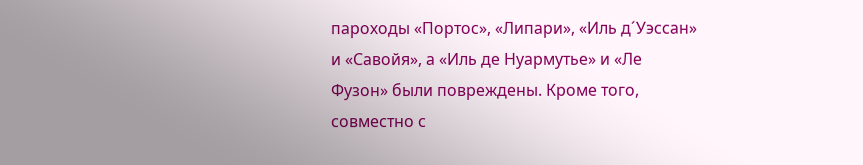пароходы «Портос», «Липари», «Иль дˊУэссан» и «Савойя», а «Иль де Нуармутье» и «Ле Фузон» были повреждены. Кроме того, совместно с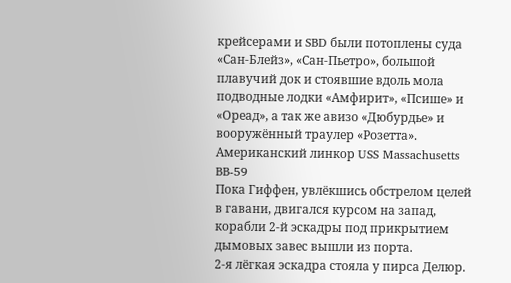крейсерами и SBD были потоплены суда «Сан-Блейз», «Сан-Пьетро», большой плавучий док и стоявшие вдоль мола подводные лодки «Амфирит», «Псише» и «Ореад», а так же авизо «Дюбурдье» и вооружённый траулер «Розетта».
Американский линкор USS Massachusetts BB-59
Пока Гиффен, увлёкшись обстрелом целей в гавани, двигался курсом на запад, корабли 2-й эскадры под прикрытием дымовых завес вышли из порта.
2-я лёгкая эскадра стояла у пирса Делюр.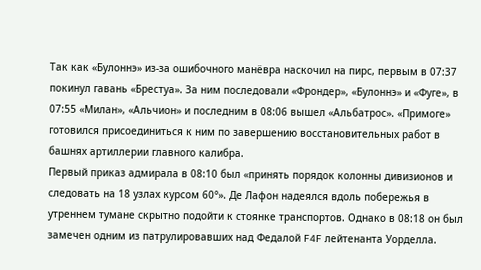Так как «Булоннэ» из-за ошибочного манёвра наскочил на пирс, первым в 07:37 покинул гавань «Брестуа». За ним последовали «Фрондер», «Булоннэ» и «Фуге», в 07:55 «Милан», «Альчион» и последним в 08:06 вышел «Альбатрос». «Примоге» готовился присоединиться к ним по завершению восстановительных работ в башнях артиллерии главного калибра.
Первый приказ адмирала в 08:10 был «принять порядок колонны дивизионов и следовать на 18 узлах курсом 60°». Де Лафон надеялся вдоль побережья в утреннем тумане скрытно подойти к стоянке транспортов. Однако в 08:18 он был замечен одним из патрулировавших над Федалой F4F лейтенанта Уорделла.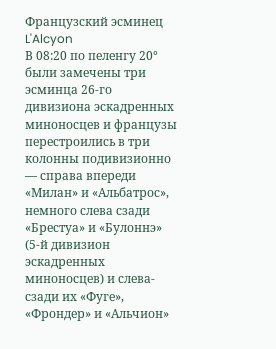Французский эсминец L'Alcyon
В 08:20 по пеленгу 20° были замечены три эсминца 26-го дивизиона эскадренных миноносцев и французы перестроились в три колонны подивизионно — справа впереди «Милан» и «Альбатрос», немного слева сзади «Брестуа» и «Булоннэ» (5-й дивизион эскадренных миноносцев) и слева-сзади их «Фуге», «Фрондер» и «Альчион»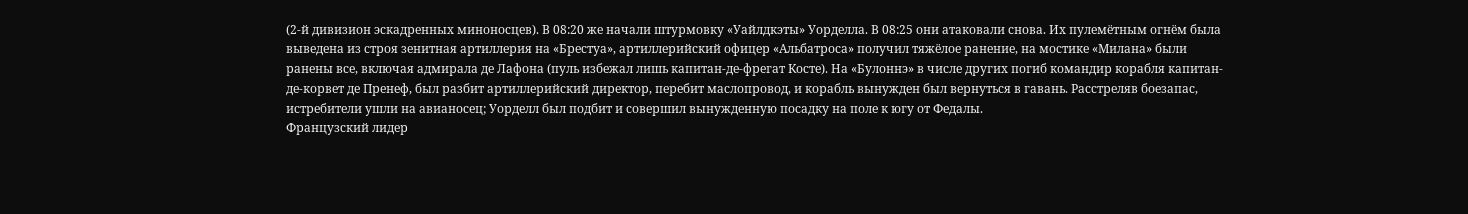(2-й дивизион эскадренных миноносцев). В 08:20 же начали штурмовку «Уайлдкэты» Уорделла. В 08:25 они атаковали снова. Их пулемётным огнём была выведена из строя зенитная артиллерия на «Брестуа», артиллерийский офицер «Альбатроса» получил тяжёлое ранение, на мостике «Милана» были ранены все, включая адмирала де Лафона (пуль избежал лишь капитан-де-фрегат Косте). На «Булоннэ» в числе других погиб командир корабля капитан-де-корвет де Пренеф, был разбит артиллерийский директор, перебит маслопровод, и корабль вынужден был вернуться в гавань. Расстреляв боезапас, истребители ушли на авианосец; Уорделл был подбит и совершил вынужденную посадку на поле к югу от Федалы.
Французский лидер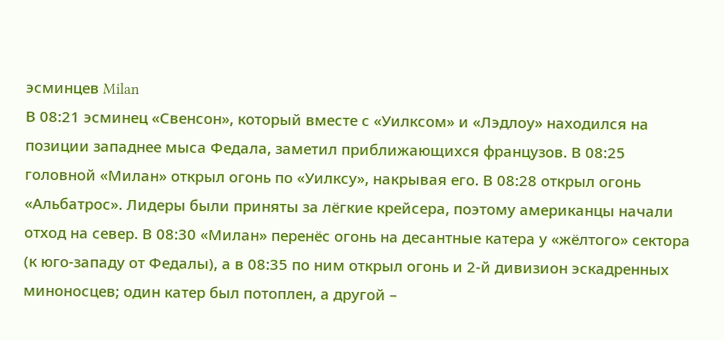эсминцев Milan
В 08:21 эсминец «Свенсон», который вместе с «Уилксом» и «Лэдлоу» находился на позиции западнее мыса Федала, заметил приближающихся французов. В 08:25 головной «Милан» открыл огонь по «Уилксу», накрывая его. В 08:28 открыл огонь «Альбатрос». Лидеры были приняты за лёгкие крейсера, поэтому американцы начали отход на север. В 08:30 «Милан» перенёс огонь на десантные катера у «жёлтого» сектора (к юго-западу от Федалы), а в 08:35 по ним открыл огонь и 2-й дивизион эскадренных миноносцев; один катер был потоплен, а другой –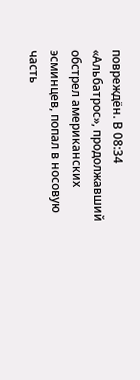повреждён. В 08:34 «Альбатрос», продолжавший обстрел американских эсминцев, попал в носовую часть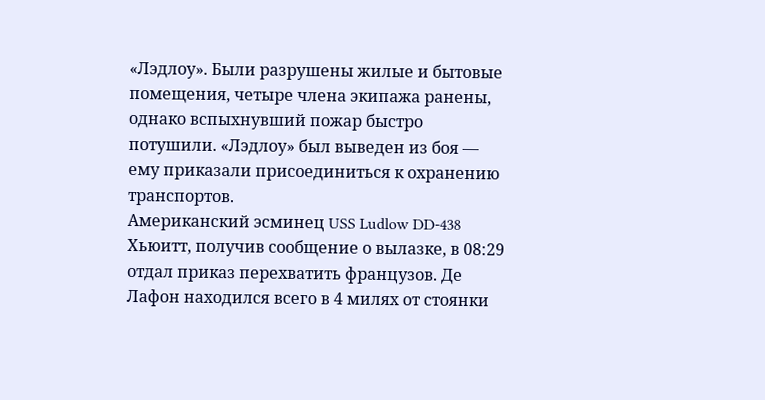«Лэдлоу». Были разрушены жилые и бытовые помещения, четыре члена экипажа ранены, однако вспыхнувший пожар быстро потушили. «Лэдлоу» был выведен из боя — ему приказали присоединиться к охранению транспортов.
Американский эсминец USS Ludlow DD-438
Хьюитт, получив сообщение о вылазке, в 08:29 отдал приказ перехватить французов. Де Лафон находился всего в 4 милях от стоянки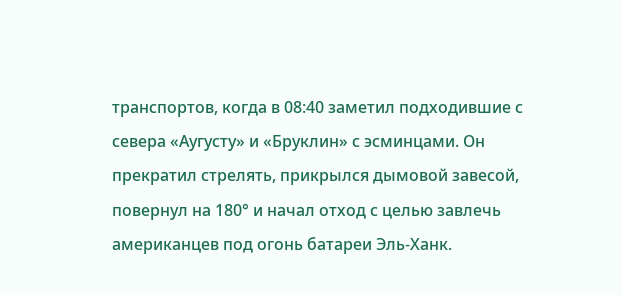транспортов, когда в 08:40 заметил подходившие с севера «Аугусту» и «Бруклин» с эсминцами. Он прекратил стрелять, прикрылся дымовой завесой, повернул на 180° и начал отход с целью завлечь американцев под огонь батареи Эль-Ханк.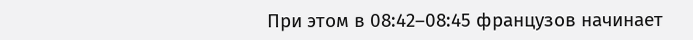При этом в 08:42–08:45 французов начинает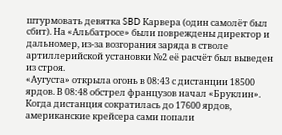штурмовать девятка SBD Карвера (один самолёт был сбит). На «Альбатросе» были повреждены директор и дальномер, из-за возгорания заряда в стволе артиллерийской установки №2 её расчёт был выведен из строя.
«Аугуста» открыла огонь в 08:43 с дистанции 18500 ярдов. В 08:48 обстрел французов начал «Бруклин». Когда дистанция сократилась до 17600 ярдов, американские крейсера сами попали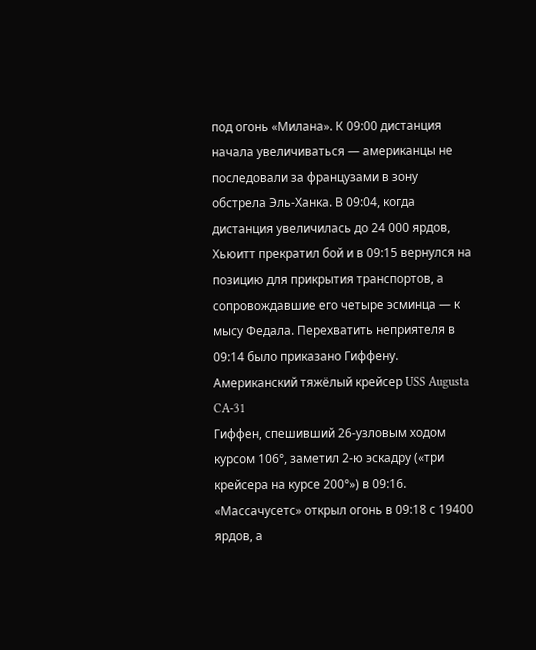под огонь «Милана». К 09:00 дистанция начала увеличиваться — американцы не последовали за французами в зону обстрела Эль-Ханка. В 09:04, когда дистанция увеличилась до 24 000 ярдов, Хьюитт прекратил бой и в 09:15 вернулся на позицию для прикрытия транспортов, а сопровождавшие его четыре эсминца — к мысу Федала. Перехватить неприятеля в 09:14 было приказано Гиффену.
Американский тяжёлый крейсер USS Augusta CA-31
Гиффен, спешивший 26-узловым ходом курсом 106°, заметил 2-ю эскадру («три крейсера на курсе 200°») в 09:16. «Массачусетс» открыл огонь в 09:18 с 19400 ярдов, а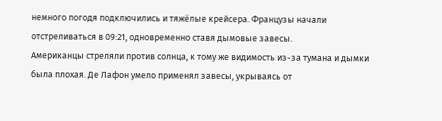немного погодя подключились и тяжёлые крейсера. Французы начали отстреливаться в 09:21, одновременно ставя дымовые завесы.
Американцы стреляли против солнца, к тому же видимость из-за тумана и дымки была плохая. Де Лафон умело применял завесы, укрываясь от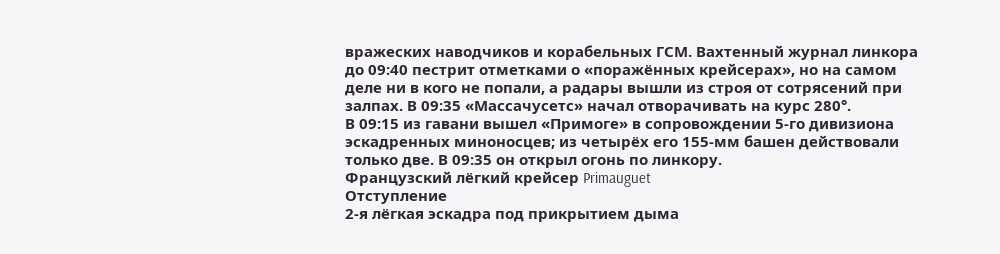вражеских наводчиков и корабельных ГСМ. Вахтенный журнал линкора до 09:40 пестрит отметками о «поражённых крейсерах», но на самом деле ни в кого не попали, а радары вышли из строя от сотрясений при залпах. В 09:35 «Массачусетс» начал отворачивать на курс 280°.
В 09:15 из гавани вышел «Примоге» в сопровождении 5-го дивизиона эскадренных миноносцев; из четырёх его 155-мм башен действовали только две. В 09:35 он открыл огонь по линкору.
Французский лёгкий крейсер Primauguet
Отступление
2-я лёгкая эскадра под прикрытием дыма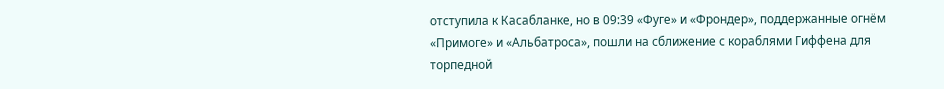отступила к Касабланке, но в 09:39 «Фуге» и «Фрондер», поддержанные огнём «Примоге» и «Альбатроса», пошли на сближение с кораблями Гиффена для торпедной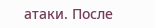атаки. После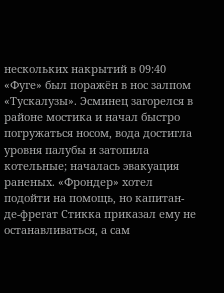нескольких накрытий в 09:40 «Фуге» был поражён в нос залпом «Тускалузы». Эсминец загорелся в районе мостика и начал быстро погружаться носом, вода достигла уровня палубы и затопила котельные; началась эвакуация раненых. «Фрондер» хотел подойти на помощь, но капитан-де-фрегат Стикка приказал ему не останавливаться, а сам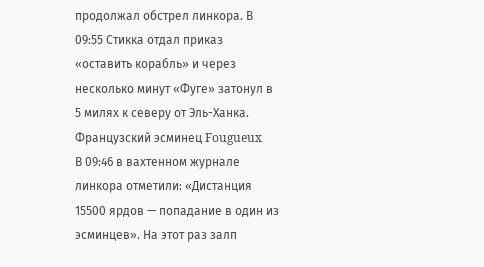продолжал обстрел линкора. В 09:55 Стикка отдал приказ «оставить корабль» и через несколько минут «Фуге» затонул в 5 милях к северу от Эль-Ханка.
Французский эсминец Fougueux
В 09:46 в вахтенном журнале линкора отметили: «Дистанция 15500 ярдов — попадание в один из эсминцев». На этот раз залп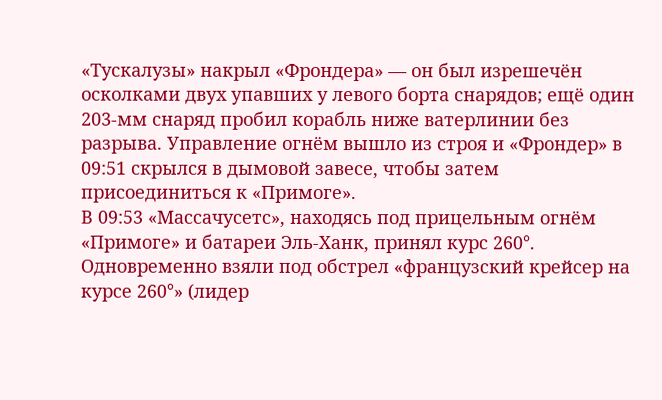«Тускалузы» накрыл «Фрондера» — он был изрешечён осколками двух упавших у левого борта снарядов; ещё один 203-мм снаряд пробил корабль ниже ватерлинии без разрыва. Управление огнём вышло из строя и «Фрондер» в 09:51 скрылся в дымовой завесе, чтобы затем присоединиться к «Примоге».
В 09:53 «Массачусетс», находясь под прицельным огнём «Примоге» и батареи Эль-Ханк, принял курс 260°. Одновременно взяли под обстрел «французский крейсер на курсе 260°» (лидер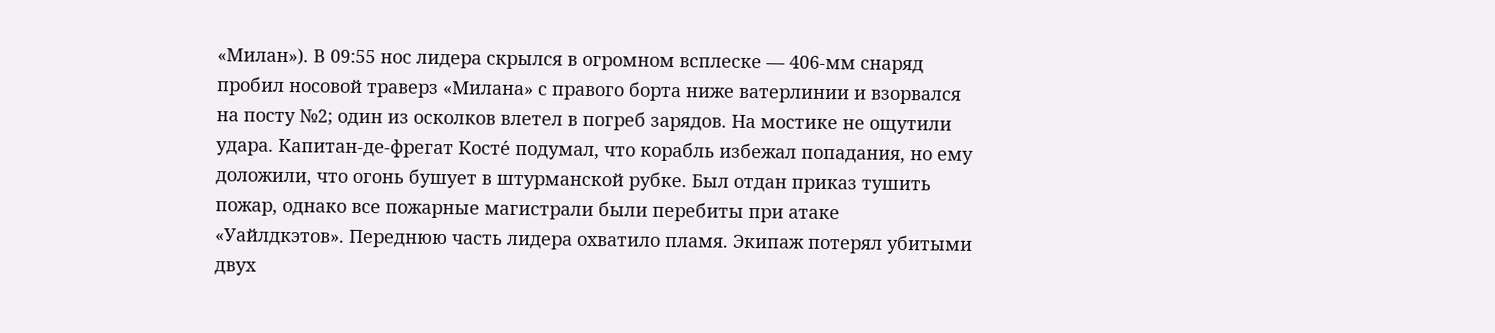«Милан»). В 09:55 нос лидера скрылся в огромном всплеске — 406-мм снаряд пробил носовой траверз «Милана» с правого борта ниже ватерлинии и взорвался на посту №2; один из осколков влетел в погреб зарядов. На мостике не ощутили удара. Капитан-де-фрегат Косте́ подумал, что корабль избежал попадания, но ему доложили, что огонь бушует в штурманской рубке. Был отдан приказ тушить пожар, однако все пожарные магистрали были перебиты при атаке «Уайлдкэтов». Переднюю часть лидера охватило пламя. Экипаж потерял убитыми двух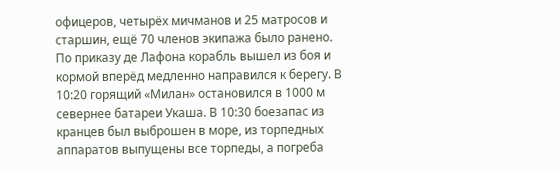офицеров, четырёх мичманов и 25 матросов и старшин, ещё 70 членов экипажа было ранено.
По приказу де Лафона корабль вышел из боя и кормой вперёд медленно направился к берегу. В 10:20 горящий «Милан» остановился в 1000 м севернее батареи Укаша. В 10:30 боезапас из кранцев был выброшен в море, из торпедных аппаратов выпущены все торпеды, а погреба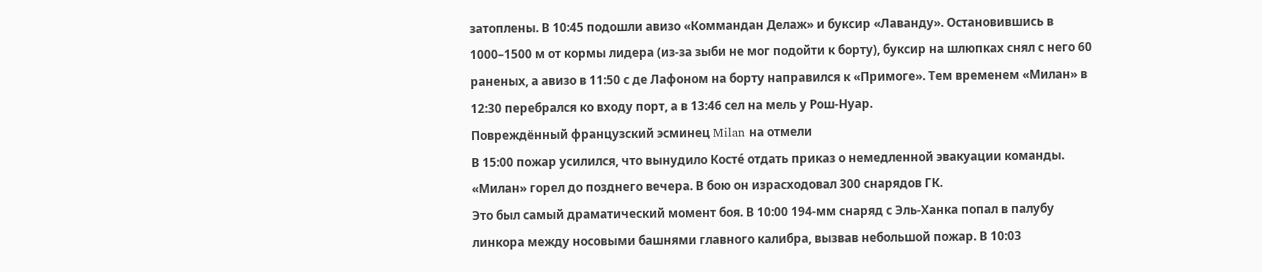затоплены. В 10:45 подошли авизо «Коммандан Делаж» и буксир «Лаванду». Остановившись в 1000–1500 м от кормы лидера (из-за зыби не мог подойти к борту), буксир на шлюпках снял с него 60 раненых, а авизо в 11:50 с де Лафоном на борту направился к «Примоге». Тем временем «Милан» в 12:30 перебрался ко входу порт, а в 13:46 сел на мель у Рош-Нуар.
Повреждённый французский эсминец Milan на отмели
В 15:00 пожар усилился, что вынудило Косте́ отдать приказ о немедленной эвакуации команды. «Милан» горел до позднего вечера. В бою он израсходовал 300 снарядов ГК.
Это был самый драматический момент боя. В 10:00 194-мм снаряд с Эль-Ханка попал в палубу линкора между носовыми башнями главного калибра, вызвав небольшой пожар. В 10:03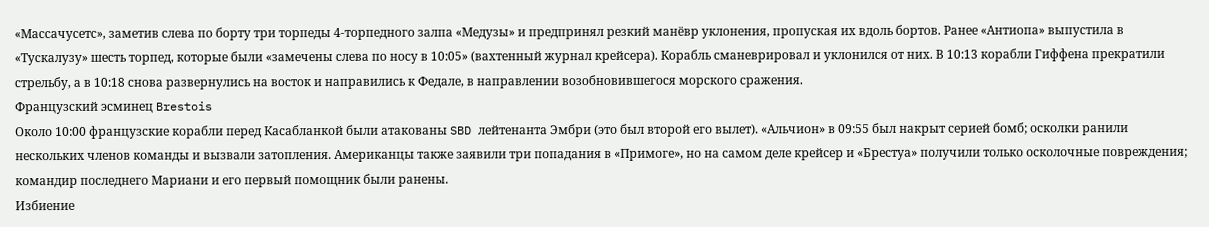«Массачусетс», заметив слева по борту три торпеды 4-торпедного залпа «Медузы» и предпринял резкий манёвр уклонения, пропуская их вдоль бортов. Ранее «Антиопа» выпустила в «Тускалузу» шесть торпед, которые были «замечены слева по носу в 10:05» (вахтенный журнал крейсера). Корабль сманеврировал и уклонился от них. В 10:13 корабли Гиффена прекратили стрельбу, а в 10:18 снова развернулись на восток и направились к Федале, в направлении возобновившегося морского сражения.
Французский эсминец Brestois
Около 10:00 французские корабли перед Касабланкой были атакованы SBD лейтенанта Эмбри (это был второй его вылет). «Альчион» в 09:55 был накрыт серией бомб; осколки ранили нескольких членов команды и вызвали затопления. Американцы также заявили три попадания в «Примоге», но на самом деле крейсер и «Брестуа» получили только осколочные повреждения; командир последнего Мариани и его первый помощник были ранены.
Избиение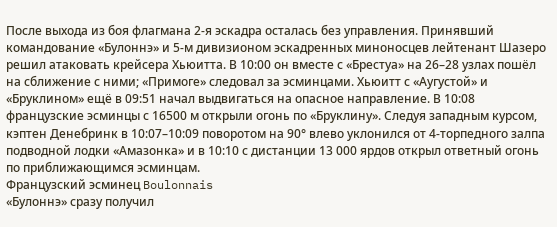После выхода из боя флагмана 2-я эскадра осталась без управления. Принявший командование «Булоннэ» и 5-м дивизионом эскадренных миноносцев лейтенант Шазеро решил атаковать крейсера Хьюитта. В 10:00 он вместе с «Брестуа» на 26–28 узлах пошёл на сближение с ними; «Примоге» следовал за эсминцами. Хьюитт с «Аугустой» и «Бруклином» ещё в 09:51 начал выдвигаться на опасное направление. В 10:08 французские эсминцы с 16500 м открыли огонь по «Бруклину». Следуя западным курсом, кэптен Денебринк в 10:07–10:09 поворотом на 90° влево уклонился от 4-торпедного залпа подводной лодки «Амазонка» и в 10:10 с дистанции 13 000 ярдов открыл ответный огонь по приближающимся эсминцам.
Французский эсминец Boulonnais
«Булоннэ» сразу получил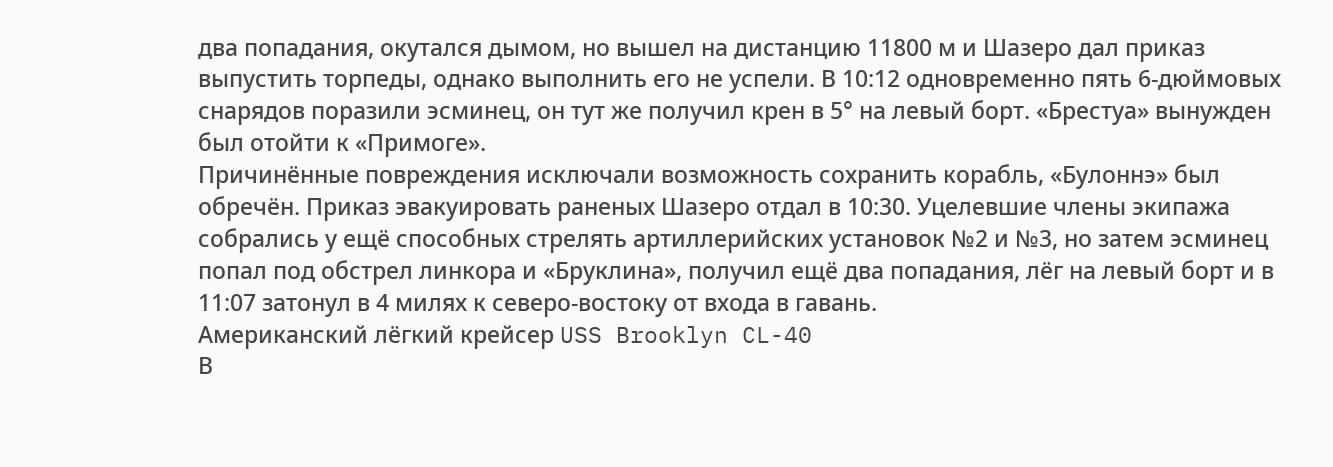два попадания, окутался дымом, но вышел на дистанцию 11800 м и Шазеро дал приказ выпустить торпеды, однако выполнить его не успели. В 10:12 одновременно пять 6-дюймовых снарядов поразили эсминец, он тут же получил крен в 5° на левый борт. «Брестуа» вынужден был отойти к «Примоге».
Причинённые повреждения исключали возможность сохранить корабль, «Булоннэ» был обречён. Приказ эвакуировать раненых Шазеро отдал в 10:30. Уцелевшие члены экипажа собрались у ещё способных стрелять артиллерийских установок №2 и №3, но затем эсминец попал под обстрел линкора и «Бруклина», получил ещё два попадания, лёг на левый борт и в 11:07 затонул в 4 милях к северо-востоку от входа в гавань.
Американский лёгкий крейсер USS Brooklyn CL-40
В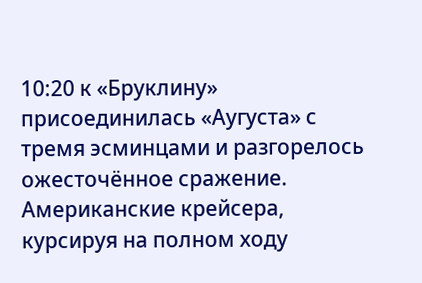10:20 к «Бруклину» присоединилась «Аугуста» с тремя эсминцами и разгорелось ожесточённое сражение. Американские крейсера, курсируя на полном ходу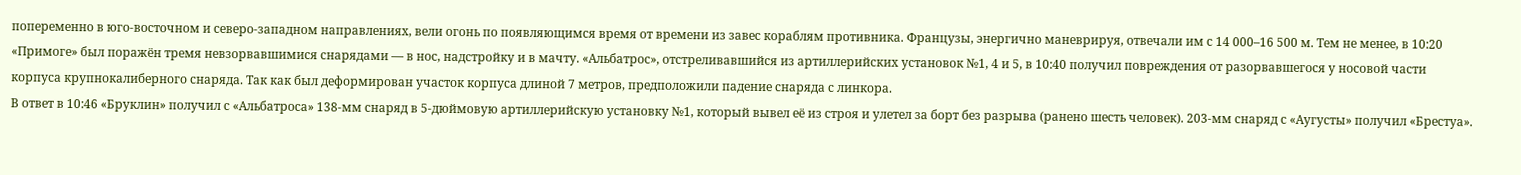попеременно в юго-восточном и северо-западном направлениях, вели огонь по появляющимся время от времени из завес кораблям противника. Французы, энергично маневрируя, отвечали им с 14 000–16 500 м. Тем не менее, в 10:20 «Примоге» был поражён тремя невзорвавшимися снарядами — в нос, надстройку и в мачту. «Альбатрос», отстреливавшийся из артиллерийских установок №1, 4 и 5, в 10:40 получил повреждения от разорвавшегося у носовой части корпуса крупнокалиберного снаряда. Так как был деформирован участок корпуса длиной 7 метров, предположили падение снаряда с линкора.
В ответ в 10:46 «Бруклин» получил с «Альбатроса» 138-мм снаряд в 5-дюймовую артиллерийскую установку №1, который вывел её из строя и улетел за борт без разрыва (ранено шесть человек). 203-мм снаряд с «Аугусты» получил «Брестуа».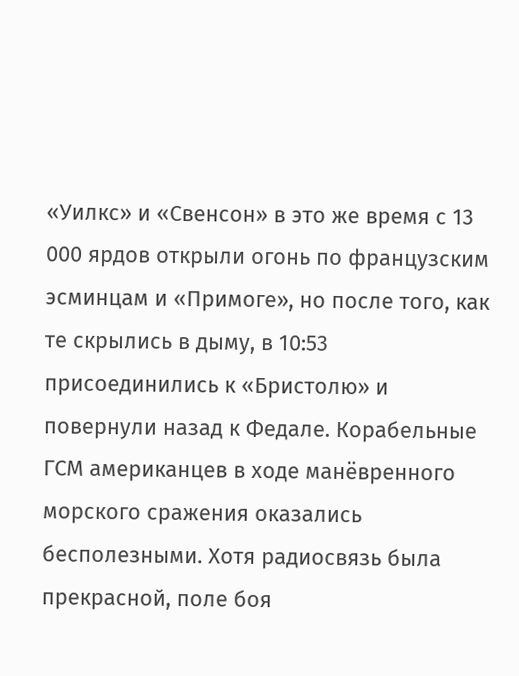«Уилкс» и «Свенсон» в это же время с 13 000 ярдов открыли огонь по французским эсминцам и «Примоге», но после того, как те скрылись в дыму, в 10:53 присоединились к «Бристолю» и повернули назад к Федале. Корабельные ГСМ американцев в ходе манёвренного морского сражения оказались бесполезными. Хотя радиосвязь была прекрасной, поле боя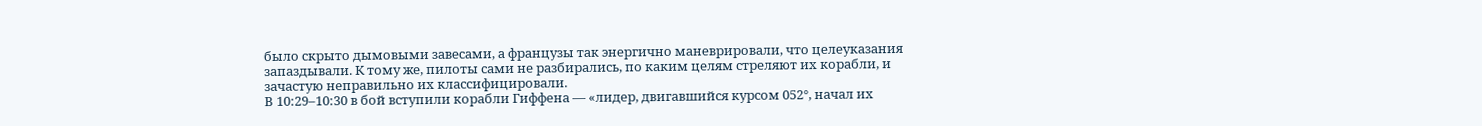было скрыто дымовыми завесами, а французы так энергично маневрировали, что целеуказания запаздывали. К тому же, пилоты сами не разбирались, по каким целям стреляют их корабли, и зачастую неправильно их классифицировали.
В 10:29–10:30 в бой вступили корабли Гиффена — «лидер, двигавшийся курсом 052°, начал их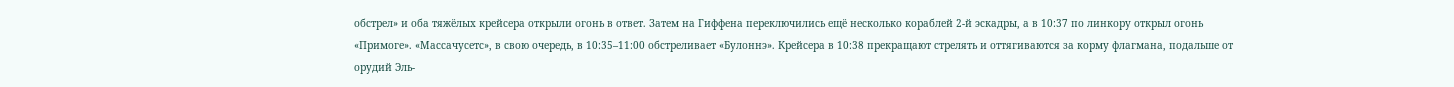обстрел» и оба тяжёлых крейсера открыли огонь в ответ. Затем на Гиффена переключились ещё несколько кораблей 2-й эскадры, а в 10:37 по линкору открыл огонь «Примоге». «Массачусетс», в свою очередь, в 10:35–11:00 обстреливает «Булоннэ». Крейсера в 10:38 прекращают стрелять и оттягиваются за корму флагмана, подальше от орудий Эль-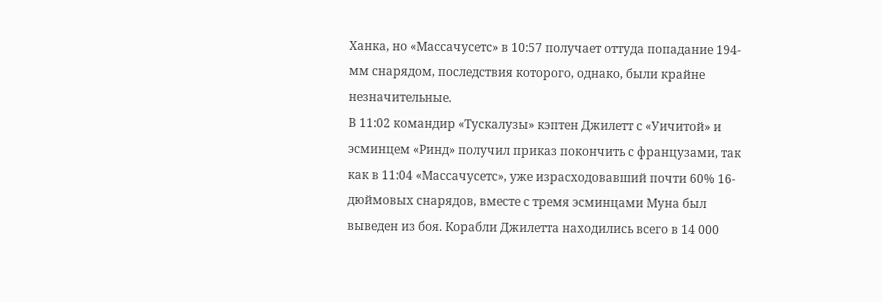Ханка, но «Массачусетс» в 10:57 получает оттуда попадание 194-мм снарядом, последствия которого, однако, были крайне незначительные.
В 11:02 командир «Тускалузы» кэптен Джилетт с «Уичитой» и эсминцем «Ринд» получил приказ покончить с французами, так как в 11:04 «Массачусетс», уже израсходовавший почти 60% 16-дюймовых снарядов, вместе с тремя эсминцами Муна был выведен из боя. Корабли Джилетта находились всего в 14 000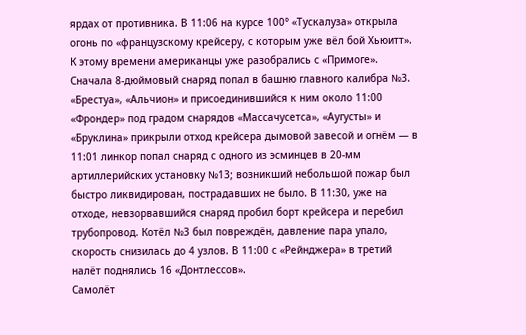ярдах от противника. В 11:06 на курсе 100° «Тускалуза» открыла огонь по «французскому крейсеру, с которым уже вёл бой Хьюитт».
К этому времени американцы уже разобрались с «Примоге». Сначала 8-дюймовый снаряд попал в башню главного калибра №3. «Брестуа», «Альчион» и присоединившийся к ним около 11:00 «Фрондер» под градом снарядов «Массачусетса», «Аугусты» и «Бруклина» прикрыли отход крейсера дымовой завесой и огнём — в 11:01 линкор попал снаряд с одного из эсминцев в 20-мм артиллерийских установку №13; возникший небольшой пожар был быстро ликвидирован, пострадавших не было. В 11:30, уже на отходе, невзорвавшийся снаряд пробил борт крейсера и перебил трубопровод. Котёл №3 был повреждён, давление пара упало, скорость снизилась до 4 узлов. В 11:00 с «Рейнджера» в третий налёт поднялись 16 «Донтлессов».
Самолёт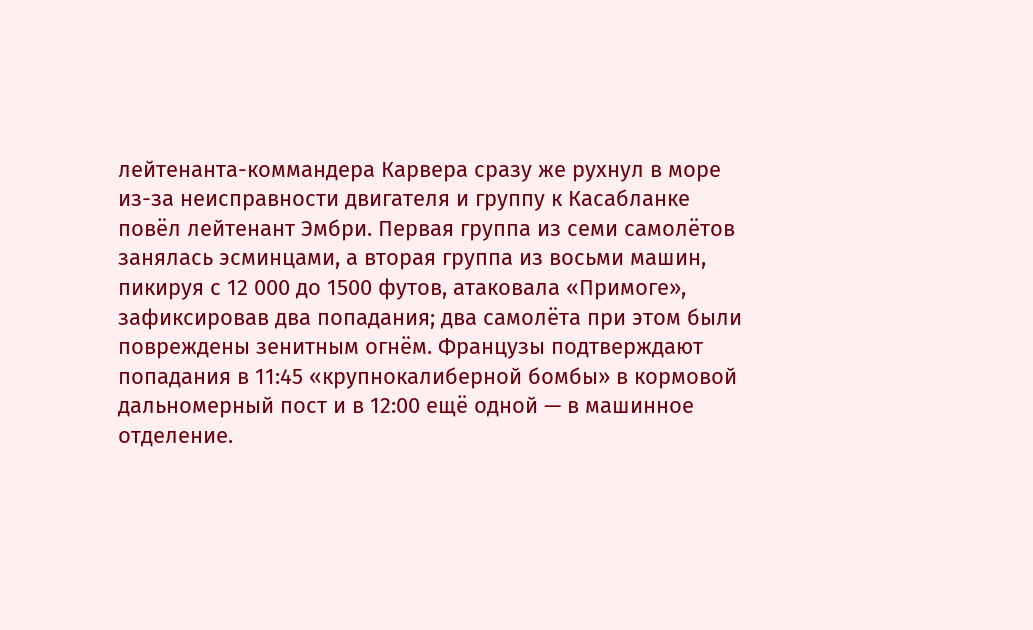лейтенанта-коммандера Карвера сразу же рухнул в море из-за неисправности двигателя и группу к Касабланке повёл лейтенант Эмбри. Первая группа из семи самолётов занялась эсминцами, а вторая группа из восьми машин, пикируя с 12 000 до 1500 футов, атаковала «Примоге», зафиксировав два попадания; два самолёта при этом были повреждены зенитным огнём. Французы подтверждают попадания в 11:45 «крупнокалиберной бомбы» в кормовой дальномерный пост и в 12:00 ещё одной — в машинное отделение.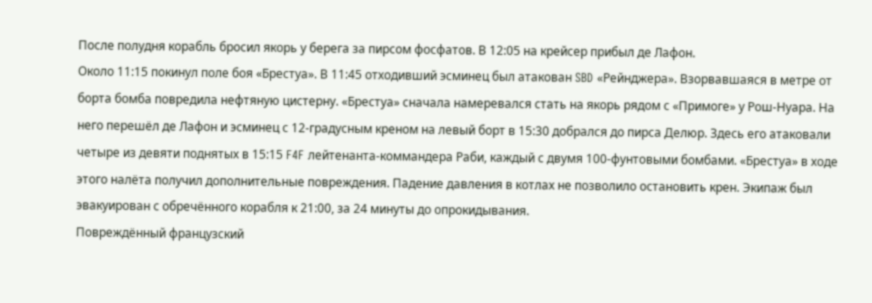После полудня корабль бросил якорь у берега за пирсом фосфатов. В 12:05 на крейсер прибыл де Лафон.
Около 11:15 покинул поле боя «Брестуа». В 11:45 отходивший эсминец был атакован SBD «Рейнджера». Взорвавшаяся в метре от борта бомба повредила нефтяную цистерну. «Брестуа» сначала намеревался стать на якорь рядом с «Примоге» у Рош-Нуара. На него перешёл де Лафон и эсминец с 12-градусным креном на левый борт в 15:30 добрался до пирса Делюр. Здесь его атаковали четыре из девяти поднятых в 15:15 F4F лейтенанта-коммандера Раби, каждый с двумя 100-фунтовыми бомбами. «Брестуа» в ходе этого налёта получил дополнительные повреждения. Падение давления в котлах не позволило остановить крен. Экипаж был эвакуирован с обречённого корабля к 21:00, за 24 минуты до опрокидывания.
Повреждённый французский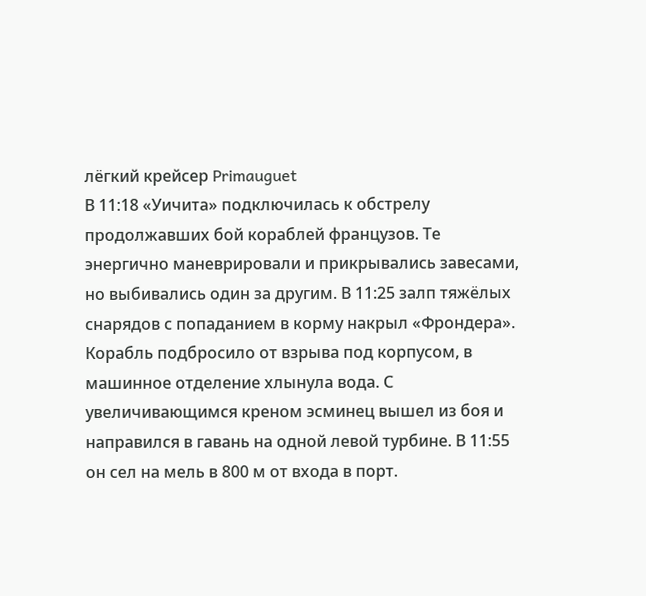лёгкий крейсер Primauguet
В 11:18 «Уичита» подключилась к обстрелу продолжавших бой кораблей французов. Те энергично маневрировали и прикрывались завесами, но выбивались один за другим. В 11:25 залп тяжёлых снарядов с попаданием в корму накрыл «Фрондера». Корабль подбросило от взрыва под корпусом, в машинное отделение хлынула вода. С увеличивающимся креном эсминец вышел из боя и направился в гавань на одной левой турбине. В 11:55 он сел на мель в 800 м от входа в порт.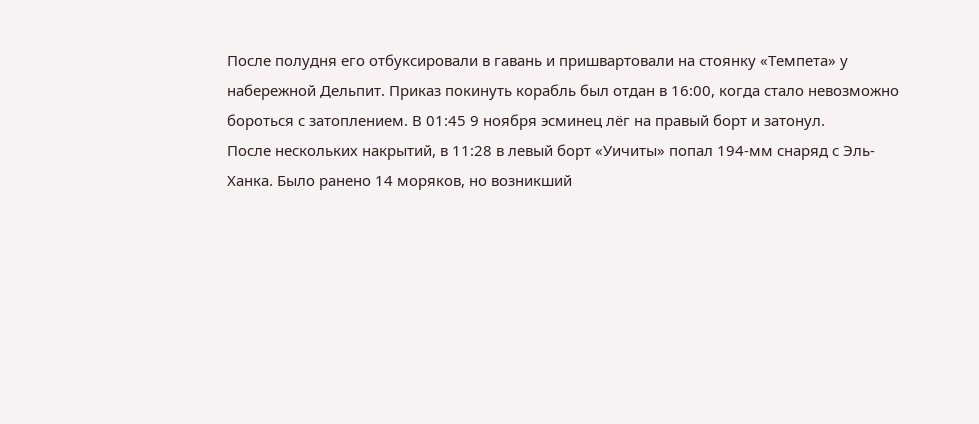После полудня его отбуксировали в гавань и пришвартовали на стоянку «Темпета» у набережной Дельпит. Приказ покинуть корабль был отдан в 16:00, когда стало невозможно бороться с затоплением. В 01:45 9 ноября эсминец лёг на правый борт и затонул.
После нескольких накрытий, в 11:28 в левый борт «Уичиты» попал 194-мм снаряд с Эль-Ханка. Было ранено 14 моряков, но возникший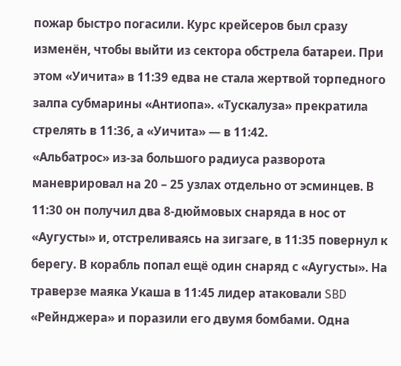пожар быстро погасили. Курс крейсеров был сразу изменён, чтобы выйти из сектора обстрела батареи. При этом «Уичита» в 11:39 едва не стала жертвой торпедного залпа субмарины «Антиопа». «Тускалуза» прекратила стрелять в 11:36, а «Уичита» — в 11:42.
«Альбатрос» из-за большого радиуса разворота маневрировал на 20 – 25 узлах отдельно от эсминцев. В 11:30 он получил два 8-дюймовых снаряда в нос от «Аугусты» и, отстреливаясь на зигзаге, в 11:35 повернул к берегу. В корабль попал ещё один снаряд с «Аугусты». На траверзе маяка Укаша в 11:45 лидер атаковали SBD «Рейнджера» и поразили его двумя бомбами. Одна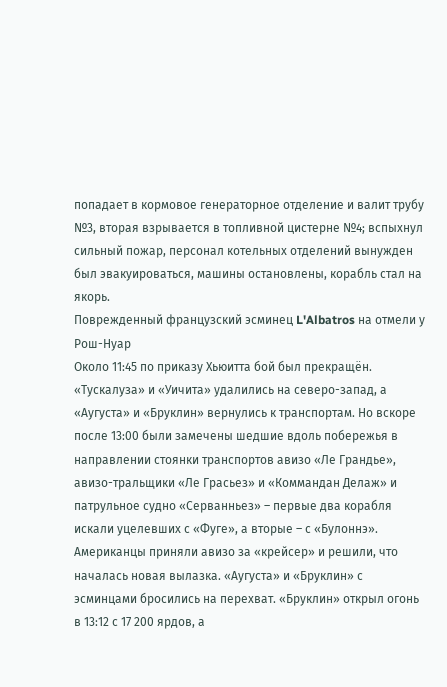попадает в кормовое генераторное отделение и валит трубу №3, вторая взрывается в топливной цистерне №4; вспыхнул сильный пожар, персонал котельных отделений вынужден был эвакуироваться, машины остановлены, корабль стал на якорь.
Поврежденный французский эсминец L'Albatros на отмели у Рош-Нуар
Около 11:45 по приказу Хьюитта бой был прекращён. «Тускалуза» и «Уичита» удалились на северо-запад, а «Аугуста» и «Бруклин» вернулись к транспортам. Но вскоре после 13:00 были замечены шедшие вдоль побережья в направлении стоянки транспортов авизо «Ле Грандье», авизо-тральщики «Ле Грасьез» и «Коммандан Делаж» и патрульное судно «Серванньез» – первые два корабля искали уцелевших с «Фуге», а вторые – с «Булоннэ». Американцы приняли авизо за «крейсер» и решили, что началась новая вылазка. «Аугуста» и «Бруклин» с эсминцами бросились на перехват. «Бруклин» открыл огонь в 13:12 с 17 200 ярдов, а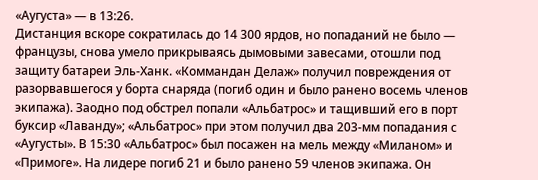«Аугуста» — в 13:26.
Дистанция вскоре сократилась до 14 300 ярдов, но попаданий не было — французы, снова умело прикрываясь дымовыми завесами, отошли под защиту батареи Эль-Ханк. «Коммандан Делаж» получил повреждения от разорвавшегося у борта снаряда (погиб один и было ранено восемь членов экипажа). Заодно под обстрел попали «Альбатрос» и тащивший его в порт буксир «Лаванду»; «Альбатрос» при этом получил два 203-мм попадания с «Аугусты». В 15:30 «Альбатрос» был посажен на мель между «Миланом» и «Примоге». На лидере погиб 21 и было ранено 59 членов экипажа. Он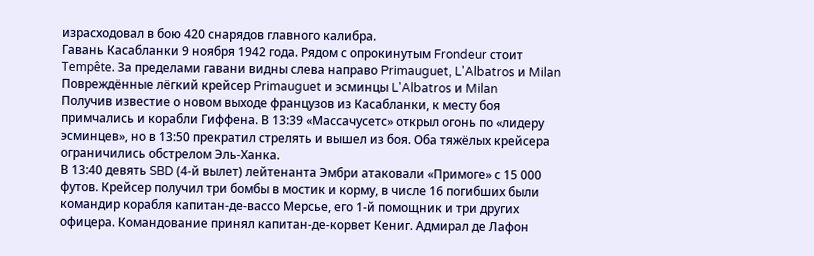израсходовал в бою 420 снарядов главного калибра.
Гавань Касабланки 9 ноября 1942 года. Рядом с опрокинутым Frondeur стоит Tempête. За пределами гавани видны слева направо Primauguet, L'Albatros и Milan
Повреждённые лёгкий крейсер Primauguet и эсминцы L'Albatros и Milan
Получив известие о новом выходе французов из Касабланки, к месту боя примчались и корабли Гиффена. В 13:39 «Массачусетс» открыл огонь по «лидеру эсминцев», но в 13:50 прекратил стрелять и вышел из боя. Оба тяжёлых крейсера ограничились обстрелом Эль-Ханка.
В 13:40 девять SBD (4-й вылет) лейтенанта Эмбри атаковали «Примоге» с 15 000 футов. Крейсер получил три бомбы в мостик и корму, в числе 16 погибших были командир корабля капитан-де-вассо Мерсье, его 1-й помощник и три других офицера. Командование принял капитан-де-корвет Кениг. Адмирал де Лафон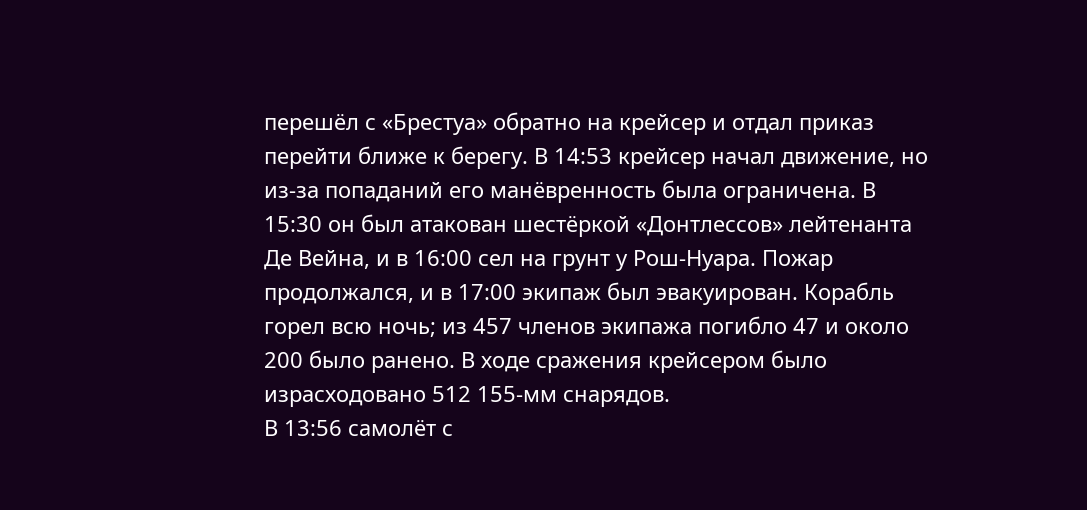перешёл с «Брестуа» обратно на крейсер и отдал приказ перейти ближе к берегу. В 14:53 крейсер начал движение, но из-за попаданий его манёвренность была ограничена. В 15:30 он был атакован шестёркой «Донтлессов» лейтенанта Де Вейна, и в 16:00 сел на грунт у Рош-Нуара. Пожар продолжался, и в 17:00 экипаж был эвакуирован. Корабль горел всю ночь; из 457 членов экипажа погибло 47 и около 200 было ранено. В ходе сражения крейсером было израсходовано 512 155-мм снарядов.
В 13:56 самолёт с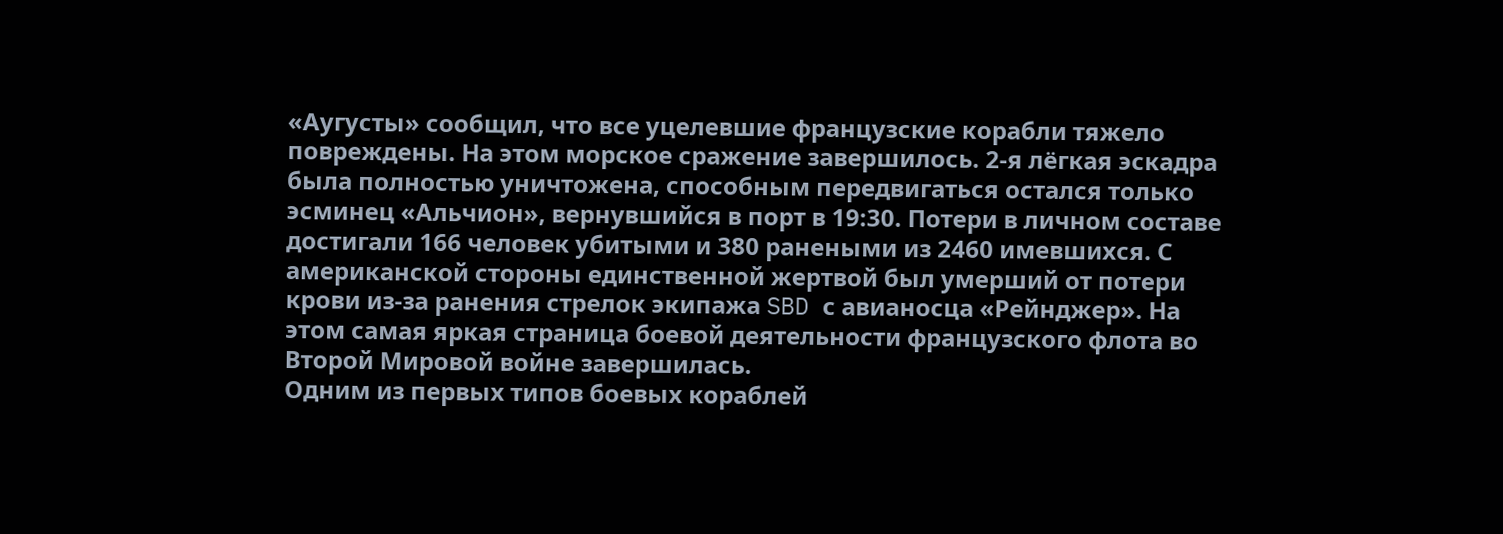«Аугусты» сообщил, что все уцелевшие французские корабли тяжело повреждены. На этом морское сражение завершилось. 2-я лёгкая эскадра была полностью уничтожена, способным передвигаться остался только эсминец «Альчион», вернувшийся в порт в 19:30. Потери в личном составе достигали 166 человек убитыми и 380 ранеными из 2460 имевшихся. С американской стороны единственной жертвой был умерший от потери крови из-за ранения стрелок экипажа SBD с авианосца «Рейнджер». На этом самая яркая страница боевой деятельности французского флота во Второй Мировой войне завершилась.
Одним из первых типов боевых кораблей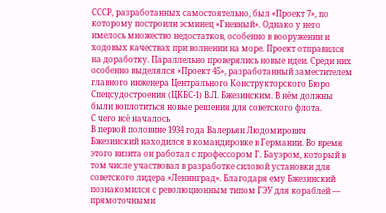СССР, разработанных самостоятельно, был «Проект 7», по которому построили эсминец «Гневный». Однако у него имелось множество недостатков, особенно в вооружении и ходовых качествах при волнении на море. Проект отправился на доработку. Параллельно проверялись новые идеи. Среди них особенно выделялся «Проект 45», разработанный заместителем главного инженера Центрального Конструкторского Бюро Спецсудостроения (ЦКБС-1) В.Л. Бжезинским. В нём должны были воплотиться новые решения для советского флота.
С чего всё началось
В первой половине 1934 года Валерьян Людомирович Бжезинский находился в командировке в Германии. Во время этого визита он работал с профессором Г. Бауэром, который в том числе участвовал в разработке силовой установки для советского лидера «Ленинград». Благодаря ему Бжезинский познакомился с революционным типом ГЭУ для кораблей — прямоточными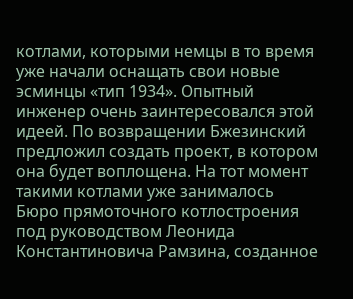котлами, которыми немцы в то время уже начали оснащать свои новые эсминцы «тип 1934». Опытный инженер очень заинтересовался этой идеей. По возвращении Бжезинский предложил создать проект, в котором она будет воплощена. На тот момент такими котлами уже занималось Бюро прямоточного котлостроения под руководством Леонида Константиновича Рамзина, созданное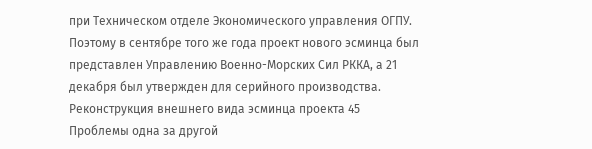при Техническом отделе Экономического управления ОГПУ. Поэтому в сентябре того же года проект нового эсминца был представлен Управлению Военно-Морских Сил РККА, а 21 декабря был утвержден для серийного производства.
Реконструкция внешнего вида эсминца проекта 45
Проблемы одна за другой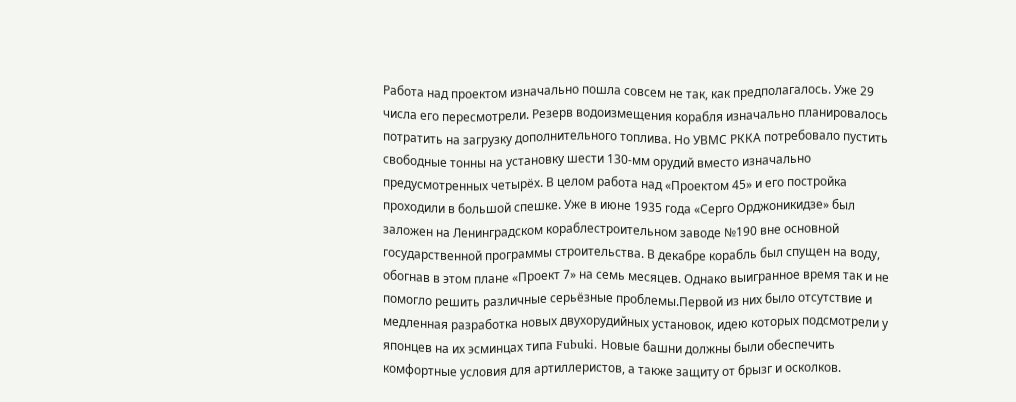Работа над проектом изначально пошла совсем не так, как предполагалось. Уже 29 числа его пересмотрели. Резерв водоизмещения корабля изначально планировалось потратить на загрузку дополнительного топлива. Но УВМС РККА потребовало пустить свободные тонны на установку шести 130-мм орудий вместо изначально предусмотренных четырёх. В целом работа над «Проектом 45» и его постройка проходили в большой спешке. Уже в июне 1935 года «Серго Орджоникидзе» был заложен на Ленинградском кораблестроительном заводе №190 вне основной государственной программы строительства. В декабре корабль был спущен на воду, обогнав в этом плане «Проект 7» на семь месяцев. Однако выигранное время так и не помогло решить различные серьёзные проблемы.Первой из них было отсутствие и медленная разработка новых двухорудийных установок, идею которых подсмотрели у японцев на их эсминцах типа Fubuki. Новые башни должны были обеспечить комфортные условия для артиллеристов, а также защиту от брызг и осколков.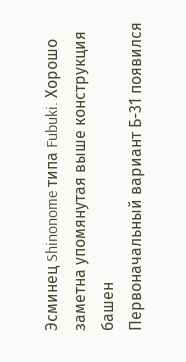Эсминец Shinonome типа Fubuki. Хорошо заметна упомянутая выше конструкция башен
Первоначальный вариант Б-31 появился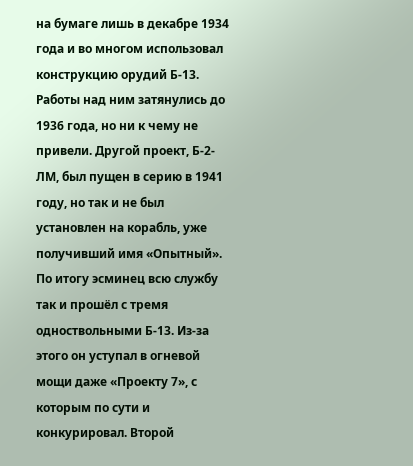на бумаге лишь в декабре 1934 года и во многом использовал конструкцию орудий Б-13. Работы над ним затянулись до 1936 года, но ни к чему не привели. Другой проект, Б-2-ЛМ, был пущен в серию в 1941 году, но так и не был установлен на корабль, уже получивший имя «Опытный». По итогу эсминец всю службу так и прошёл с тремя одноствольными Б-13. Из-за этого он уступал в огневой мощи даже «Проекту 7», с которым по сути и конкурировал. Второй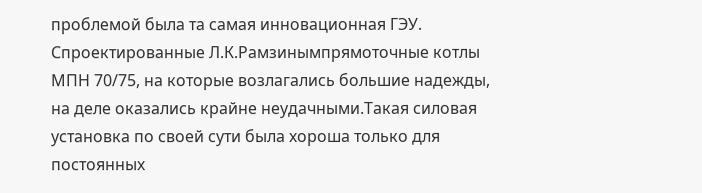проблемой была та самая инновационная ГЭУ. Спроектированные Л.К.Рамзинымпрямоточные котлы МПН 70/75, на которые возлагались большие надежды, на деле оказались крайне неудачными.Такая силовая установка по своей сути была хороша только для постоянных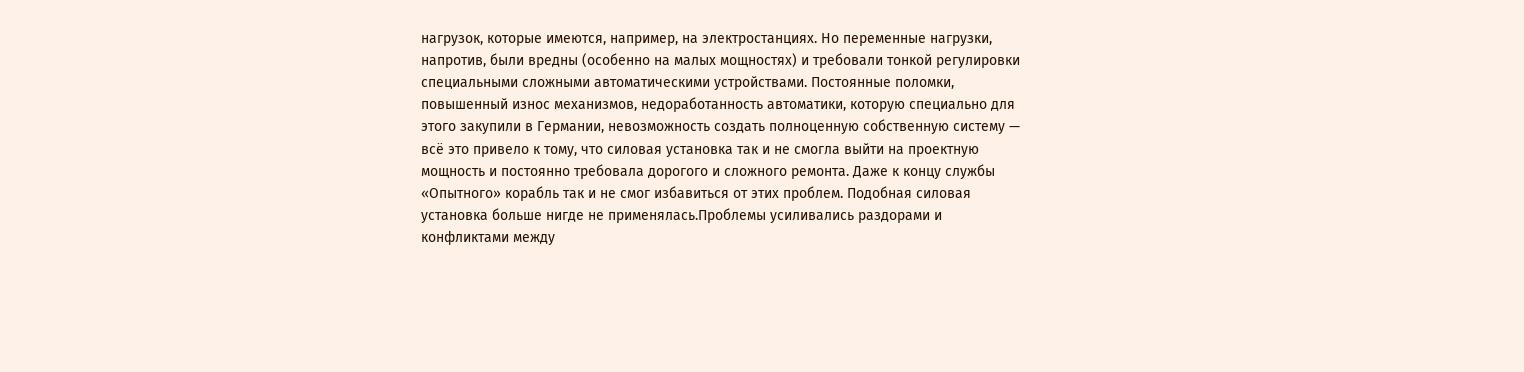нагрузок, которые имеются, например, на электростанциях. Но переменные нагрузки, напротив, были вредны (особенно на малых мощностях) и требовали тонкой регулировки специальными сложными автоматическими устройствами. Постоянные поломки, повышенный износ механизмов, недоработанность автоматики, которую специально для этого закупили в Германии, невозможность создать полноценную собственную систему — всё это привело к тому, что силовая установка так и не смогла выйти на проектную мощность и постоянно требовала дорогого и сложного ремонта. Даже к концу службы «Опытного» корабль так и не смог избавиться от этих проблем. Подобная силовая установка больше нигде не применялась.Проблемы усиливались раздорами и конфликтами между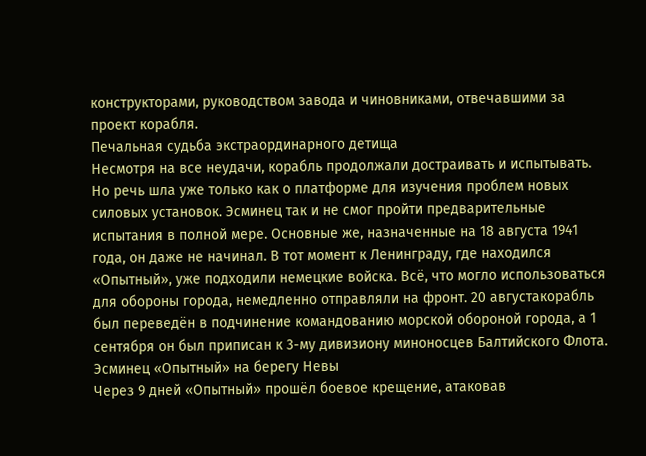конструкторами, руководством завода и чиновниками, отвечавшими за проект корабля.
Печальная судьба экстраординарного детища
Несмотря на все неудачи, корабль продолжали достраивать и испытывать. Но речь шла уже только как о платформе для изучения проблем новых силовых установок. Эсминец так и не смог пройти предварительные испытания в полной мере. Основные же, назначенные на 18 августа 1941 года, он даже не начинал. В тот момент к Ленинграду, где находился «Опытный», уже подходили немецкие войска. Всё, что могло использоваться для обороны города, немедленно отправляли на фронт. 20 августакорабль был переведён в подчинение командованию морской обороной города, а 1 сентября он был приписан к 3-му дивизиону миноносцев Балтийского Флота.
Эсминец «Опытный» на берегу Невы
Через 9 дней «Опытный» прошёл боевое крещение, атаковав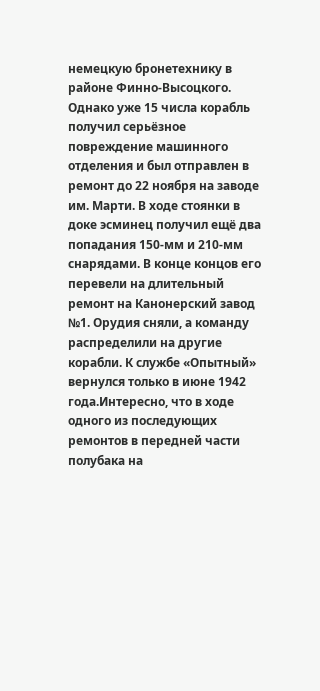немецкую бронетехнику в районе Финно-Высоцкого. Однако уже 15 числа корабль получил серьёзное повреждение машинного отделения и был отправлен в ремонт до 22 ноября на заводе им. Марти. В ходе стоянки в доке эсминец получил ещё два попадания 150-мм и 210-мм снарядами. В конце концов его перевели на длительный ремонт на Канонерский завод №1. Орудия сняли, а команду распределили на другие корабли. К службе «Опытный» вернулся только в июне 1942 года.Интересно, что в ходе одного из последующих ремонтов в передней части полубака на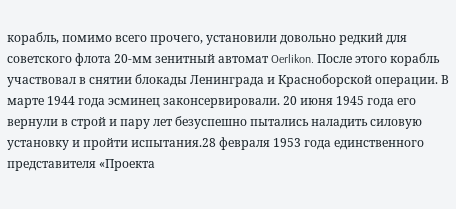корабль, помимо всего прочего, установили довольно редкий для советского флота 20-мм зенитный автомат Oerlikon. После этого корабль участвовал в снятии блокады Ленинграда и Красноборской операции. В марте 1944 года эсминец законсервировали. 20 июня 1945 года его вернули в строй и пару лет безуспешно пытались наладить силовую установку и пройти испытания.28 февраля 1953 года единственного представителя «Проекта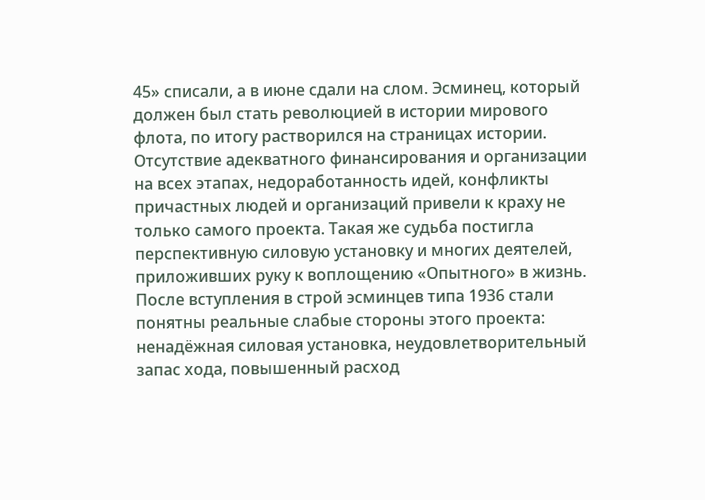45» списали, а в июне сдали на слом. Эсминец, который должен был стать революцией в истории мирового флота, по итогу растворился на страницах истории. Отсутствие адекватного финансирования и организации на всех этапах, недоработанность идей, конфликты причастных людей и организаций привели к краху не только самого проекта. Такая же судьба постигла перспективную силовую установку и многих деятелей, приложивших руку к воплощению «Опытного» в жизнь.
После вступления в строй эсминцев типа 1936 стали понятны реальные слабые стороны этого проекта: ненадёжная силовая установка, неудовлетворительный запас хода, повышенный расход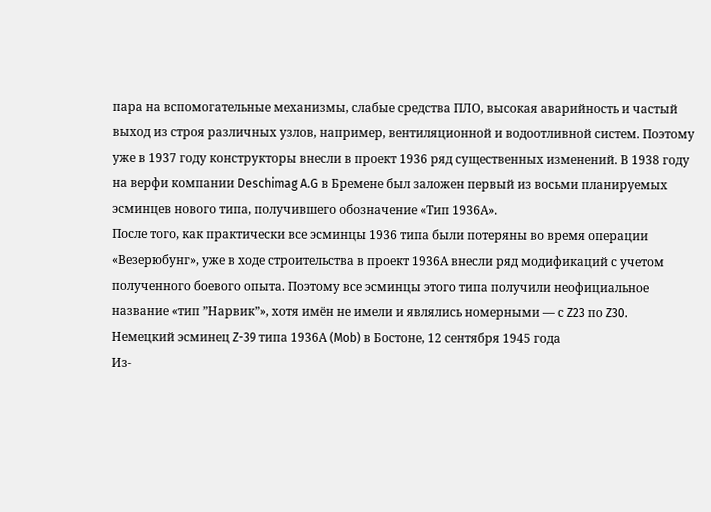пара на вспомогательные механизмы, слабые средства ПЛО, высокая аварийность и частый выход из строя различных узлов, например, вентиляционной и водоотливной систем. Поэтому уже в 1937 году конструкторы внесли в проект 1936 ряд существенных изменений. В 1938 году на верфи компании Deschimag A.G в Бремене был заложен первый из восьми планируемых эсминцев нового типа, получившего обозначение «Тип 1936А».
После того, как практически все эсминцы 1936 типа были потеряны во время операции «Везерюбунг», уже в ходе строительства в проект 1936А внесли ряд модификаций с учетом полученного боевого опыта. Поэтому все эсминцы этого типа получили неофициальное название «тип ”Нарвик”», хотя имён не имели и являлись номерными — с Z23 по Z30.
Немецкий эсминец Z-39 типа 1936А (Mob) в Бостоне, 12 сентября 1945 года
Из-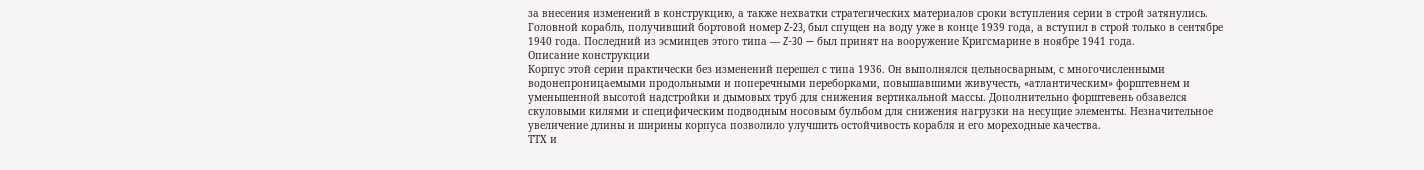за внесения изменений в конструкцию, а также нехватки стратегических материалов сроки вступления серии в строй затянулись. Головной корабль, получивший бортовой номер Z-23, был спущен на воду уже в конце 1939 года, а вступил в строй только в сентябре 1940 года. Последний из эсминцев этого типа — Z-30 — был принят на вооружение Кригсмарине в ноябре 1941 года.
Описание конструкции
Корпус этой серии практически без изменений перешел с типа 1936. Он выполнялся цельносварным, с многочисленными водонепроницаемыми продольными и поперечными переборками, повышавшими живучесть, «атлантическим» форштевнем и уменьшенной высотой надстройки и дымовых труб для снижения вертикальной массы. Дополнительно форштевень обзавелся скуловыми килями и специфическим подводным носовым бульбом для снижения нагрузки на несущие элементы. Незначительное увеличение длины и ширины корпуса позволило улучшить остойчивость корабля и его мореходные качества.
ТТХ и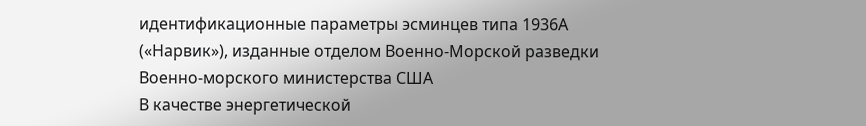идентификационные параметры эсминцев типа 1936А («Нарвик»), изданные отделом Военно-Морской разведки Военно-морского министерства США
В качестве энергетической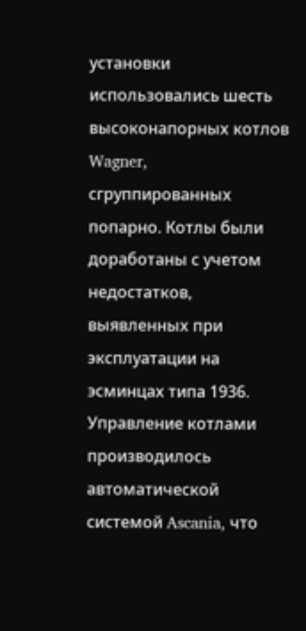установки использовались шесть высоконапорных котлов Wagner, сгруппированных попарно. Котлы были доработаны с учетом недостатков, выявленных при эксплуатации на эсминцах типа 1936. Управление котлами производилось автоматической системой Ascania, что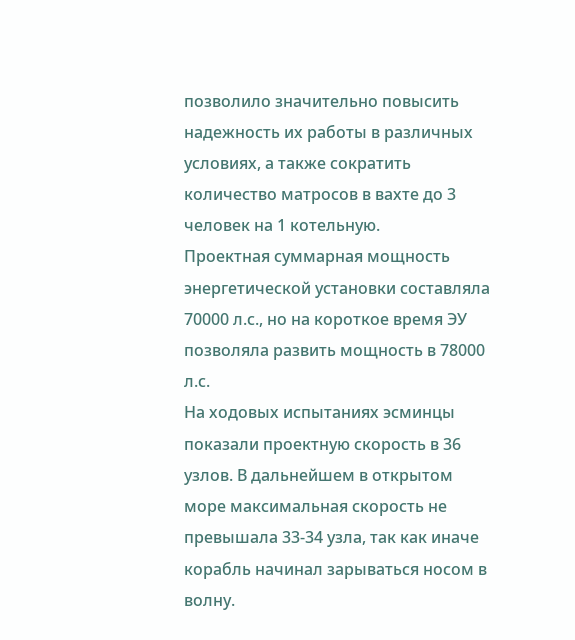позволило значительно повысить надежность их работы в различных условиях, а также сократить количество матросов в вахте до 3 человек на 1 котельную.
Проектная суммарная мощность энергетической установки составляла 70000 л.с., но на короткое время ЭУ позволяла развить мощность в 78000 л.с.
На ходовых испытаниях эсминцы показали проектную скорость в 36 узлов. В дальнейшем в открытом море максимальная скорость не превышала 33-34 узла, так как иначе корабль начинал зарываться носом в волну.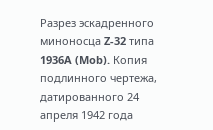Разрез эскадренного миноносца Z-32 типа 1936A (Mob). Копия подлинного чертежа, датированного 24 апреля 1942 года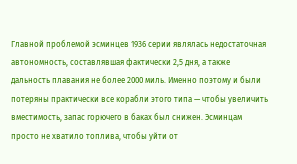Главной проблемой эсминцев 1936 серии являлась недостаточная автономность, составлявшая фактически 2,5 дня, а также дальность плавания не более 2000 миль. Именно поэтому и были потеряны практически все корабли этого типа — чтобы увеличить вместимость, запас горючего в баках был снижен. Эсминцам просто не хватило топлива, чтобы уйти от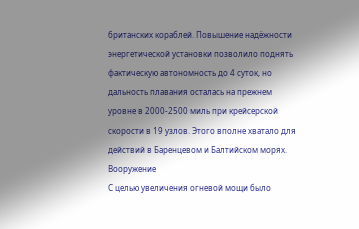британских кораблей. Повышение надёжности энергетической установки позволило поднять фактическую автономность до 4 суток, но дальность плавания осталась на прежнем уровне в 2000-2500 миль при крейсерской скорости в 19 узлов. Этого вполне хватало для действий в Баренцевом и Балтийском морях.
Вооружение
С целью увеличения огневой мощи было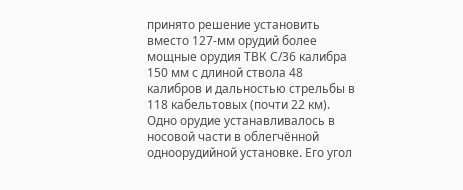принято решение установить вместо 127-мм орудий более мощные орудия ТВК С/36 калибра 150 мм с длиной ствола 48 калибров и дальностью стрельбы в 118 кабельтовых (почти 22 км).
Одно орудие устанавливалось в носовой части в облегчённой одноорудийной установке. Его угол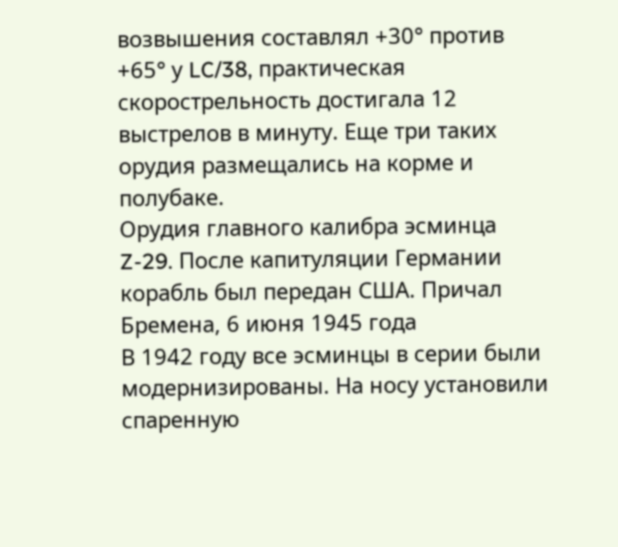возвышения составлял +30° против +65° у LC/38, практическая скорострельность достигала 12 выстрелов в минуту. Еще три таких орудия размещались на корме и полубаке.
Орудия главного калибра эсминца Z-29. После капитуляции Германии корабль был передан США. Причал Бремена, 6 июня 1945 года
В 1942 году все эсминцы в серии были модернизированы. На носу установили спаренную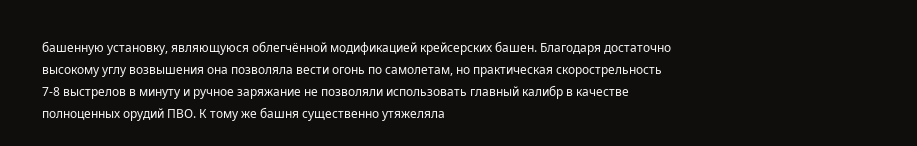башенную установку, являющуюся облегчённой модификацией крейсерских башен. Благодаря достаточно высокому углу возвышения она позволяла вести огонь по самолетам, но практическая скорострельность 7-8 выстрелов в минуту и ручное заряжание не позволяли использовать главный калибр в качестве полноценных орудий ПВО. К тому же башня существенно утяжеляла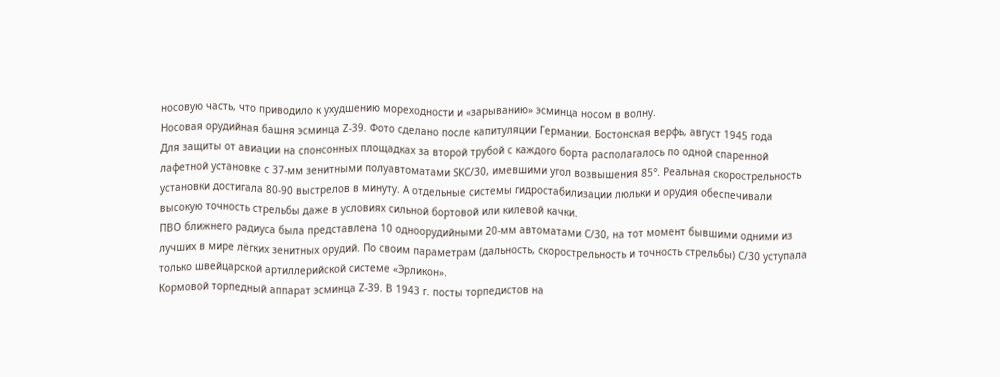носовую часть, что приводило к ухудшению мореходности и «зарыванию» эсминца носом в волну.
Носовая орудийная башня эсминца Z-39. Фото сделано после капитуляции Германии. Бостонская верфь, август 1945 года
Для защиты от авиации на спонсонных площадках за второй трубой с каждого борта располагалось по одной спаренной лафетной установке с 37-мм зенитными полуавтоматами SKC/30, имевшими угол возвышения 85°. Реальная скорострельность установки достигала 80-90 выстрелов в минуту. А отдельные системы гидростабилизации люльки и орудия обеспечивали высокую точность стрельбы даже в условиях сильной бортовой или килевой качки.
ПВО ближнего радиуса была представлена 10 одноорудийными 20-мм автоматами С/30, на тот момент бывшими одними из лучших в мире лёгких зенитных орудий. По своим параметрам (дальность, скорострельность и точность стрельбы) С/30 уступала только швейцарской артиллерийской системе «Эрликон».
Кормовой торпедный аппарат эсминца Z-39. В 1943 г. посты торпедистов на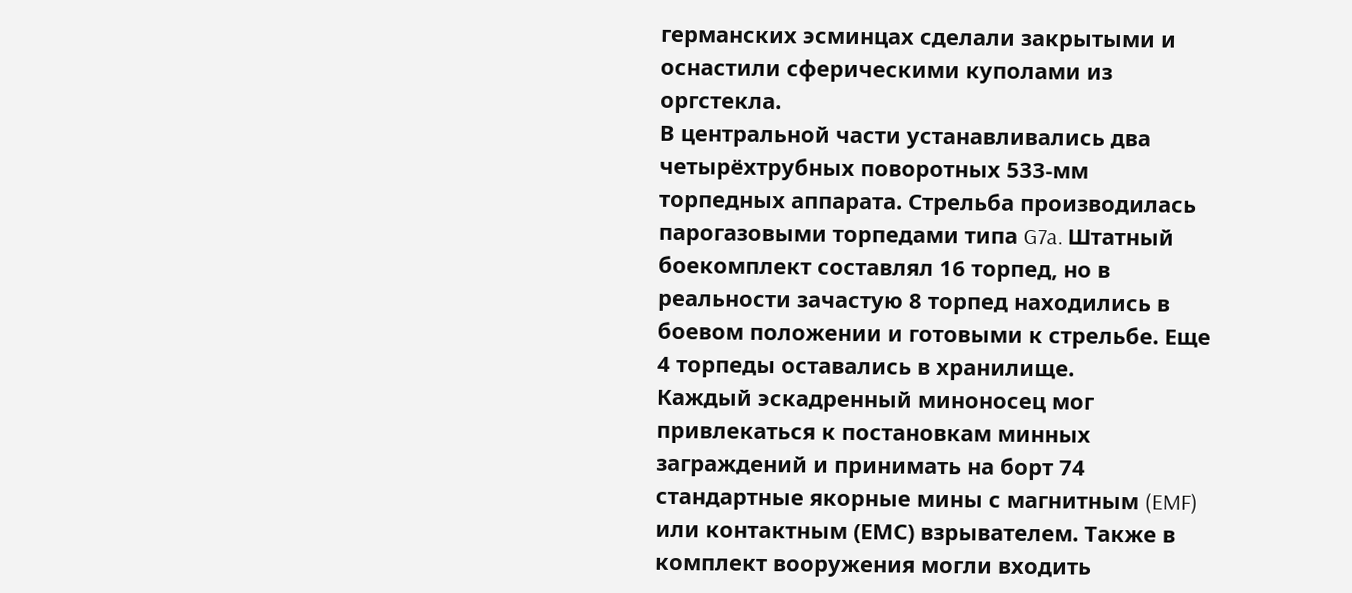германских эсминцах сделали закрытыми и оснастили сферическими куполами из оргстекла.
В центральной части устанавливались два четырёхтрубных поворотных 533-мм торпедных аппарата. Стрельба производилась парогазовыми торпедами типа G7a. Штатный боекомплект составлял 16 торпед, но в реальности зачастую 8 торпед находились в боевом положении и готовыми к стрельбе. Еще 4 торпеды оставались в хранилище.
Каждый эскадренный миноносец мог привлекаться к постановкам минных заграждений и принимать на борт 74 стандартные якорные мины с магнитным (EMF) или контактным (ЕМС) взрывателем. Также в комплект вооружения могли входить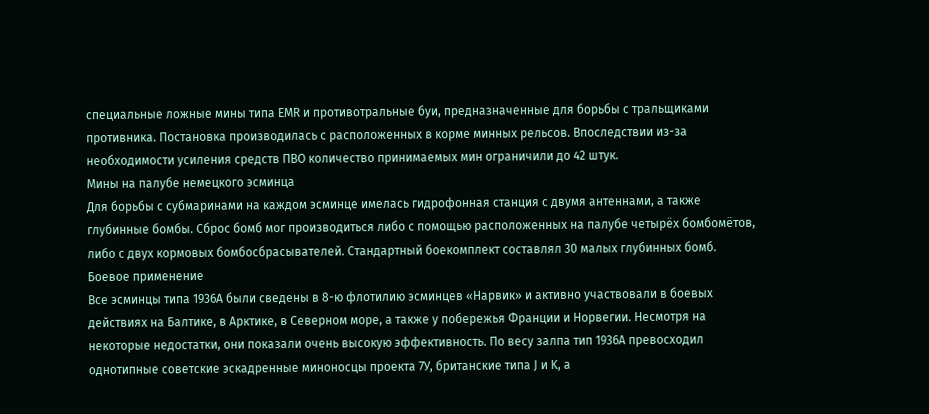специальные ложные мины типа EMR и противотральные буи, предназначенные для борьбы с тральщиками противника. Постановка производилась с расположенных в корме минных рельсов. Впоследствии из-за необходимости усиления средств ПВО количество принимаемых мин ограничили до 42 штук.
Мины на палубе немецкого эсминца
Для борьбы с субмаринами на каждом эсминце имелась гидрофонная станция с двумя антеннами, а также глубинные бомбы. Сброс бомб мог производиться либо с помощью расположенных на палубе четырёх бомбомётов, либо с двух кормовых бомбосбрасывателей. Стандартный боекомплект составлял 30 малых глубинных бомб.
Боевое применение
Все эсминцы типа 1936A были сведены в 8-ю флотилию эсминцев «Нарвик» и активно участвовали в боевых действиях на Балтике, в Арктике, в Северном море, а также у побережья Франции и Норвегии. Несмотря на некоторые недостатки, они показали очень высокую эффективность. По весу залпа тип 1936А превосходил однотипные советские эскадренные миноносцы проекта 7У, британские типа J и K, а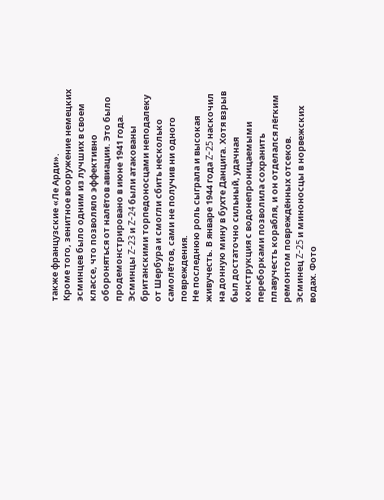также французские «Ле Арди».
Кроме того, зенитное вооружение немецких эсминцев было одним из лучших в своем классе, что позволяло эффективно обороняться от налётов авиации. Это было продемонстрировано в июне 1941 года. Эсминцы Z-23 и Z-24 были атакованы британскими торпедоносцами неподалеку от Шербура и смогли сбить несколько самолётов, сами не получив ни одного повреждения.
Не последнюю роль сыграла и высокая живучесть. В январе 1944 года Z-25 наскочил на донную мину в бухте Данцига. Хотя взрыв был достаточно сильный, удачная конструкция с водонепроницаемыми переборками позволила сохранить плавучесть корабля, и он отделался лёгким ремонтом повреждённых отсеков.
Эсминец Z-25 и миноносцы в норвежских водах. Фото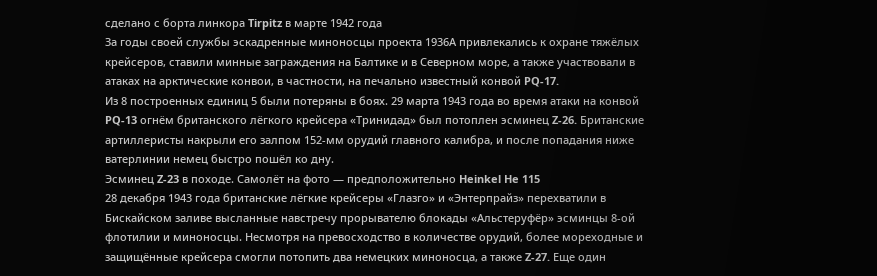сделано с борта линкора Tirpitz в марте 1942 года
За годы своей службы эскадренные миноносцы проекта 1936А привлекались к охране тяжёлых крейсеров, ставили минные заграждения на Балтике и в Северном море, а также участвовали в атаках на арктические конвои, в частности, на печально известный конвой PQ-17.
Из 8 построенных единиц 5 были потеряны в боях. 29 марта 1943 года во время атаки на конвой PQ-13 огнём британского лёгкого крейсера «Тринидад» был потоплен эсминец Z-26. Британские артиллеристы накрыли его залпом 152-мм орудий главного калибра, и после попадания ниже ватерлинии немец быстро пошёл ко дну.
Эсминец Z-23 в походе. Самолёт на фото — предположительно Heinkel He 115
28 декабря 1943 года британские лёгкие крейсеры «Глазго» и «Энтерпрайз» перехватили в Бискайском заливе высланные навстречу прорывателю блокады «Альстеруфёр» эсминцы 8-ой флотилии и миноносцы. Несмотря на превосходство в количестве орудий, более мореходные и защищённые крейсера смогли потопить два немецких миноносца, а также Z-27. Еще один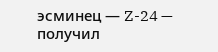эсминец — Z-24 — получил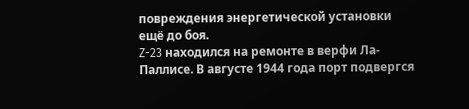повреждения энергетической установки ещё до боя.
Z-23 находился на ремонте в верфи Ла-Паллисе. В августе 1944 года порт подвергся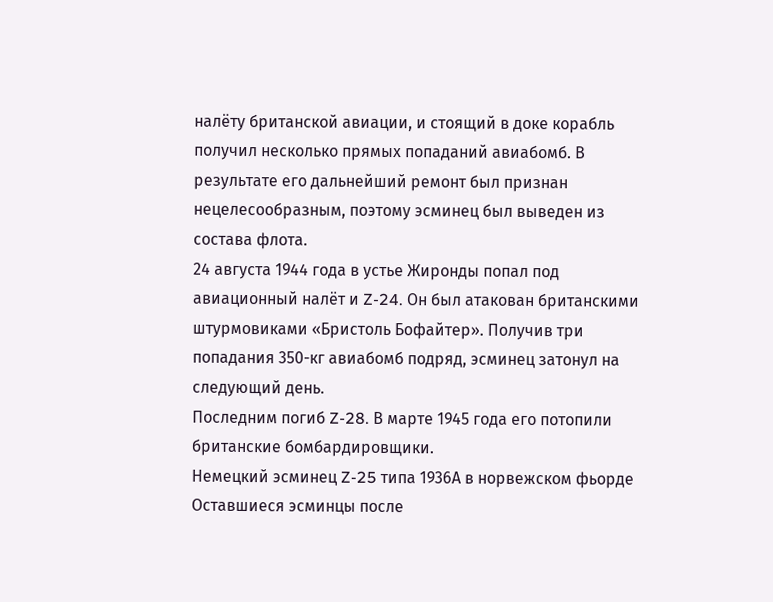налёту британской авиации, и стоящий в доке корабль получил несколько прямых попаданий авиабомб. В результате его дальнейший ремонт был признан нецелесообразным, поэтому эсминец был выведен из состава флота.
24 августа 1944 года в устье Жиронды попал под авиационный налёт и Z-24. Он был атакован британскими штурмовиками «Бристоль Бофайтер». Получив три попадания 350-кг авиабомб подряд, эсминец затонул на следующий день.
Последним погиб Z-28. В марте 1945 года его потопили британские бомбардировщики.
Немецкий эсминец Z-25 типа 1936А в норвежском фьорде
Оставшиеся эсминцы после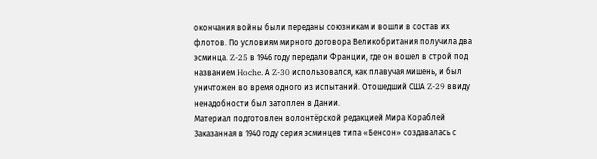окончания войны были переданы союзникам и вошли в состав их флотов. По условиям мирного договора Великобритания получила два эсминца. Z-25 в 1946 году передали Франции, где он вошел в строй под названием Hoche. А Z-30 использовался, как плавучая мишень, и был уничтожен во время одного из испытаний. Отошедший США Z-29 ввиду ненадобности был затоплен в Дании.
Материал подготовлен волонтёрской редакцией Мира Кораблей
Заказанная в 1940 году серия эсминцев типа «Бенсон» создавалась с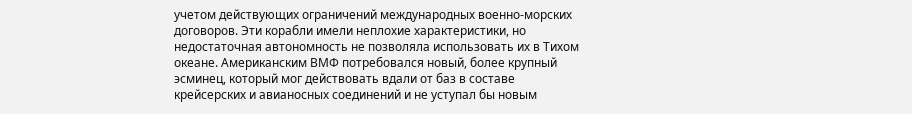учетом действующих ограничений международных военно-морских договоров. Эти корабли имели неплохие характеристики, но недостаточная автономность не позволяла использовать их в Тихом океане. Американским ВМФ потребовался новый, более крупный эсминец, который мог действовать вдали от баз в составе крейсерских и авианосных соединений и не уступал бы новым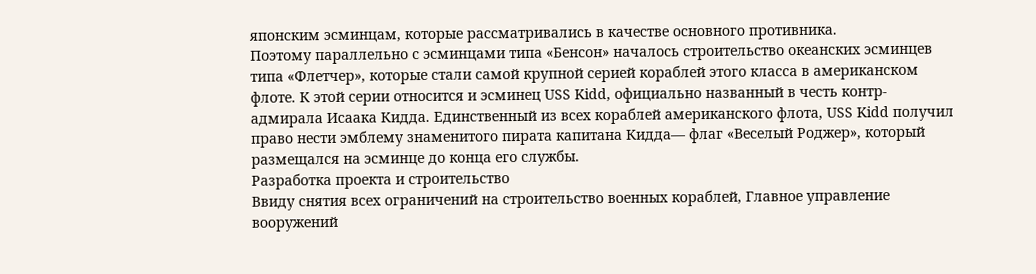японским эсминцам, которые рассматривались в качестве основного противника.
Поэтому параллельно с эсминцами типа «Бенсон» началось строительство океанских эсминцев типа «Флетчер», которые стали самой крупной серией кораблей этого класса в американском флоте. К этой серии относится и эсминец USS Kidd, официально названный в честь контр-адмирала Исаака Кидда. Единственный из всех кораблей американского флота, USS Kidd получил право нести эмблему знаменитого пирата капитана Кидда— флаг «Веселый Роджер», который размещался на эсминце до конца его службы.
Разработка проекта и строительство
Ввиду снятия всех ограничений на строительство военных кораблей, Главное управление вооружений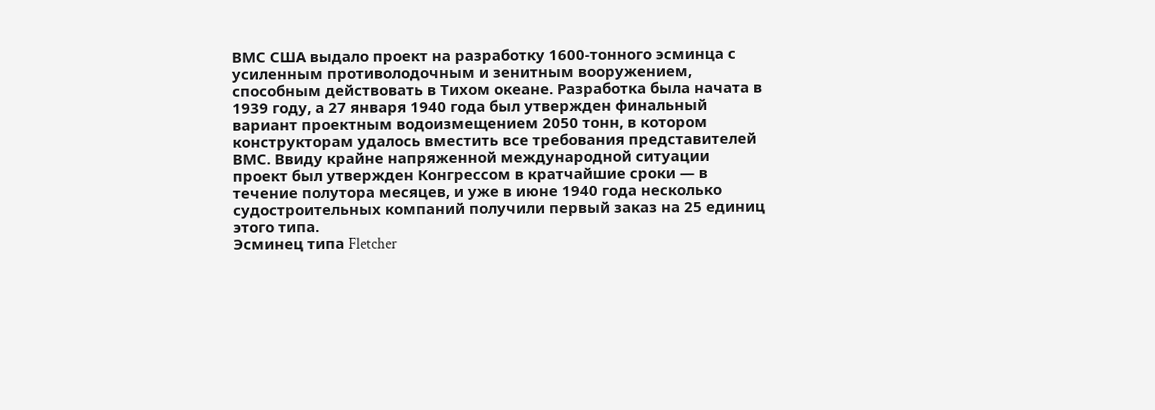ВМС США выдало проект на разработку 1600-тонного эсминца с усиленным противолодочным и зенитным вооружением, способным действовать в Тихом океане. Разработка была начата в 1939 году, а 27 января 1940 года был утвержден финальный вариант проектным водоизмещением 2050 тонн, в котором конструкторам удалось вместить все требования представителей ВМС. Ввиду крайне напряженной международной ситуации проект был утвержден Конгрессом в кратчайшие сроки — в течение полутора месяцев, и уже в июне 1940 года несколько судостроительных компаний получили первый заказ на 25 единиц этого типа.
Эсминец типа Fletcher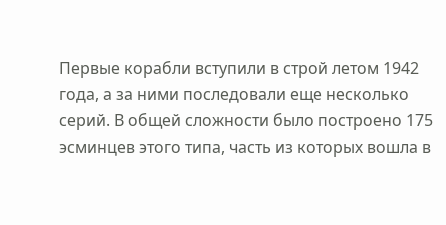Первые корабли вступили в строй летом 1942 года, а за ними последовали еще несколько серий. В общей сложности было построено 175 эсминцев этого типа, часть из которых вошла в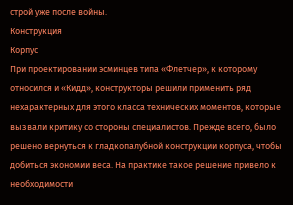строй уже после войны.
Конструкция
Корпус
При проектировании эсминцев типа «Флетчер», к которому относился и «Кидд», конструкторы решили применить ряд нехарактерных для этого класса технических моментов, которые вызвали критику со стороны специалистов. Прежде всего, было решено вернуться к гладкопалубной конструкции корпуса, чтобы добиться экономии веса. На практике такое решение привело к необходимости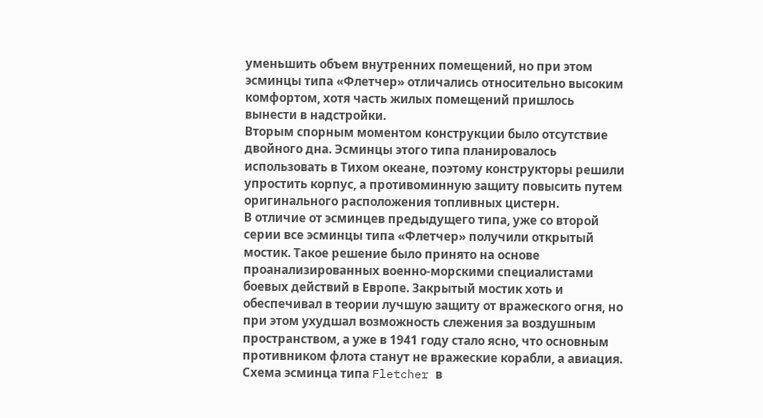уменьшить объем внутренних помещений, но при этом эсминцы типа «Флетчер» отличались относительно высоким комфортом, хотя часть жилых помещений пришлось вынести в надстройки.
Вторым спорным моментом конструкции было отсутствие двойного дна. Эсминцы этого типа планировалось использовать в Тихом океане, поэтому конструкторы решили упростить корпус, а противоминную защиту повысить путем оригинального расположения топливных цистерн.
В отличие от эсминцев предыдущего типа, уже со второй серии все эсминцы типа «Флетчер» получили открытый мостик. Такое решение было принято на основе проанализированных военно-морскими специалистами боевых действий в Европе. Закрытый мостик хоть и обеспечивал в теории лучшую защиту от вражеского огня, но при этом ухудшал возможность слежения за воздушным пространством, а уже в 1941 году стало ясно, что основным противником флота станут не вражеские корабли, а авиация.
Схема эсминца типа Fletcher в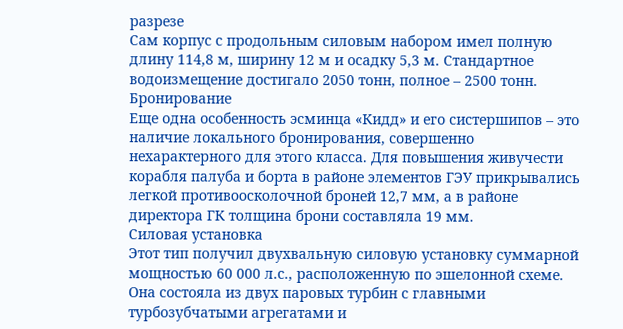разрезе
Сам корпус с продольным силовым набором имел полную длину 114,8 м, ширину 12 м и осадку 5,3 м. Стандартное водоизмещение достигало 2050 тонн, полное – 2500 тонн.
Бронирование
Еще одна особенность эсминца «Кидд» и его систершипов – это наличие локального бронирования, совершенно нехарактерного для этого класса. Для повышения живучести корабля палуба и борта в районе элементов ГЭУ прикрывались легкой противоосколочной броней 12,7 мм, а в районе директора ГК толщина брони составляла 19 мм.
Силовая установка
Этот тип получил двухвальную силовую установку суммарной мощностью 60 000 л.с., расположенную по эшелонной схеме. Она состояла из двух паровых турбин с главными турбозубчатыми агрегатами и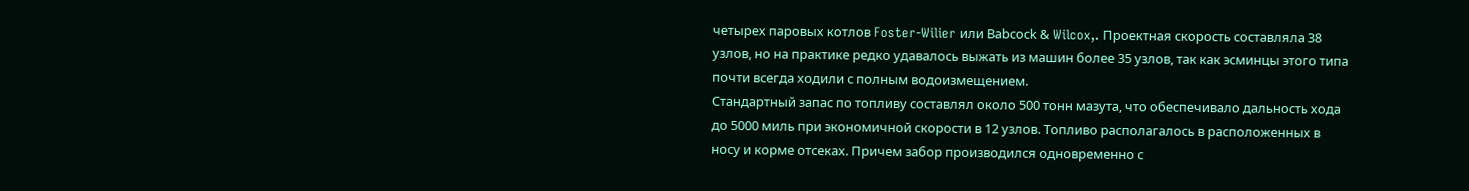четырех паровых котлов Foster-Wilier или Ваbсосk & Wilcox,. Проектная скорость составляла 38 узлов, но на практике редко удавалось выжать из машин более 35 узлов, так как эсминцы этого типа почти всегда ходили с полным водоизмещением.
Стандартный запас по топливу составлял около 500 тонн мазута, что обеспечивало дальность хода до 5000 миль при экономичной скорости в 12 узлов. Топливо располагалось в расположенных в носу и корме отсеках. Причем забор производился одновременно с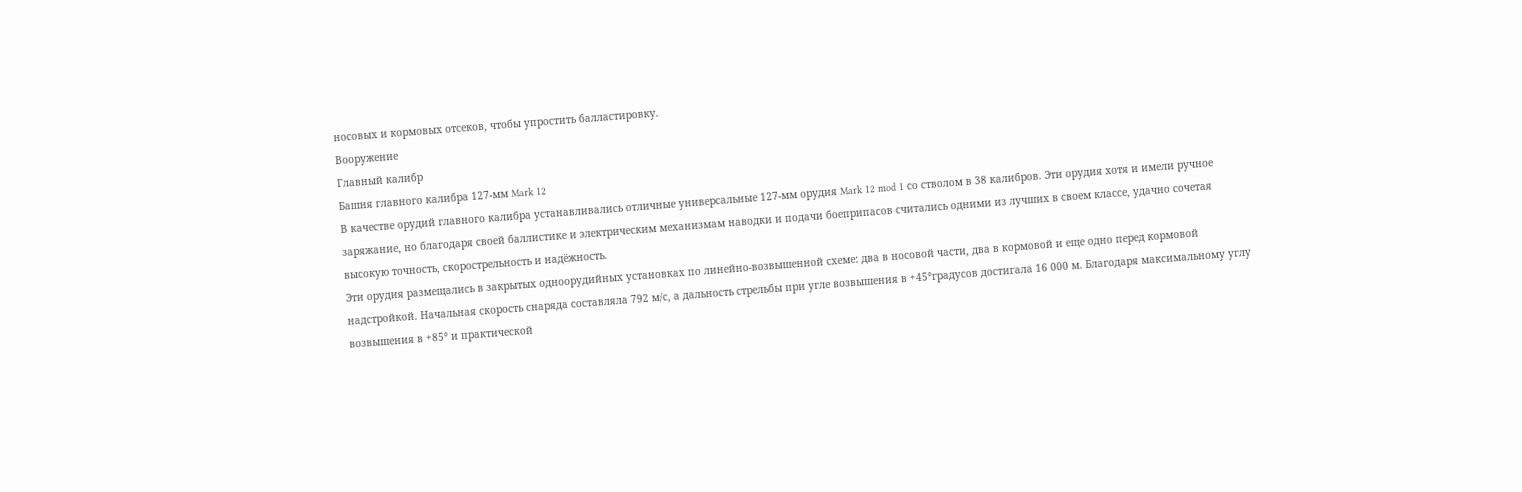носовых и кормовых отсеков, чтобы упростить балластировку.
Вооружение
Главный калибр
Башня главного калибра 127-мм Mark 12
В качестве орудий главного калибра устанавливались отличные универсальные 127-мм орудия Mark 12 mod 1 со стволом в 38 калибров. Эти орудия хотя и имели ручное заряжание, но благодаря своей баллистике и электрическим механизмам наводки и подачи боеприпасов считались одними из лучших в своем классе, удачно сочетая высокую точность, скорострельность и надёжность.
Эти орудия размещались в закрытых одноорудийных установках по линейно-возвышенной схеме: два в носовой части, два в кормовой и еще одно перед кормовой надстройкой. Начальная скорость снаряда составляла 792 м/с, а дальность стрельбы при угле возвышения в +45°градусов достигала 16 000 м. Благодаря максимальному углу возвышения в +85° и практической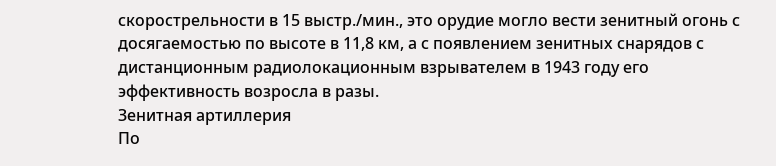скорострельности в 15 выстр./мин., это орудие могло вести зенитный огонь с досягаемостью по высоте в 11,8 км, а с появлением зенитных снарядов с дистанционным радиолокационным взрывателем в 1943 году его эффективность возросла в разы.
Зенитная артиллерия
По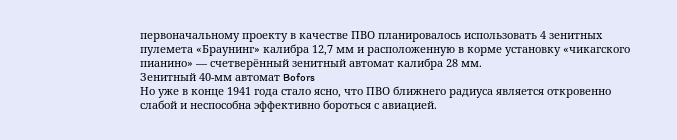первоначальному проекту в качестве ПВО планировалось использовать 4 зенитных пулемета «Браунинг» калибра 12,7 мм и расположенную в корме установку «чикагского пианино» — счетверённый зенитный автомат калибра 28 мм.
Зенитный 40-мм автомат Bofors
Но уже в конце 1941 года стало ясно, что ПВО ближнего радиуса является откровенно слабой и неспособна эффективно бороться с авиацией.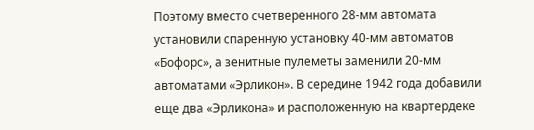Поэтому вместо счетверенного 28-мм автомата установили спаренную установку 40-мм автоматов «Бофорс», а зенитные пулеметы заменили 20-мм автоматами «Эрликон». В середине 1942 года добавили еще два «Эрликона» и расположенную на квартердеке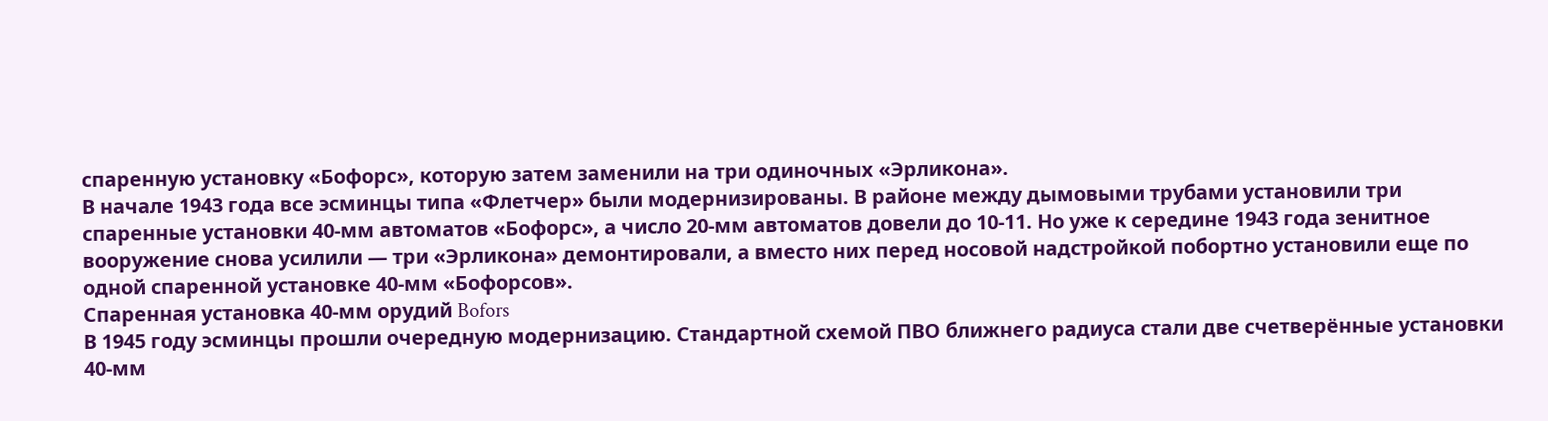спаренную установку «Бофорс», которую затем заменили на три одиночных «Эрликона».
В начале 1943 года все эсминцы типа «Флетчер» были модернизированы. В районе между дымовыми трубами установили три спаренные установки 40-мм автоматов «Бофорс», а число 20-мм автоматов довели до 10-11. Но уже к середине 1943 года зенитное вооружение снова усилили — три «Эрликона» демонтировали, а вместо них перед носовой надстройкой побортно установили еще по одной спаренной установке 40-мм «Бофорсов».
Спаренная установка 40-мм орудий Bofors
В 1945 году эсминцы прошли очередную модернизацию. Стандартной схемой ПВО ближнего радиуса стали две счетверённые установки 40-мм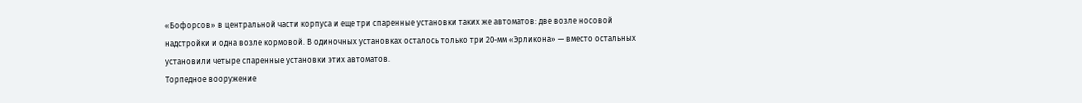«Бофорсов» в центральной части корпуса и еще три спаренные установки таких же автоматов: две возле носовой надстройки и одна возле кормовой. В одиночных установках осталось только три 20-мм «Эрликона» — вместо остальных установили четыре спаренные установки этих автоматов.
Торпедное вооружение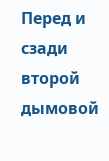Перед и сзади второй дымовой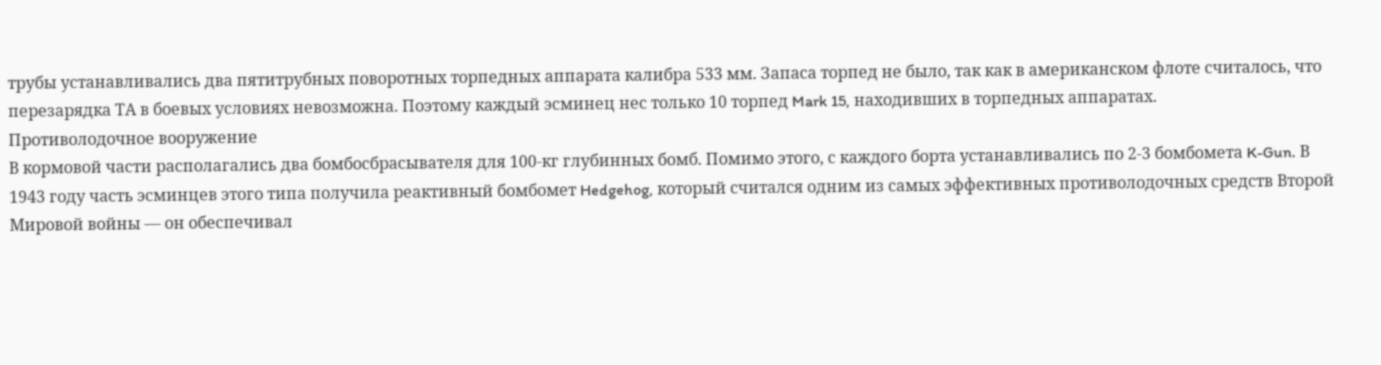трубы устанавливались два пятитрубных поворотных торпедных аппарата калибра 533 мм. Запаса торпед не было, так как в американском флоте считалось, что перезарядка ТА в боевых условиях невозможна. Поэтому каждый эсминец нес только 10 торпед Mark 15, находивших в торпедных аппаратах.
Противолодочное вооружение
В кормовой части располагались два бомбосбрасывателя для 100-кг глубинных бомб. Помимо этого, с каждого борта устанавливались по 2-3 бомбомета K-Gun. В 1943 году часть эсминцев этого типа получила реактивный бомбомет Hedgehog, который считался одним из самых эффективных противолодочных средств Второй Мировой войны — он обеспечивал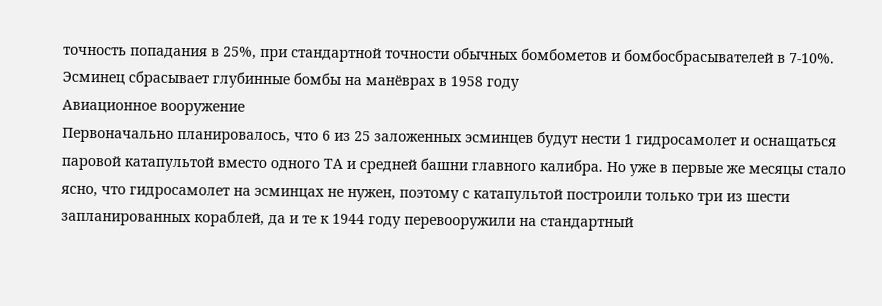точность попадания в 25%, при стандартной точности обычных бомбометов и бомбосбрасывателей в 7-10%.
Эсминец сбрасывает глубинные бомбы на манёврах в 1958 году
Авиационное вооружение
Первоначально планировалось, что 6 из 25 заложенных эсминцев будут нести 1 гидросамолет и оснащаться паровой катапультой вместо одного ТА и средней башни главного калибра. Но уже в первые же месяцы стало ясно, что гидросамолет на эсминцах не нужен, поэтому с катапультой построили только три из шести запланированных кораблей, да и те к 1944 году перевооружили на стандартный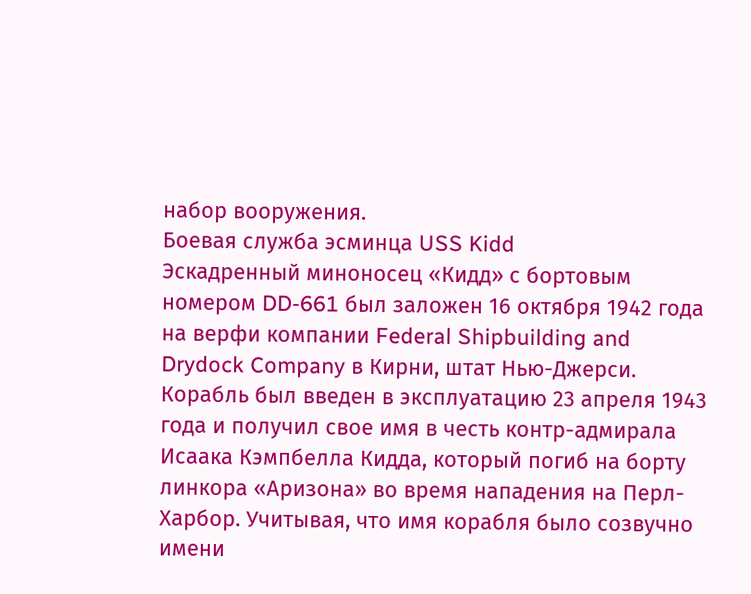набор вооружения.
Боевая служба эсминца USS Kidd
Эскадренный миноносец «Кидд» с бортовым номером DD-661 был заложен 16 октября 1942 года на верфи компании Federal Shipbuilding and Drydock Company в Кирни, штат Нью-Джерси. Корабль был введен в эксплуатацию 23 апреля 1943 года и получил свое имя в честь контр-адмирала Исаака Кэмпбелла Кидда, который погиб на борту линкора «Аризона» во время нападения на Перл-Харбор. Учитывая, что имя корабля было созвучно имени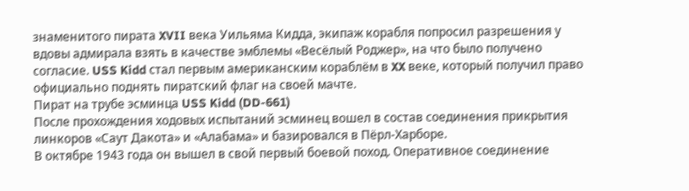знаменитого пирата XVII века Уильяма Кидда, экипаж корабля попросил разрешения у вдовы адмирала взять в качестве эмблемы «Весёлый Роджер», на что было получено согласие. USS Kidd стал первым американским кораблём в XX веке, который получил право официально поднять пиратский флаг на своей мачте.
Пират на трубе эсминца USS Kidd (DD-661)
После прохождения ходовых испытаний эсминец вошел в состав соединения прикрытия линкоров «Саут Дакота» и «Алабама» и базировался в Пёрл-Харборе.
В октябре 1943 года он вышел в свой первый боевой поход. Оперативное соединение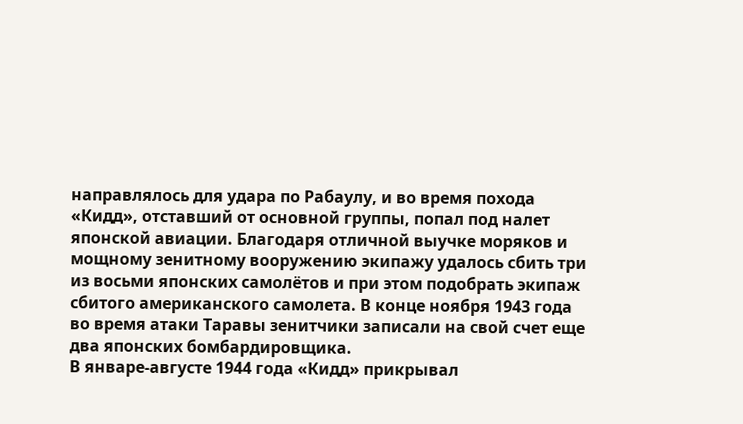направлялось для удара по Рабаулу, и во время похода «Кидд», отставший от основной группы, попал под налет японской авиации. Благодаря отличной выучке моряков и мощному зенитному вооружению экипажу удалось сбить три из восьми японских самолётов и при этом подобрать экипаж сбитого американского самолета. В конце ноября 1943 года во время атаки Таравы зенитчики записали на свой счет еще два японских бомбардировщика.
В январе-августе 1944 года «Кидд» прикрывал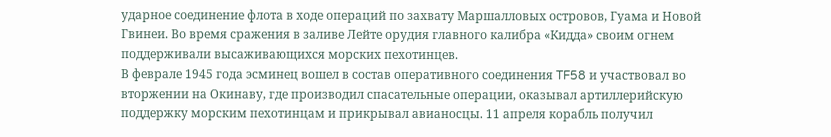ударное соединение флота в ходе операций по захвату Маршалловых островов, Гуама и Новой Гвинеи. Во время сражения в заливе Лейте орудия главного калибра «Кидда» своим огнем поддерживали высаживающихся морских пехотинцев.
В феврале 1945 года эсминец вошел в состав оперативного соединения TF58 и участвовал во вторжении на Окинаву, где производил спасательные операции, оказывал артиллерийскую поддержку морским пехотинцам и прикрывал авианосцы. 11 апреля корабль получил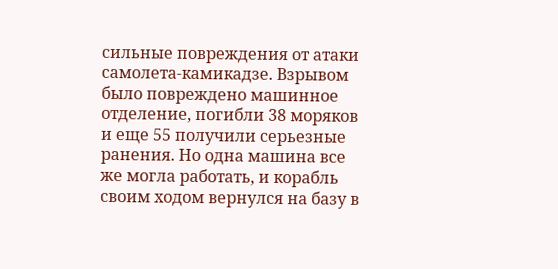сильные повреждения от атаки самолета-камикадзе. Взрывом было повреждено машинное отделение, погибли 38 моряков и еще 55 получили серьезные ранения. Но одна машина все же могла работать, и корабль своим ходом вернулся на базу в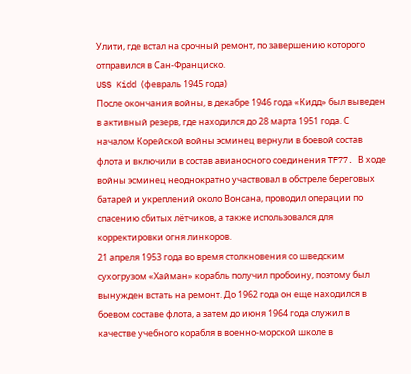Улити, где встал на срочный ремонт, по завершению которого отправился в Сан-Франциско.
USS Kidd (февраль 1945 года)
После окончания войны, в декабре 1946 года «Кидд» был выведен в активный резерв, где находился до 28 марта 1951 года. С началом Корейской войны эсминец вернули в боевой состав флота и включили в состав авианосного соединения TF77. В ходе войны эсминец неоднократно участвовал в обстреле береговых батарей и укреплений около Вонсана, проводил операции по спасению сбитых лётчиков, а также использовался для корректировки огня линкоров.
21 апреля 1953 года во время столкновения со шведским сухогрузом «Хайман» корабль получил пробоину, поэтому был вынужден встать на ремонт. До 1962 года он еще находился в боевом составе флота, а затем до июня 1964 года служил в качестве учебного корабля в военно-морской школе в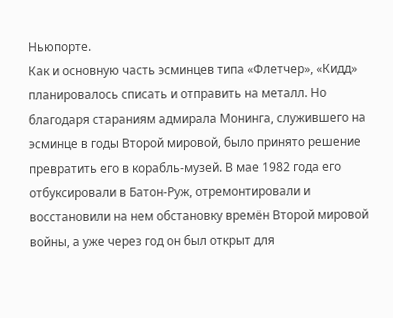Ньюпорте.
Как и основную часть эсминцев типа «Флетчер», «Кидд» планировалось списать и отправить на металл. Но благодаря стараниям адмирала Монинга, служившего на эсминце в годы Второй мировой, было принято решение превратить его в корабль-музей. В мае 1982 года его отбуксировали в Батон-Руж, отремонтировали и восстановили на нем обстановку времён Второй мировой войны, а уже через год он был открыт для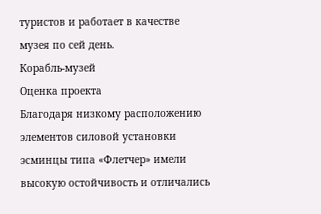туристов и работает в качестве музея по сей день.
Корабль-музей
Оценка проекта
Благодаря низкому расположению элементов силовой установки эсминцы типа «Флетчер» имели высокую остойчивость и отличались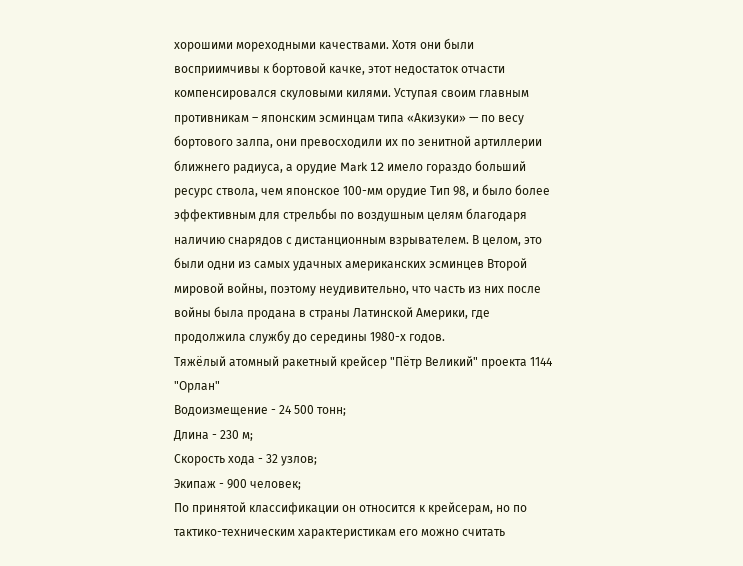хорошими мореходными качествами. Хотя они были восприимчивы к бортовой качке, этот недостаток отчасти компенсировался скуловыми килями. Уступая своим главным противникам – японским эсминцам типа «Акизуки» — по весу бортового залпа, они превосходили их по зенитной артиллерии ближнего радиуса, а орудие Mark 12 имело гораздо больший ресурс ствола, чем японское 100-мм орудие Тип 98, и было более эффективным для стрельбы по воздушным целям благодаря наличию снарядов с дистанционным взрывателем. В целом, это были одни из самых удачных американских эсминцев Второй мировой войны, поэтому неудивительно, что часть из них после войны была продана в страны Латинской Америки, где продолжила службу до середины 1980-х годов.
Тяжёлый атомный ракетный крейсер "Пётр Великий" проекта 1144 "Орлан"
Водоизмещение - 24 500 тонн;
Длина - 230 м;
Скорость хода - 32 узлов;
Экипаж - 900 человек;
По принятой классификации он относится к крейсерам, но по тактико-техническим характеристикам его можно считать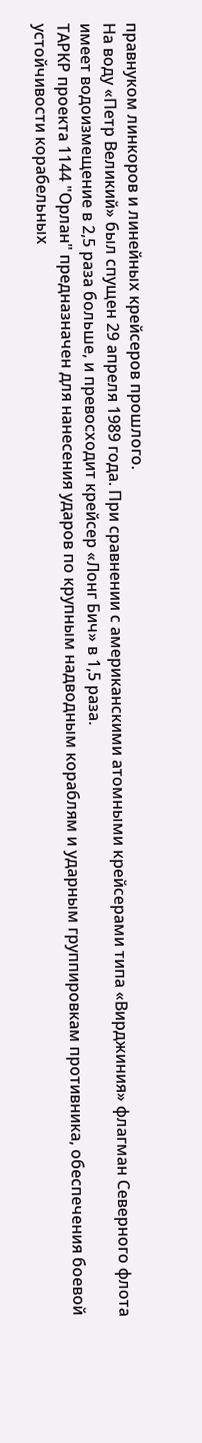правнуком линкоров и линейных крейсеров прошлого.
На воду «Петр Великий» был спущен 29 апреля 1989 года. При сравнении с американскими атомными крейсерами типа «Вирджиния» флагман Северного флота имеет водоизмещение в 2,5 раза больше, и превосходит крейсер «Лонг Бич» в 1,5 раза.
ТАРКР проекта 1144 "Орлан" предназначен для нанесения ударов по крупным надводным кораблям и ударным группировкам противника, обеспечения боевой устойчивости корабельных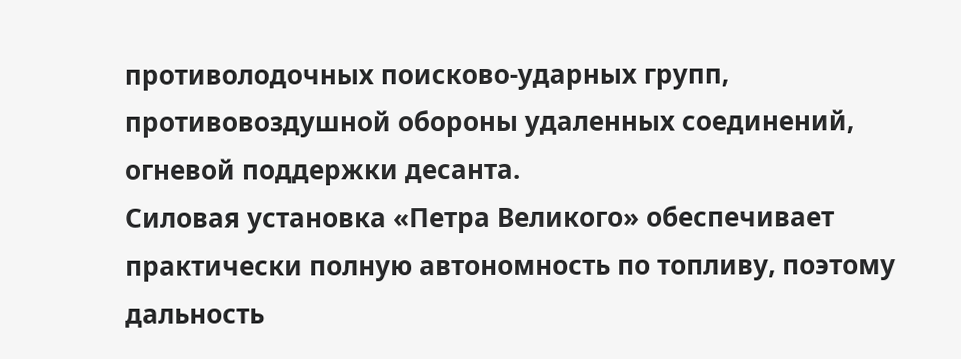противолодочных поисково-ударных групп, противовоздушной обороны удаленных соединений, огневой поддержки десанта.
Силовая установка «Петра Великого» обеспечивает практически полную автономность по топливу, поэтому дальность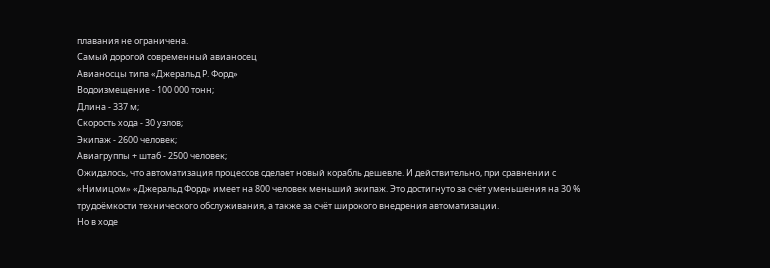плавания не ограничена.
Самый дорогой современный авианосец
Авианосцы типа «Джеральд Р. Форд»
Водоизмещение - 100 000 тонн;
Длина - 337 м;
Скорость хода - 30 узлов;
Экипаж - 2600 человек;
Авиагруппы + штаб - 2500 человек;
Ожидалось, что автоматизация процессов сделает новый корабль дешевле. И действительно, при сравнении с «Нимицом» «Джеральд Форд» имеет на 800 человек меньший экипаж. Это достигнуто за счёт уменьшения на 30 % трудоёмкости технического обслуживания, а также за счёт широкого внедрения автоматизации.
Но в ходе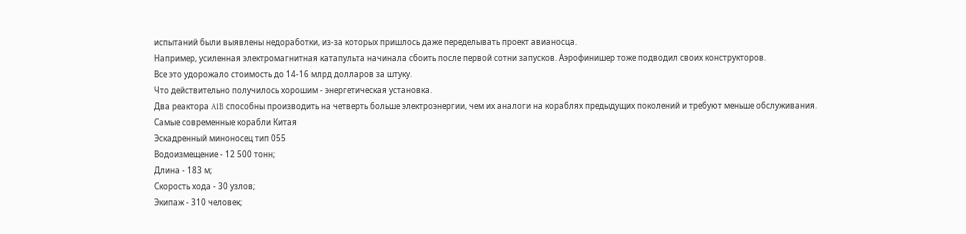испытаний были выявлены недоработки, из-за которых пришлось даже переделывать проект авианосца.
Например, усиленная электромагнитная катапульта начинала сбоить после первой сотни запусков. Аэрофинишер тоже подводил своих конструкторов.
Все это удорожало стоимость до 14-16 млрд долларов за штуку.
Что действительно получилось хорошим - энергетическая установка.
Два реактора A1B способны производить на четверть больше электроэнергии, чем их аналоги на кораблях предыдущих поколений и требуют меньше обслуживания.
Самые современные корабли Китая
Эскадренный миноносец тип 055
Водоизмещение - 12 500 тонн;
Длина - 183 м;
Скорость хода - 30 узлов;
Экипаж - 310 человек;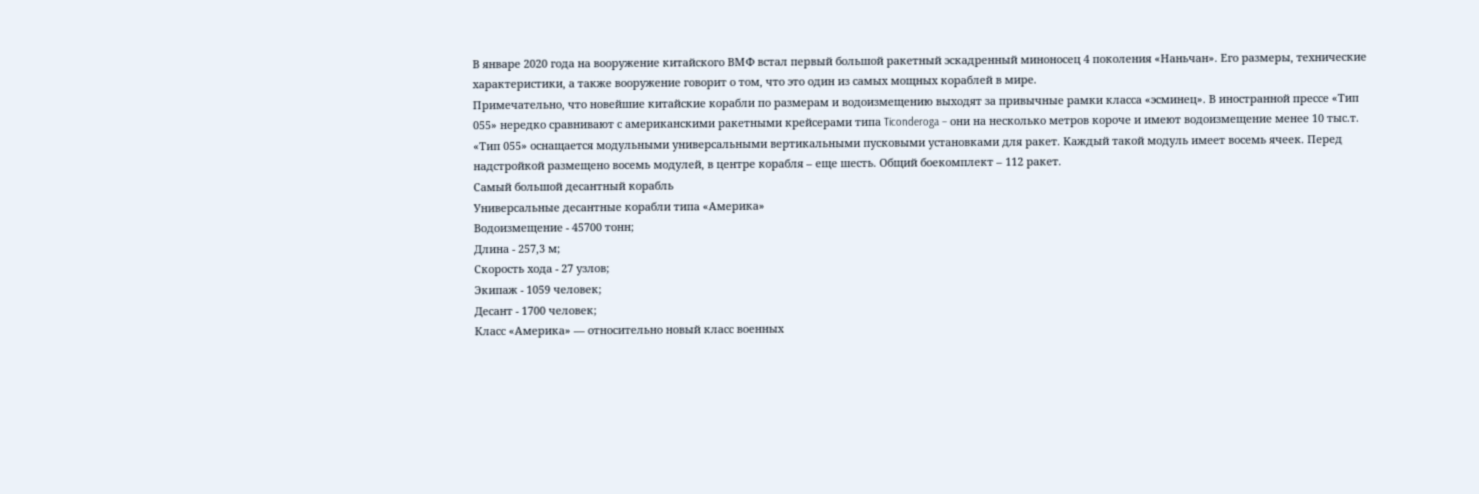В январе 2020 года на вооружение китайского ВМФ встал первый большой ракетный эскадренный миноносец 4 поколения «Наньчан». Его размеры, технические характеристики, а также вооружение говорит о том, что это один из самых мощных кораблей в мире.
Примечательно, что новейшие китайские корабли по размерам и водоизмещению выходят за привычные рамки класса «эсминец». В иностранной прессе «Тип 055» нередко сравнивают с американскими ракетными крейсерами типа Ticonderoga – они на несколько метров короче и имеют водоизмещение менее 10 тыс.т.
«Тип 055» оснащается модульными универсальными вертикальными пусковыми установками для ракет. Каждый такой модуль имеет восемь ячеек. Перед надстройкой размещено восемь модулей, в центре корабля – еще шесть. Общий боекомплект – 112 ракет.
Самый большой десантный корабль
Универсальные десантные корабли типа «Америка»
Водоизмещение - 45700 тонн;
Длина - 257,3 м;
Скорость хода - 27 узлов;
Экипаж - 1059 человек;
Десант - 1700 человек;
Класс «Америка» — относительно новый класс военных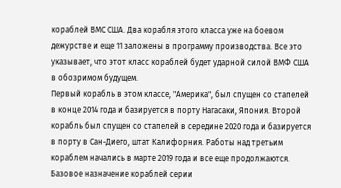кораблей ВМС США. Два корабля этого класса уже на боевом дежурстве и еще 11 заложены в программу производства. Все это указывает, что этот класс кораблей будет ударной силой ВМФ США в обозримом будущем.
Первый корабль в этом классе, "Америка", был спущен со стапелей в конце 2014 года и базируется в порту Нагасаки, Япония. Второй корабль был спущен со стапелей в середине 2020 года и базируется в порту в Сан-Диего, штат Калифорния. Работы над третьим кораблем начались в марте 2019 года и все еще продолжаются.
Базовое назначение кораблей серии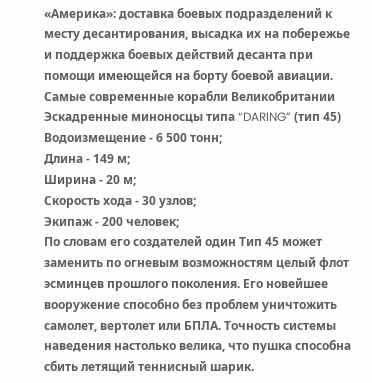«Америка»: доставка боевых подразделений к месту десантирования, высадка их на побережье и поддержка боевых действий десанта при помощи имеющейся на борту боевой авиации.
Самые современные корабли Великобритании
Эскадренные миноносцы типа “DARING” (тип 45)
Водоизмещение - 6 500 тонн;
Длина - 149 м;
Ширина - 20 м;
Скорость хода - 30 узлов;
Экипаж - 200 человек;
По словам его создателей один Тип 45 может заменить по огневым возможностям целый флот эсминцев прошлого поколения. Его новейшее вооружение способно без проблем уничтожить самолет, вертолет или БПЛА. Точность системы наведения настолько велика, что пушка способна сбить летящий теннисный шарик.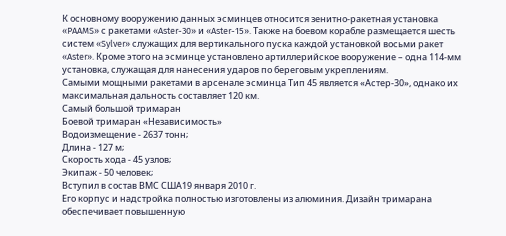К основному вооружению данных эсминцев относится зенитно-ракетная установка «PAAMS» с ракетами «Aster-30» и «Aster-15». Также на боевом корабле размещается шесть систем «Sylver» служащих для вертикального пуска каждой установкой восьми ракет «Aster». Кроме этого на эсминце установлено артиллерийское вооружение – одна 114-мм установка, служащая для нанесения ударов по береговым укреплениям.
Самыми мощными ракетами в арсенале эсминца Тип 45 является «Астер-30», однако их максимальная дальность составляет 120 км.
Самый большой тримаран
Боевой тримаран «Независимость»
Водоизмещение - 2637 тонн;
Длина - 127 м;
Скорость хода - 45 узлов;
Экипаж - 50 человек;
Вступил в состав ВМС США19 января 2010 г.
Его корпус и надстройка полностью изготовлены из алюминия. Дизайн тримарана обеспечивает повышенную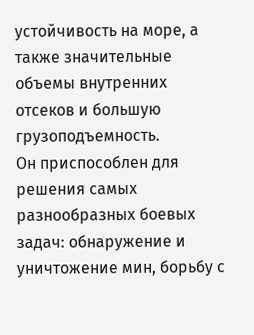устойчивость на море, а также значительные объемы внутренних отсеков и большую грузоподъемность.
Он приспособлен для решения самых разнообразных боевых задач: обнаружение и уничтожение мин, борьбу с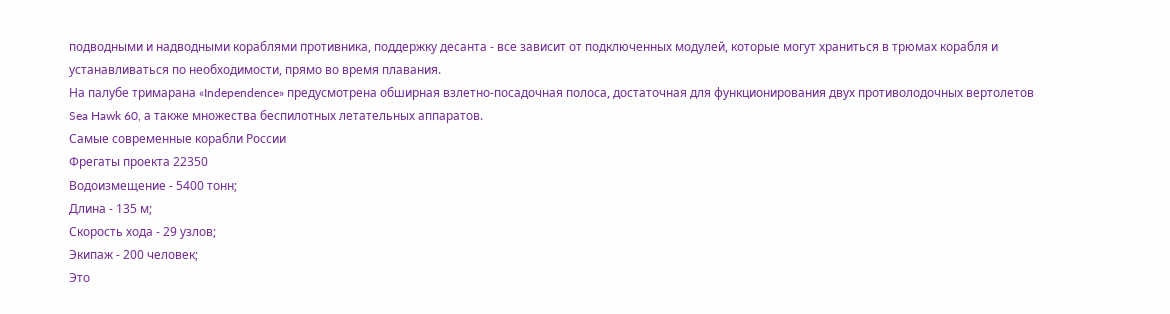подводными и надводными кораблями противника, поддержку десанта - все зависит от подключенных модулей, которые могут храниться в трюмах корабля и устанавливаться по необходимости, прямо во время плавания.
На палубе тримарана «Independence» предусмотрена обширная взлетно-посадочная полоса, достаточная для функционирования двух противолодочных вертолетов Sea Hawk 60, а также множества беспилотных летательных аппаратов.
Самые современные корабли России
Фрегаты проекта 22350
Водоизмещение - 5400 тонн;
Длина - 135 м;
Скорость хода - 29 узлов;
Экипаж - 200 человек;
Это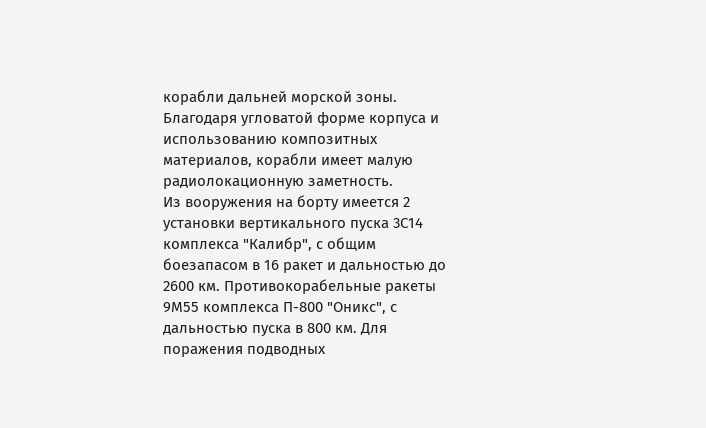корабли дальней морской зоны. Благодаря угловатой форме корпуса и использованию композитных материалов, корабли имеет малую радиолокационную заметность.
Из вооружения на борту имеется 2 установки вертикального пуска 3С14 комплекса "Калибр", с общим боезапасом в 16 ракет и дальностью до 2600 км. Противокорабельные ракеты 9М55 комплекса П-800 "Оникс", с дальностью пуска в 800 км. Для поражения подводных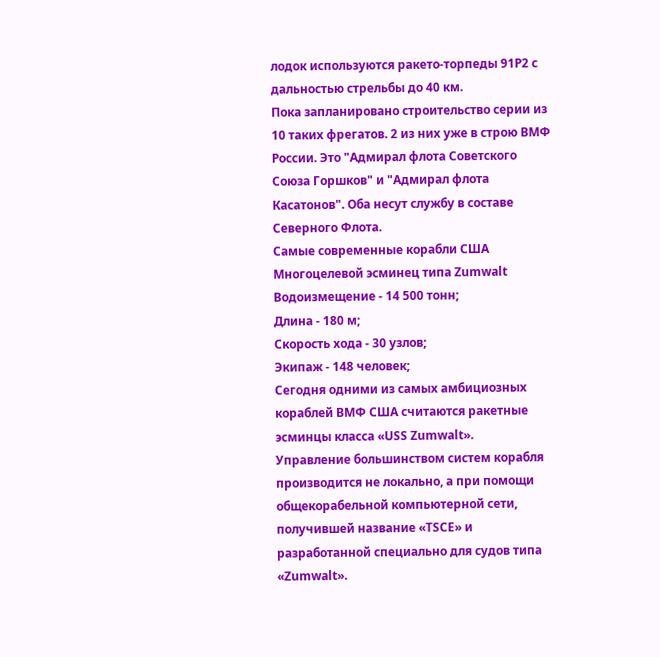лодок используются ракето-торпеды 91Р2 с дальностью стрельбы до 40 км.
Пока запланировано строительство серии из 10 таких фрегатов. 2 из них уже в строю ВМФ России. Это "Адмирал флота Советского Союза Горшков" и "Адмирал флота Касатонов". Оба несут службу в составе Северного Флота.
Самые современные корабли США
Многоцелевой эсминец типа Zumwalt
Водоизмещение - 14 500 тонн;
Длина - 180 м;
Скорость хода - 30 узлов;
Экипаж - 148 человек;
Сегодня одними из самых амбициозных кораблей ВМФ США считаются ракетные эсминцы класса «USS Zumwalt».
Управление большинством систем корабля производится не локально, а при помощи общекорабельной компьютерной сети, получившей название «TSCE» и разработанной специально для судов типа «Zumwalt».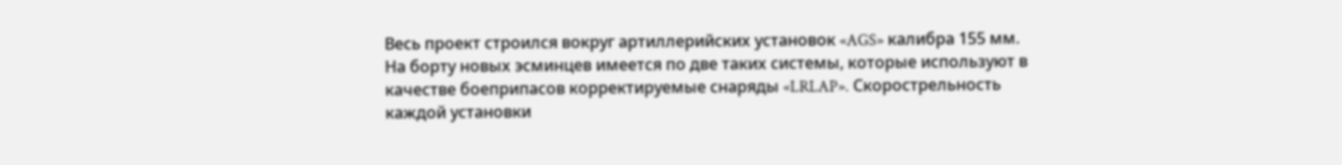Весь проект строился вокруг артиллерийских установок «AGS» калибра 155 мм.
На борту новых эсминцев имеется по две таких системы, которые используют в качестве боеприпасов корректируемые снаряды «LRLAP». Скорострельность каждой установки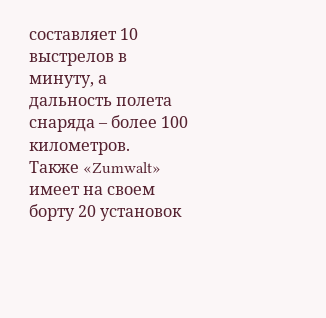составляет 10 выстрелов в минуту, а дальность полета снаряда – более 100 километров.
Также «Zumwalt» имеет на своем борту 20 установок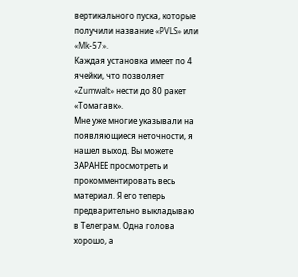вертикального пуска, которые получили название «PVLS» или «Mk-57».
Каждая установка имеет по 4 ячейки, что позволяет «Zumwalt» нести до 80 ракет «Томагавк».
Мне уже многие указывали на появляющиеся неточности, я нашел выход. Вы можете ЗАРАНЕЕ просмотреть и прокомментировать весь материал. Я его теперь предварительно выкладываю в Телеграм. Одна голова хорошо, а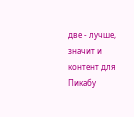две - лучше, значит и контент для Пикабу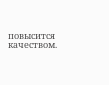повысится качеством.